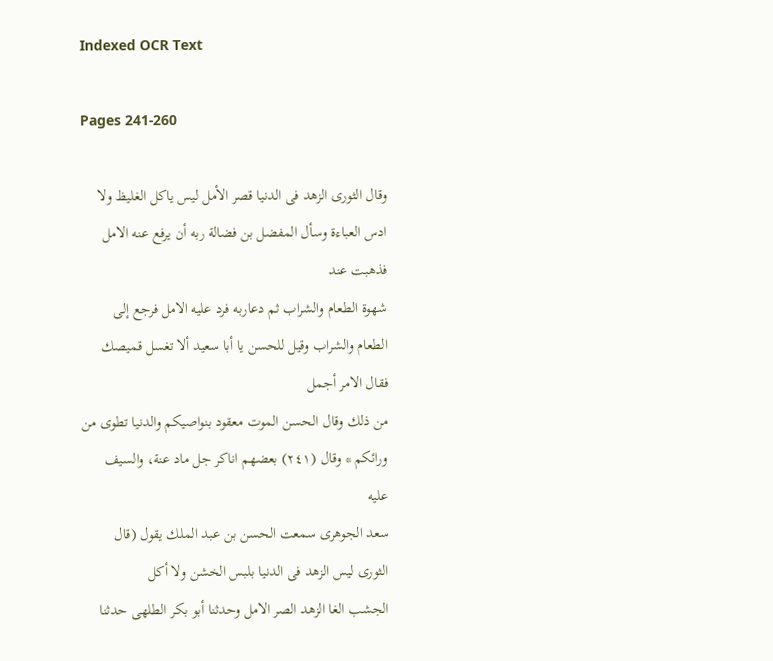Indexed OCR Text

Pages 241-260

وقال الثورى الزهد فى الدنيا قصر الأمل ليس ياكل الغليظ ولا ادس العباءة وسأل المفضل بن فضالة ربه أن يرفع عنه الامل فذهبت عند
شهوة الطعام والشراب ثم دعاربه فرد عليه الامل فرجع إلى الطعام والشراب وقيل للحسن يا أبا سعيد ألا تغسل قميصك فقال الامر أجمل
من ذلك وقال الحسن الموت معقود بنواصيكم والدنيا تطوى من ورائكم * وقال (٢٤١) بعضهم اناكر جل ماد عنة، والسيف عليه
سعد الجوهرى سمعت الحسن بن عبد الملك يقول (قال الثورى ليس الزهد فى الدنيا بلبس الخشن ولا أكل
الجشب الغا الزهد الصر الامل وحدثنا أبو بكر الطلهى حدثنا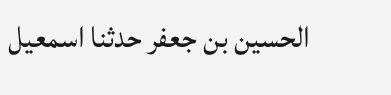الحسين بن جعفر حدثنا اسمعيل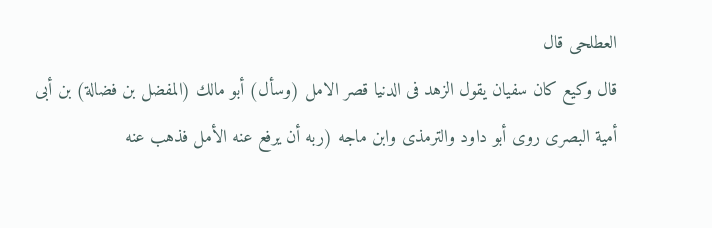العطلحى قال
قال وكيع كان سفيان يقول الزهد فى الدنيا قصر الامل (وسأل) أبو مالك (المفضل بن فضالة) بن أبى
أمية البصرى روى أبو داود والترمذى وابن ماجه (ربه أن يرفع عنه الأمل فذهب عنه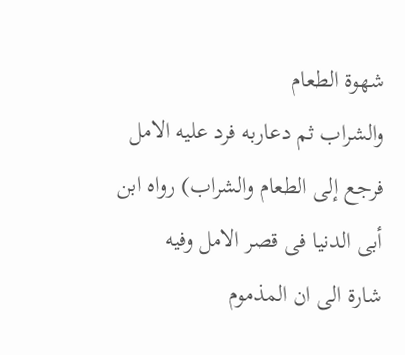شهوة الطعام
والشراب ثم دعاربه فرد عليه الامل فرجع إلى الطعام والشراب) رواه ابن أبى الدنيا فى قصر الامل وفيه
شارة الى ان المذموم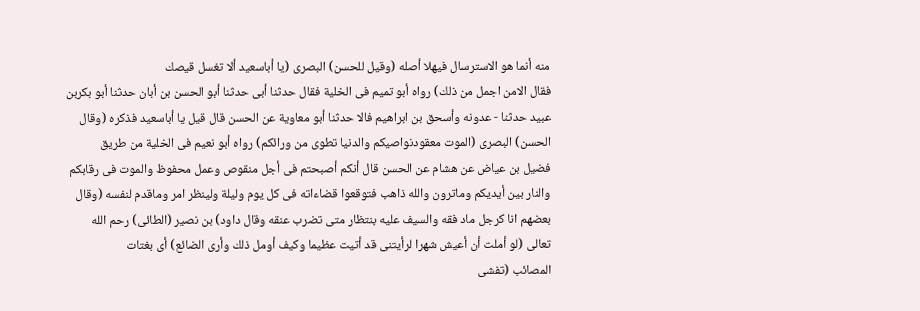منه أنما هو الاسترسال فيهلا أصله (وقيل للحسن) البصرى (يا أباسعيد ألا تغسل قيصك
فقال الامن اجمل من ذلك) رواه أبو تميم فى الخلية فقال حدثنا أبى حدثنا أبو الحسن بن أبان حدثنا أبو بكربن
عبيد حدثنا - عدونه وأسحق بن ابراهيم فالا حدثنا أبو معاوية عن الحسن قال قيل يا أباسعيد فذكره (وقال
الحسن) البصرى (الموت معقودنواصيكم والدنيا تطوى من ورائكم) رواه أبو نعيم فى الخلية من طريق
فضيل بن عياض عن هشام عن الحسن قال أنكم أصبحتم فى أجل منقوص وعمل محفوظ والموت فى رقابكم
والنار بين أيديكم وماترون والله ذاهب فتوقعوا قضاءاته فى كل يوم وليلة ولينظر امر وماقدم لنفسه (وقال
بعضهم انا كرجل ماد فقه والسيف عليه بنتظار متى تضرب عنقه وقال داود) بن نصير (الطائى) رحم الله
تعالى (لو أملت أن أعيش شهرا لرأيتنى قد أتيت عظيما وكيف أومل ذلك وأرى الضائع) أى بغتات
المصائب (تفشى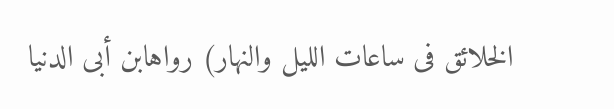الخلائق فى ساعات الليل والنهار) رواهابن أبى الدنيا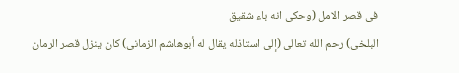فى قصر الامل (وحكى انه باء شقيق
البلخى) رحم الله تعالى (إلى استاذله يقال له أبوهاشم الزمانى) كان ينزل قصر الرمان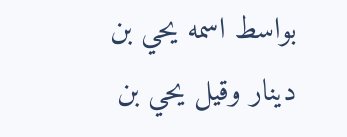بواسط اسمه يحي بن
دينار وقيل يحي بن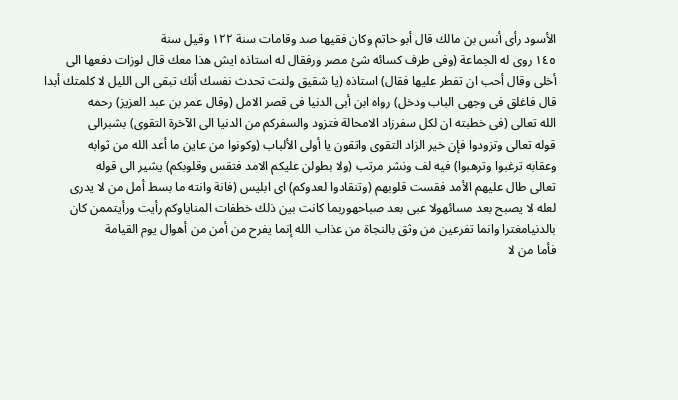الأسود رأى أنس بن مالك قال أبو حاتم وكان فقيها صد وقامات سنة ١٢٢ وقيل سنة
١٤٥ روى له الجماعة (وفى طرف كسائه شئ مصر ورفقال له استاذه ايش هذا معك قال لوزات دفعها الى
أخلى وقال أحب ان تفطر عليها فقال) استاذه (يا شقيق ولنت تحدث نفسك أنك تبقى الى الليل لا كلمتك أبدا
قال فاغلق فى وجهى الباب ودخل) رواه ابن أبى الدنيا فى قصر الامل (وقال عمر بن عبد العزيز) رحمه
الله تعالى (فى خطبته ان لكل سفرزاد الامحالة فتزود والسفركم من الدنيا الى الآخرة التقوى) بشبرالى
قوله تعالى وتزودوا فإن خير الزاد التقوى واتقون يا أولى الألباب (وكونوا من عاين ما أعد الله من ثوابه
وعقابه ترغبوا وترهبوا) فيه لف ونشر مرتب (ولا بطولن عليكم الامد فتقس وقلوبكم) يشير الى قوله
تعالى طال عليهم الأمد فقست قلوبهم (وتنقادوا لعدوكم) اى ابليس (فانة وانته ما بسط أمل من لا يدرى
لعله لا يصبح بعد مسائهولا عبى بعد صباحهوربما كانت بين ذلك خطفات المناياوكم رأيت ورأيتممن كان
بالدنيامغترا وانما تفرعين من وثق بالنجاة من عذاب الله إنما يفرح من أمن من أهوال يوم القيامة
فأما من لا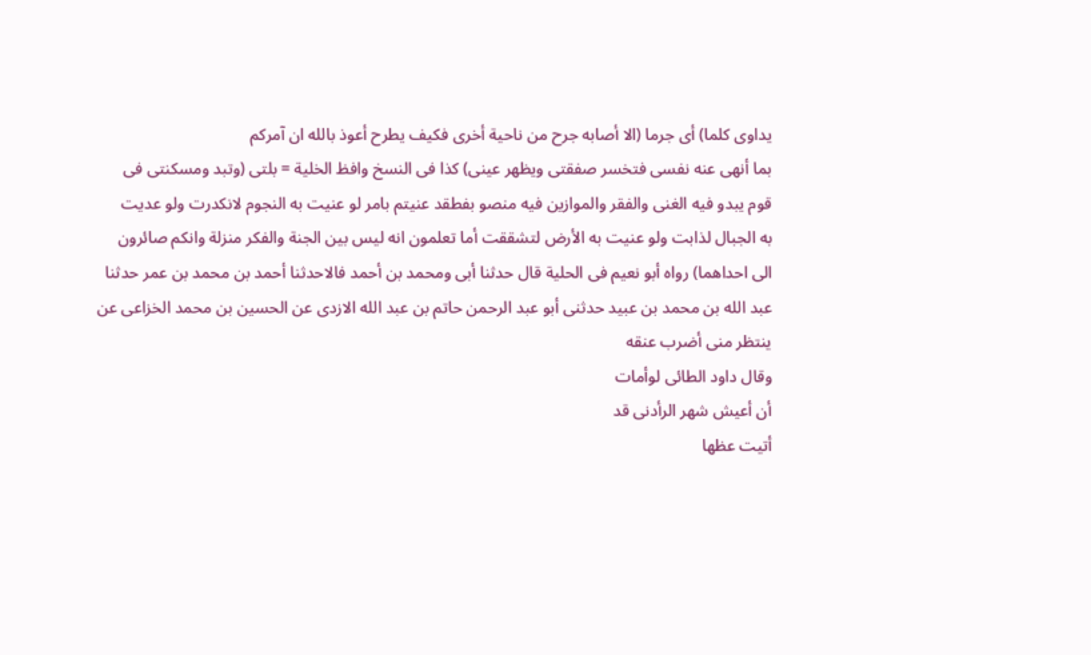يداوى كلما) أى جرما (الا أصابه جرح من ناحية أخرى فكيف يطرح أعوذ بالله ان آمركم
بما أنهى عنه نفسى فتخسر صفقتى ويظهر عينى) كذا فى النسخ وافظ الخلية = بلتى (وتبد ومسكنتى فى
قوم يبدو فيه الغنى والفقر والموازين فيه منصو بفطقد عنيتم بامر لو عنيت به النجوم لانكدرت ولو عديت
به الجبال لذابت ولو عنيت به الأرض لتشققت أما تعلمون انه ليس بين الجنة والفكر منزلة وانكم صائرون
الى احداهما) رواه أبو نعيم فى الحلية قال حدثنا أبى ومحمد بن أحمد فالاحدثنا أحمد بن محمد بن عمر حدثنا
عبد الله بن محمد بن عبيد حدثنى أبو عبد الرحمن حاتم بن عبد الله الازدى عن الحسين بن محمد الخزاعى عن
ينتظر منى أضرب عنقه
وقال داود الطائى لوأمات
أن أعيش شهر الرأدنى قد
أتيت عظها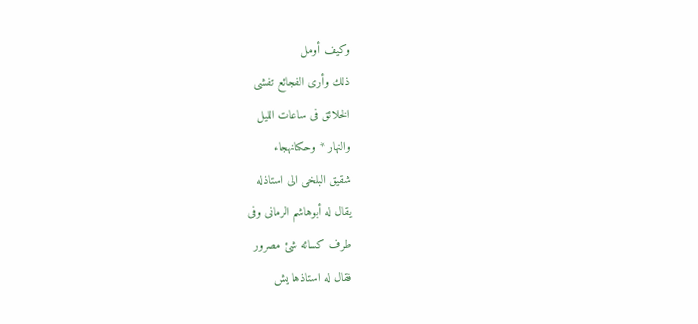وكيف أومل
ذلك وأرى الفجائع تفشى
الخلائق فى ساعات الليل
والنهار * وحكىانهجاء
شقيق البلخى الى استاذله
يقال له أبوهاشم الرمانى وفى
طرف كسائه شئ مصرور
فقال له استاذها يش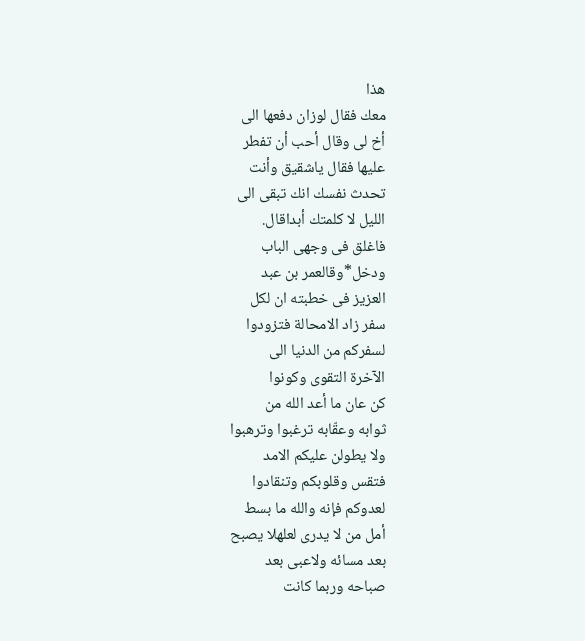هذا
معك فقال لوزان دفعها الى
أخ لى وقال أحب أن تفطر
عليها فقال ياشقيق وأنت
تحدث نفسك انك تبقى الى
الليل لا كلمتك أبداقال.
فاغلق فى وجهى الباب
ودخل*وقالعمر بن عبد
العزيز فى خطبته ان لكل
سفر زاد الامحالة فتزودوا
لسفركم من الدنيا الى
الآخرة التقوى وكونوا
كن عان ما أعد الله من
ثوابه وعقّابه ترغبوا وترهبوا
ولا يطولن عليكم الامد
فتقس وقلوبكم وتنقادوا
لعدوكم فإنه والله ما بسط
أمل من لا يدرى لعلهلا يصبح
بعد مسائه ولاعبى بعد
صباحه وربما كانت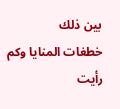بين ذلك
خطغات المنايا وكم رأيت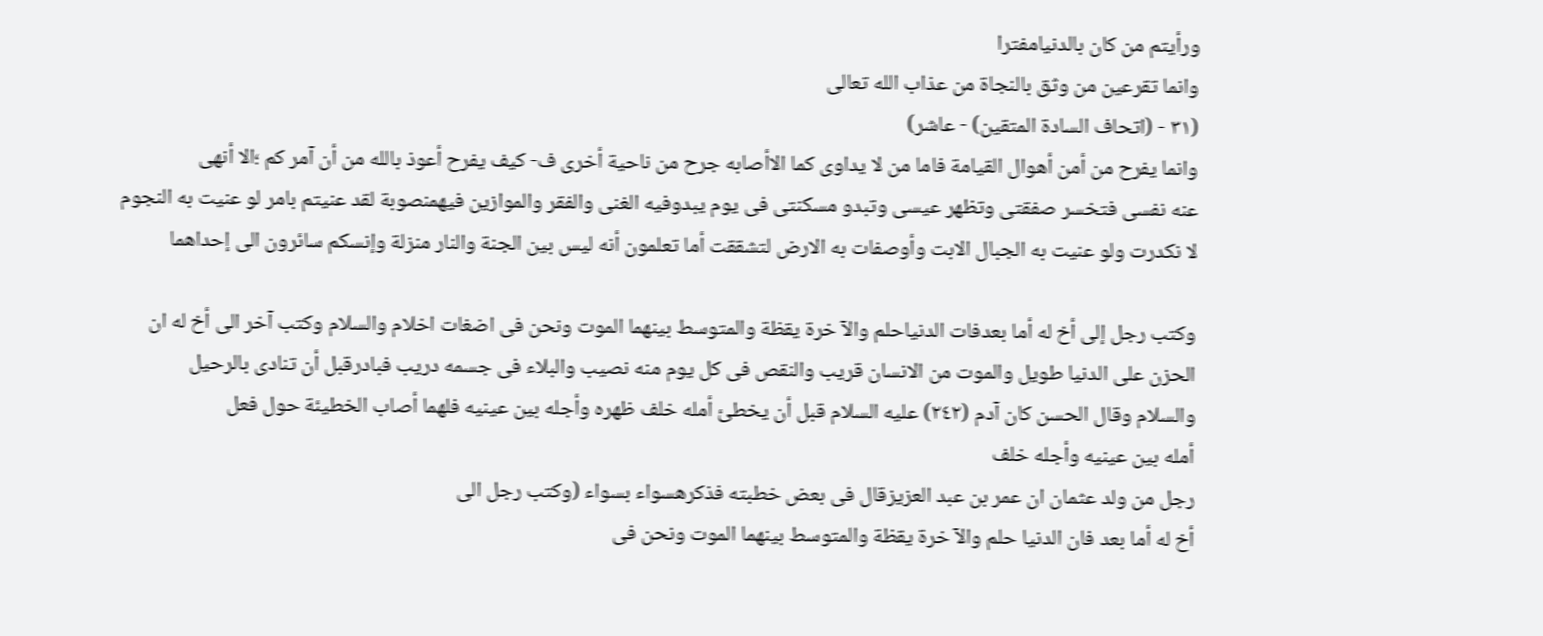ورأيتم من كان بالدنيامفترا
وانما تقرعين من وثق بالنجاة من عذاب الله تعالى
(٣١ - (اتحاف السادة المتقين) - عاشر)
وانما يفرح من أمن أهوال القيامة فاما من لا يداوى كما الاأصابه جرح من ناحية أخرى ف- كيف يفرح أعوذ بالله من أن آمر كم ؛الا أنهى
عنه نفسى فتخسر صفقتى وتظهر عيسى وتبدو مسكنتى فى يوم يبدوفيه الغنى والفقر والموازين فيهمنصوبة لقد عنيتم بامر لو عنيت به النجوم
لا نكدرت ولو عنيت به الجبال الابت وأوصفات به الارض لتشققت أما تعلمون أنه ليس بين الجنة والنار منزلة وإنسكم سائرون الى إحداهما

وكتب رجل إلى أخ له أما بعدفات الدنياحلم والآ خرة يقظة والمتوسط بينهما الموت ونحن فى اضغات اخلام والسلام وكتب آخر الى أخ له ان
الحزن على الدنيا طويل والموت من الانسان قريب والنقص فى كل يوم منه نصيب والبلاء فى جسمه دريب فبادرقبل أن تنادى بالرحيل
والسلام وقال الحسن كان آدم (٢٤٢) عليه السلام قبل أن يخطئ أمله خلف ظهره وأجله بين عينيه فلهما أصاب الخطيئة حول فعل
أمله بين عينيه وأجله خلف
رجل من ولد عثمان ان عمر بن عبد العزيزقال فى بعض خطبته فذكرهسواء بسواء (وكتب رجل الى
أخ له أما بعد فان الدنيا حلم والآ خرة يقظة والمتوسط بينهما الموت ونحن فى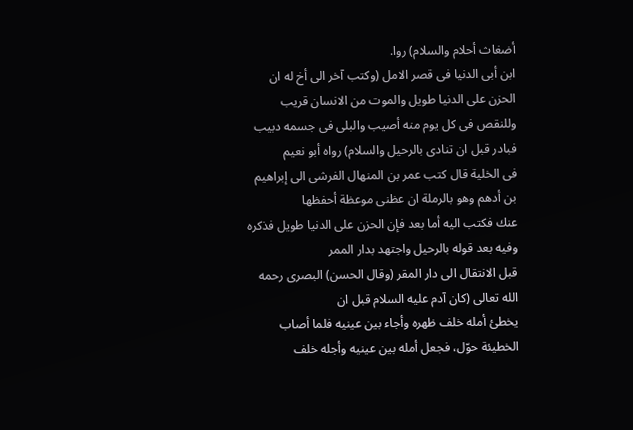أضغاث أحلام والسلام) روا.
ابن أبى الدنيا فى قصر الامل (وكتب آخر الى أخ له ان الحزن على الدنيا طويل والموت من الانسان قريب
وللنقص فى كل يوم منه أصيب والبلى فى جسمه دبيب فبادر قبل ان تنادى بالرحيل والسلام) رواه أبو نعيم
فى الخلية قال كتب عمر بن المنهال الفرشى الى إبراهيم بن أدهم وهو بالرملة ان عظنى موعظة أحفظها
عنك فكتب اليه أما بعد فإن الحزن على الدنيا طويل فذكره وفيه بعد قوله بالرحيل واجتهد بدار الممر
قبل الانتقال الى دار المقر (وقال الحسن) البصرى رحمه الله تعالى (كان آدم عليه السلام قبل ان
يخطئ أمله خلف ظهره وأجاء بين عينيه فلما أصاب الخطيئة حوّل، فجعل أمله بين عينيه وأجله خلف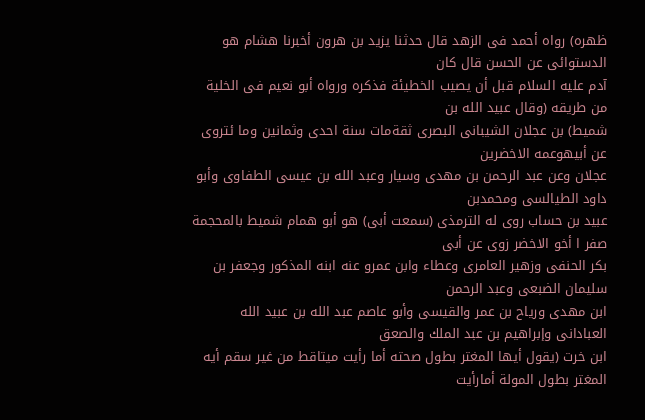ظهره) رواه أحمد فى الزهد قال حدثنا يزيد بن هرون أخبرنا هشام هو الدستوائى عن الحسن قال كان
آدم عليه السلام قبل أن يصيب الخطيئة فذكره ورواه أبو نعيم فى الخلية من طريقه (وقال عبيد الله بن
شميط) بن عجلان الشيبانى البصرى ثقةمات سنة احدى وثمانين وما ئتروى عن أبيهوعمه الاخضرين
عجلان وعن عبد الرحمن بن مهدى وسيار وعبد الله بن عيسى الطفاوى وأبو داود الطيالسى ومحمدبن
عبيد بن حساب روى له الترمذى (سمعت أبى) هو أبو همام شميط بالمحجمة صفر ا أخو الاخضر زوى عن أبى
بكر الحنفى وزهير العامرى وعطاء وابن عمرو عنه ابنه المذكور وجعفر بن سليمان الضبعى وعبد الرحمن
ابن مهدى ورياح بن عمر والقيسى وأبو عاصم عبد الله بن عبيد الله العبادانى وإبراهيم بن عبد الملك والصعق
ابن خرت (يقول أيها المغتر بطول صحته أما رأيت ميتاقط من غير سقم أيه المغتر بطول المولة أمارأيت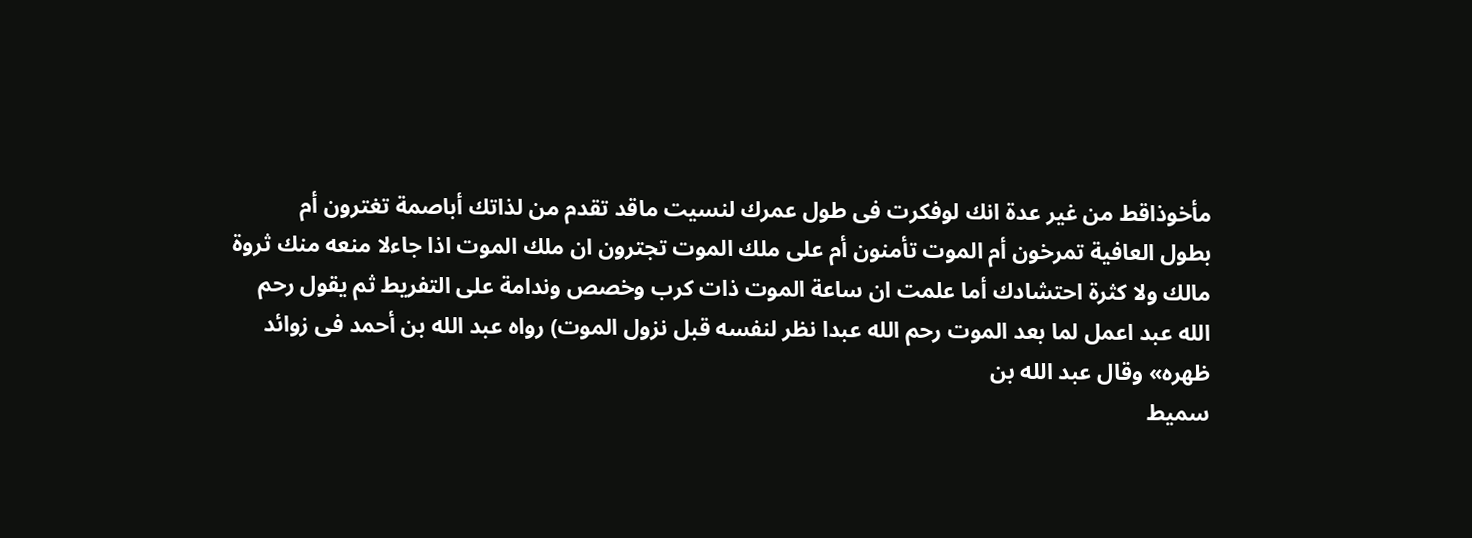مأخوذاقط من غير عدة انك لوفكرت فى طول عمرك لنسيت ماقد تقدم من لذاتك أباصمة تغترون أم
بطول العافية تمرخون أم الموت تأمنون أم على ملك الموت تجترون ان ملك الموت اذا جاءلا منعه منك ثروة
مالك ولا كثرة احتشادك أما علمت ان ساعة الموت ذات كرب وخصص وندامة على التفريط ثم يقول رحم
الله عبد اعمل لما بعد الموت رحم الله عبدا نظر لنفسه قبل نزول الموت) رواه عبد الله بن أحمد فى زوائد
ظهره» وقال عبد الله بن
سميط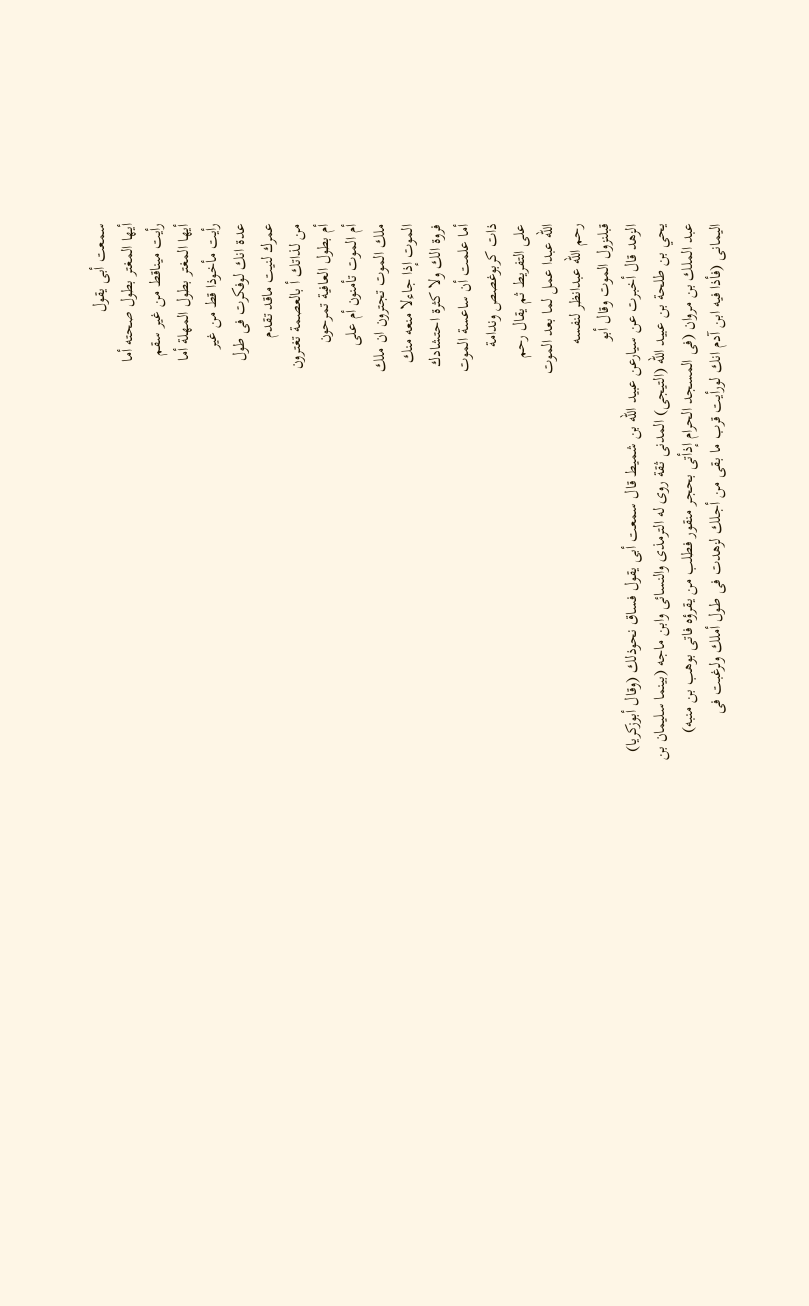سمعت أبى يقول
أيها المغتر بطول صحته أما
رأيت ميناقط من غير سقم
أيها المغتر بطول المهلة أما
رأيت مأخوذا قط من غير
عدة انك لوفكرت فى طول
عمرك لنيت ماقد تقدم
من لذاتك أ بالعصمة تغترون
أم بطول العافية تمرحون
أم الموت تأمنون أم على
ملك الموت تجترون ان ملك
الموت إذا جاءلا منعه منك
فروة الك ولا كثرة احتشادك
أما علمت أن ساعسة الموت
ذات کربوغصص وندامة
على التفريط ثم يقال رحم
الله عبدا عمل لما بعد الموت
رحم الله عبدانظر لنفسه
قبلنزول الموت وقال أبو
الزهد قال أخبرت عن سيارعن عبيد الله بن شميط قال سمعت أبى يقول فساق نحوذلك (وقال أبوزكريا)
يحي بن طلحة بن عبيد الله (التيجى) المدنى ثقة روى له الترمذى والنسائى وابن ماجه (بينما سليمان بن
عبد الملك بن مروان (فى المسجد الحرام إذأتى بحجر منقور فطلب من يقرؤه فاتى بوهب بن منبه)
اليمانى (فأذا فيه ابن آدم انك لورأيت قرب ما بقى من أجلك لزهدت فى طول أملك ولرغبت فى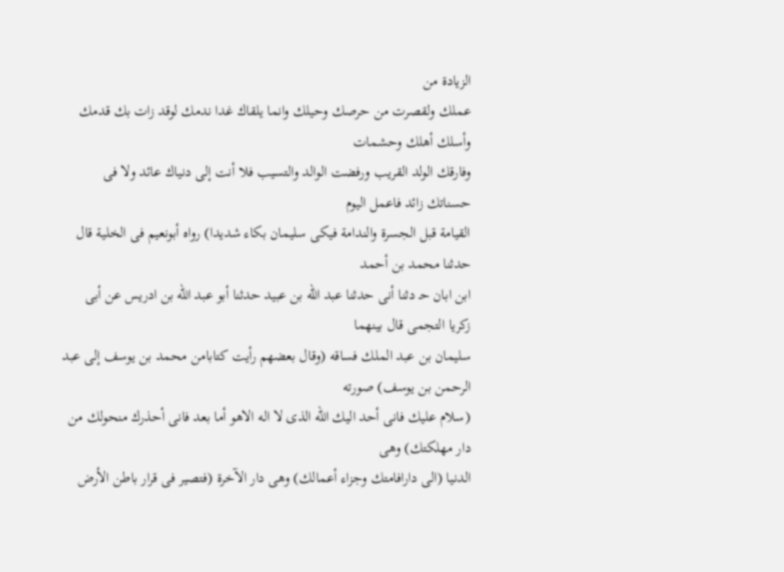الزيادة من
عملك ولقصرت من حرصك وحيلك وانما يلقاك غدا ندمك لوقد زات بك قدمك وأسلك أهلك وحشمات
وفارقك الولد القريب ورفضت الوالد والتسيب فلا أنت إلى دنياك عائد ولا فى حسناتك زائد فاعمل اليوم
القيامة قبل الجسرة والندامة فيكى سليمان بكاء شديدا) رواه أبونعيم فى الخلية قال حدثنا محمد بن أحمد
ابن ابان حـ دثنا أنى حدثنا عبد الله بن عبيد حدثنا أبو عبد الله بن ادريس عن أبى زكريا التجمى قال بينهما
سليمان بن عبد الملك فساقه (وقال بعضهم رأيت كتابامن محمد بن يوسف إلى عبد الرحمن بن يوسف) صورته
(سلام عليك فانى أحد اليك الله الذى لا اله الاهو أما بعد فانى أحذرك منحولك من دار مهلكتك) وهى
الدنيا (الى دارافامتك وجزاء أعمالك) وهى دار الآخرة (فتصير فى قرار باطن الأرض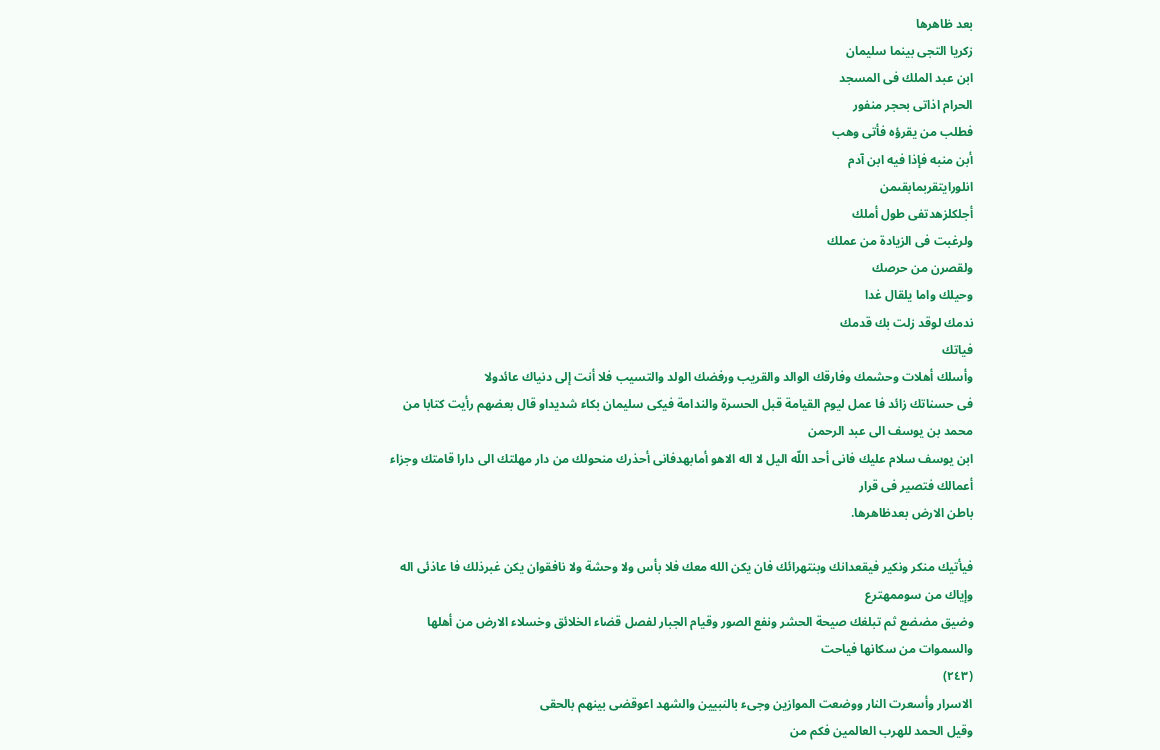بعد ظاهرها
زكريا التجى بينما سليمان
ابن عبد الملك فى المسجد
الحرام اذاتى بحجر منفور
فطلب من يقرؤه فأتى وهب
أبن منبه فإذا فيه ابن آدم
انلورایتقربمابقىمن
أجلكلزهدتفى طول أملك
ولرغبت فى الزيادة من عملك
ولقصرن من حرصك
وحيلك واما يلقال غدا
ندمك لوقد زلت بك قدمك
فياتك
وأسلك أهلات وحشمك وفارقك الوالد والقريب ورفضك الولد والتسيب فلا أنت إلى دنياك عائدولا
فى حسناتك زائد فا عمل ليوم القيامة قبل الحسرة والندامة فيكى سليمان بكاء شديداو قال بعضهم رأيت كتابا من محمد بن يوسف الى عبد الرحمن
ابن يوسف سلام عليك فانى أحد اللّه اليل لا اله الاهو أمابهدفانى أحذرك منحولك من دار مهلتك الى دارا قامتك وجزاء أعمالك فتصير فى قرار
باطن الارض بعدظاهرها.

فيأتيك منكر ونكير فيقعدانك وبنتهرائك فان يكن الله معك فلا بأس ولا وحشة ولا نافقوان يكن غبرذلك فا عاذئى اله وإياك من سوممهترع
وضيق مضضع ثم تبلغك صيحة الحشر ونفع الصور وقيام الجبار لفصل قضاء الخلائق وخسلاء الارض من أهلها والسموات من سكانها فياحت
(٢٤٣)
الاسرار وأسعرت النار ووضعت الموازين وجىء بالنبيين والشهد اعوقضى بينهم بالحقى
وقيل الحمد للهرب العالمين فكم من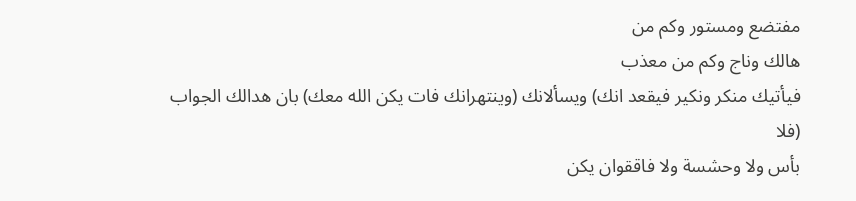مفتضع ومستور وكم من
هالك وناج وكم من معذب
فيأتيك منكر ونكير فيقعد انك) ويسألانك (وينتهرانك فات يكن الله معك) بان هدالك الجواب (فلا
بأس ولا وحشسة ولا فاققوان يكن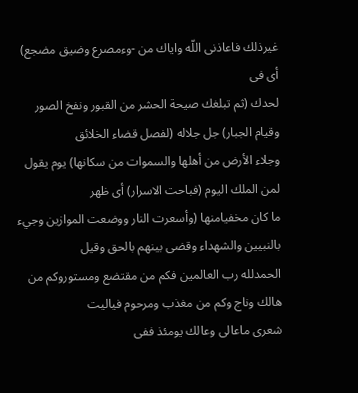غيرذلك فاعاذنى اللّه واياك من -وءمصرع وضيق مضجع) أى فى
لحدك (ثم تبلغك صيحة الحشر من القبور ونفخ الصور وقيام الجبار) جل جلاله (لفصل قضاء الخلائق
وجلاء الأرض من أهلها والسموات من سكانها) يوم يقول لمن الملك اليوم (فباحت الاسرار) أى ظهر
ما كان مخفيامنها (وأسعرت النار ووضعت الموازين وجيء بالنبيين والشهداء وقضى بينهم بالحق وقيل
الحمدلله رب العالمين فكم من مقتضع ومستوروكم من هالك وناج وكم من مغذب ومرحوم فياليت
شعرى ماعالى وعالك يومئذ ففى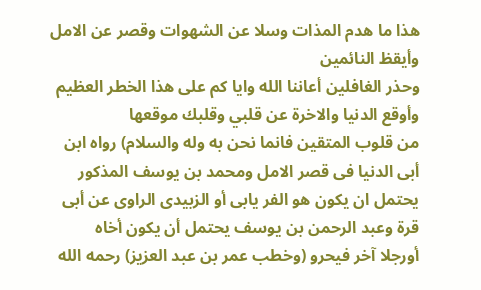هذا ما هدم المذات وسلا عن الشهوات وقصر عن الامل وأيقظ النائمين
وحذر الغافلين أعاننا الله وايا كم على هذا الخطر العظيم وأوقع الدنيا والاخرة عن قلبي وقلبك موقعها
من قلوب المتقين فانما نحن به وله والسلام) رواه ابن أبى الدنيا فى قصر الامل ومحمد بن يوسف المذكور
يحتمل ان يكون هو الفر يابى أو الزبيدى الراوى عن أبى قرة وعبد الرحمن بن يوسف يحتمل أن يكون أخاه
أورجلا آخر فيحرو (وخطب عمر بن عبد العزيز) رحمه الله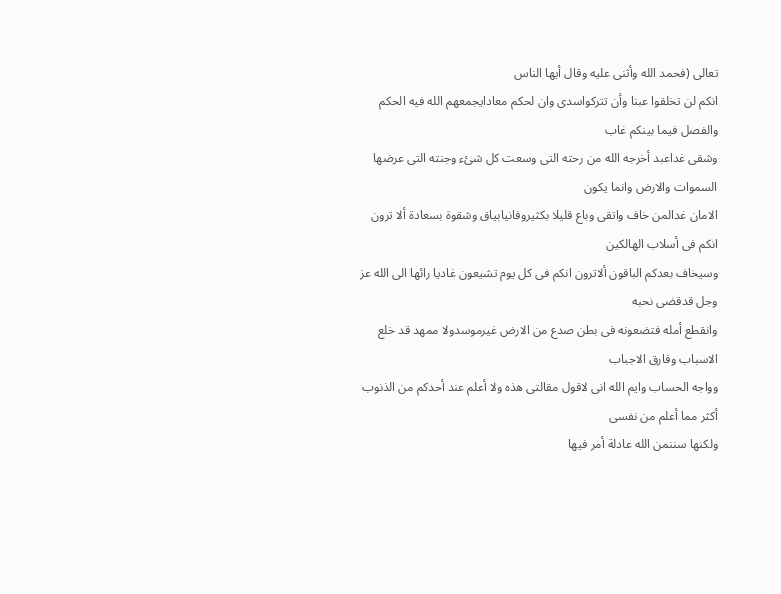تعالى (فحمد الله وأثنى عليه وقال أيها الناس
انكم لن تخلقوا عبنا وأن تتركواسدى وان لحكم معادايجمعهم الله فيه الحكم والفصل فيما بينكم غاب
وشقى غداعبد أخرجه الله من رحته التى وسعت كل شئء وجنته التى عرضها السموات والارض وانما يكون
الامان غدالمن خاف واتقى وباع قليلا بكثيروفانيابياق وشقوة بسعادة ألا ترون انكم فى أسلاب الهالكين
وسيخاف بعدكم الباقون ألاترون انكم فى كل يوم تشيعون غاديا رائها الى الله عز وجل قدقضى نحبه
وانقطع أمله فتضعونه فى بطن صدع من الارض غيرموسدولا ممهد قد خلع الاسباب وفارق الاجباب
وواجه الحساب وايم الله انى لاقول مقالتى هذه ولا أعلم عند أحدكم من الذنوب أكثر مما أعلم من نفسى
ولكنها سننمن الله عادلة أمر فيها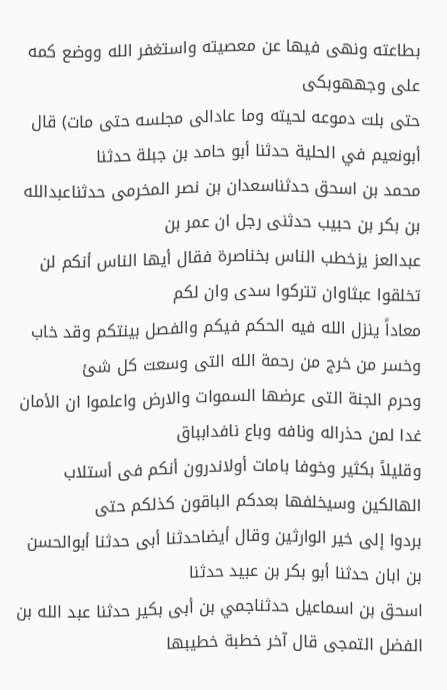بطاعته ونهى فيها عن معصيته واستغفر الله ووضع كمه على وجههوبكى
حتى بلت دموعه لحيته وما عادالى مجلسه حتى مات) قال أبونعيم في الحلية حدثنا أبو حامد بن جبلة حدثنا
محمد بن اسحق حدثناسعدان بن نصر المخرمى حدثناعبدالله بن بكر بن حبيب حدثنى رجل ان عمر بن
عبدالعز يزخطب الناس بخناصرة فقال أيها الناس أنكم لن تخلقوا عبثاوان تتركوا سدى وان لكم
معاداً ينزل الله فيه الحكم فيكم والفصل بينتكم وقد خاب وخسر من خرج من رحمة الله التى وسعت كل شئ
وحرم الجنة التى عرضها السموات والارض واعلموا ان الأمان غدا لمن حذراله ونافه وباع نافدابباق
وقليلاً بكثير وخوفا بامات أولاندرون أنكم فى أستلاب الهالكين وسيخلفها بعدكم الباقون كذلكم حتى
بردوا إلى خير الوارثين وقال أيضاحدثنا أبى حدثنا أبوالحسن بن ابان حدثنا أبو بكر بن عبيد حدثنا
اسحق بن اسماعيل حدثناجمي بن أبى بكير حدثنا عبد الله بن الفضل التمجى قال آخر خطبة خطيبها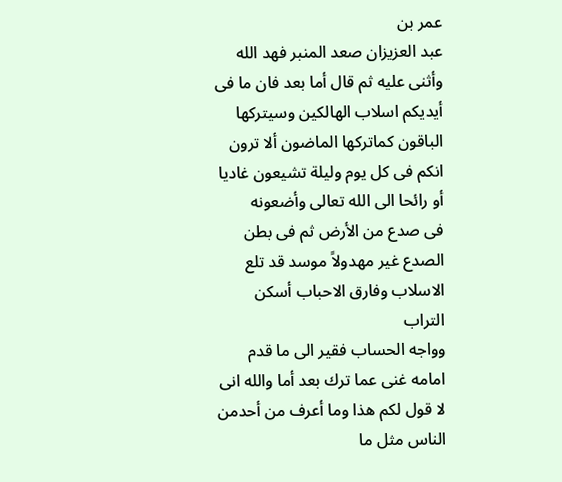عمر بن
عبد العزيزان صعد المنبر فهد الله وأثنى عليه ثم قال أما بعد فان ما فى أيديكم اسلاب الهالكين وسيتركها
الباقون كماتركها الماضون ألا ترون انكم فى كل يوم وليلة تشيعون غاديا أو رائحا الى الله تعالى وأضعونه
فى صدع من الأرض ثم فى بطن الصدع غير مهدولاً موسد قد تلع الاسلاب وفارق الاحباب أسكن التراب
وواجه الحساب فقير الى ما قدم امامه غنى عما ترك بعد أما والله انى لا قول لكم هذا وما أعرف من أحدمن
الناس مثل ما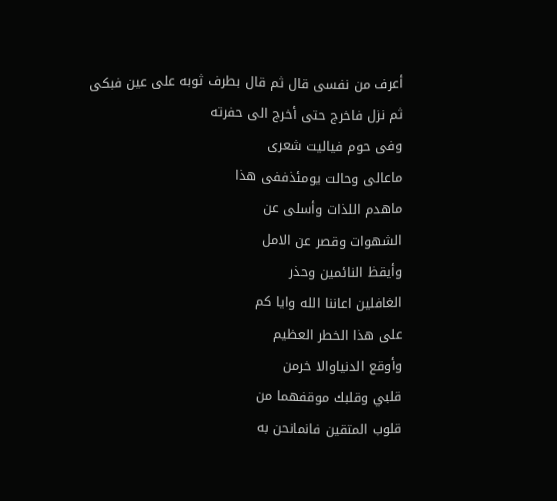أعرف من نفسى قال ثم قال بطرف ثوبه على عين فبكى ثم نزل فاخرج حتى أخرج الى حفرته
وفى حوم فياليت شعرى
ماعالی وحالت يومئذففى هذا
ماهدم اللذات وأسلی عن
الشهوات وقصر عن الامل
وأيقظ النائمين وحذر
الغافلين اعاننا الله وايا كم
على هذا الخطر العظيم
وأوقع الدنياوالا خرمن
قلبي وقلبك موقفهما من
قلوب المتقين فانمانحن به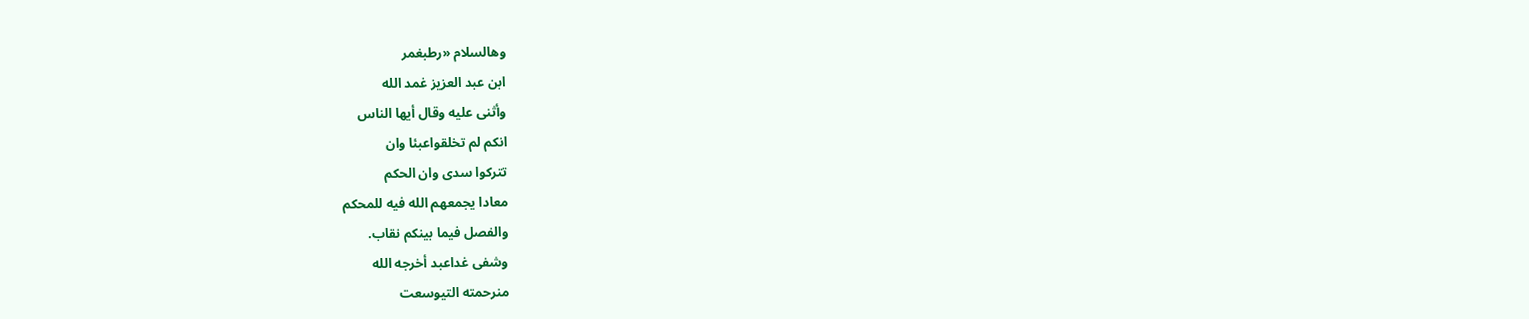وهالسلام «رطبغمر
ابن عبد العزيز غمد الله
وأثنى عليه وقال أيها الناس
انكم لم تخلقواعبئا وان
تتركوا سدى وان الحكم
معادا يجمعهم الله فيه للمحكم
والفصل فيما بينكم نقاب.
وشفى غداعبد أخرجه الله
منرحمته التیوسعت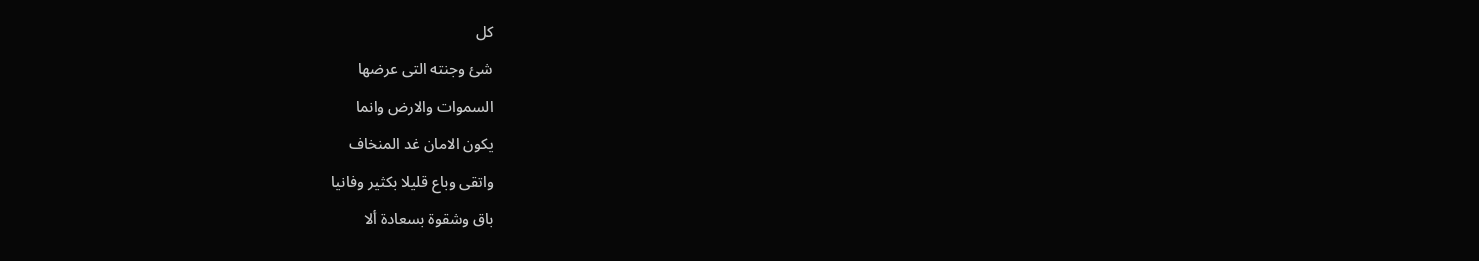كل
شئ وجنته التى عرضها
السموات والارض وانما
يكون الامان غد المنخاف
واتقى وباع قليلا بكثير وفانيا
باق وشقوة بسعادة ألا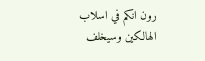رون انكم في اسلاب
الهالكين وسيخلف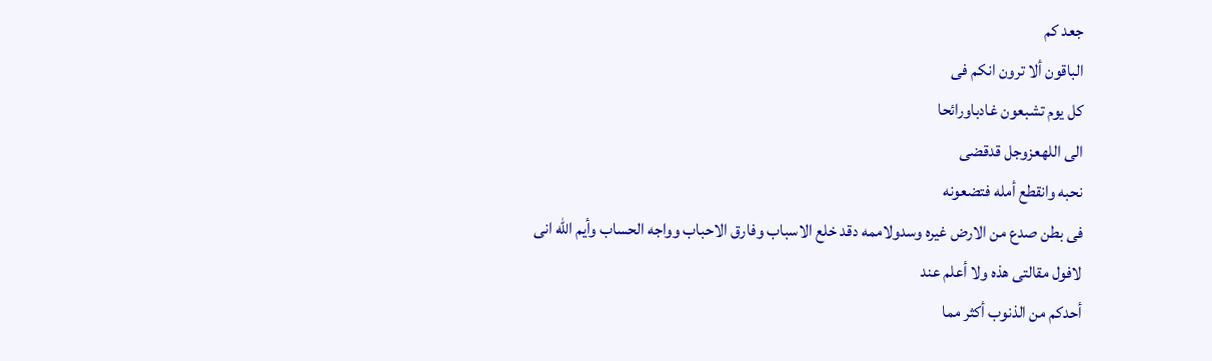جعد كم
الباقون ألا ترون انکم فى
كل يوم تشبعون غادباورائحا
الى اللهعزوجل قدقضى
نحبه وانقطع أمله فتضعونه
فى بطن صدع من الارض غيره وسدولاممه دقد خلع الاسباب وفارق الاحباب وواجه الحساب وأيم الله انى لافول مقالتى هذه ولا أعلم عند
أحدكم من الذنوب أكثر مما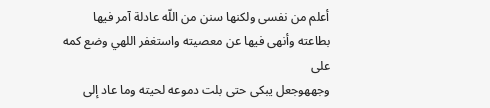أعلم من نفسى ولكنها سنن من اللّه عادلة آمر فيها بطاعته وأنهى فيها عن معصيته واستغفر اللهي وضع كمه على
وجههوجعل يبكى حتى بلت دموعه لحيته وما عاد إلى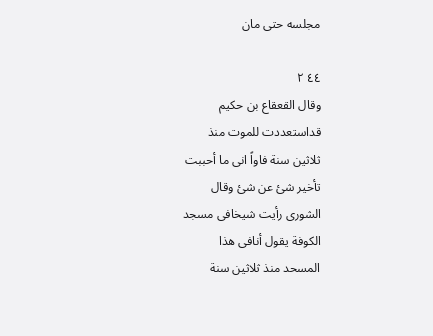مجلسه حتى مان

٤٤ ٢
وقال القعقاع بن حكيم
قداستعددت للموت منذ
ثلاثين سنة فاواً انى ما أحببت
تأخير شئ عن شئ وقال
الشورى رأيت شيخافى مسجد
الكوفة يقول أنافى هذا
المسحد منذ ثلاثين سنة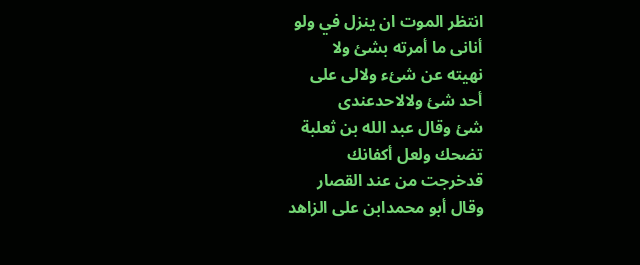انتظر الموت ان ينزل في ولو
أنانى ما أمرته بشئ ولا
نهيته عن شئء ولالى على
أحد شئ ولالاحدعندی
شئ وقال عبد الله بن ثعلبة
تضحك ولعل أكفانك
قدخرجت من عند القصار
وقال أبو محمدابن على الزاهد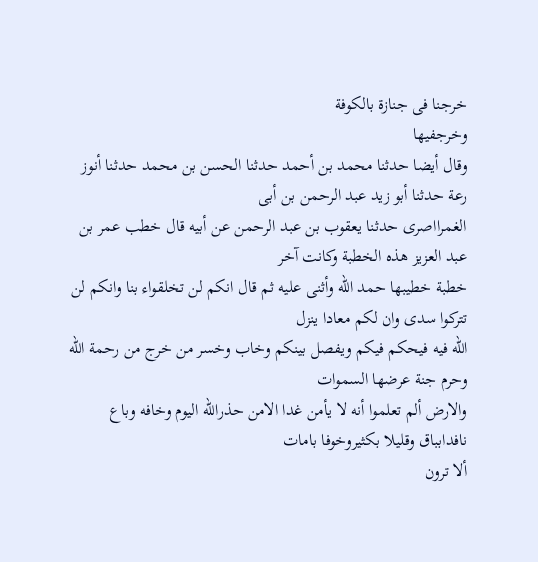خرجنا فى جنازة بالكوفة
وخرجفيها
وقال أيضا حدثنا محمد بن أحمد حدثنا الحسن بن محمد حدثنا أنوز رعة حدثنا أبو زيد عبد الرحمن بن أبى
الغمرااصرى حدثنا يعقوب بن عبد الرحمن عن أبيه قال خطب عمر بن عبد العزيز هذه الخطبة وكانت آخر
خطبة خطيبها حمد الله وأثنى عليه ثم قال انكم لن تخلقواء بنا وانكم لن تتركوا سدى وان لكم معادا ينزل
الله فيه فيحكم فيكم ويفصل بينكم وخاب وخسر من خرج من رحمة الله وحرم جنة عرضها السموات
والارض ألم تعلموا أنه لا يأمن غدا الامن حذرالله اليوم وخافه وباع نافدابباق وقليلا بكثيروخوفا بامات
ألا ترون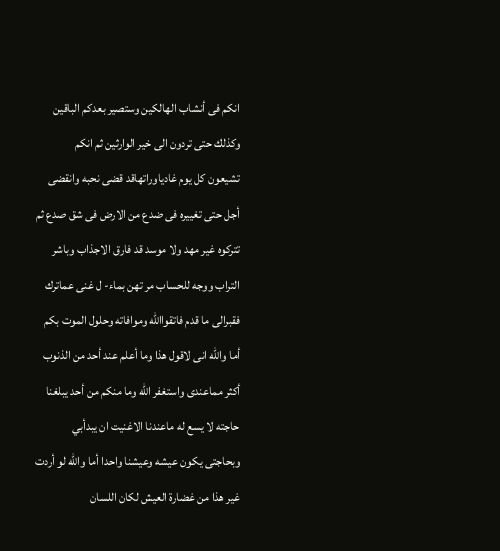انكم فى أنشاب الهالكين وستصير بعدكم الباقين وكذلك حتى تردون الى خير الوارثين ثم انكم
تشيعون كل يوم غادياوراتهاقد قضى نحبه وانقضى أجل حتى تغييره فى ضدع من الارض فى شق صدع ثم
تتركوه غير مهد ولا موسد قد فارق الاجذاب وباشر التراب ووجه للحساب مر تهن بماء- ل غنى عماترك
فقبرالى ما قدم فاتقواالله وموافاته وحلول الموت بكم أما والله انى لاقول هذا وما أعلم عند أحد من الذنوب
أكثر مماعندى واستغفر الله وما منكم من أحد يبلغنا حاجته لا يسع له ماعندنا الاغنيت ان يبدأبي
وبحاجتى يكون عيشه وعيشنا واحدا أما والله لو أردت غير هذا من غضارة العيش لكان اللسان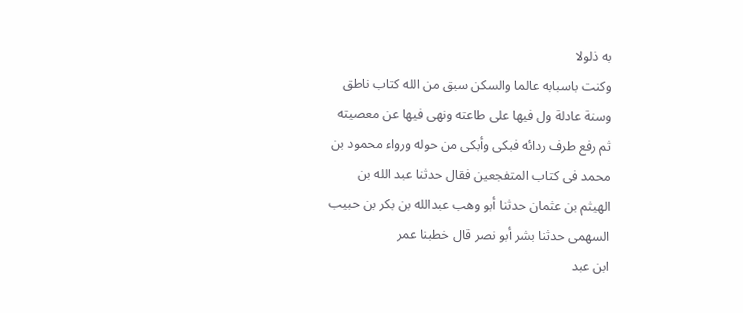به ذلولا
وكنت باسبابه عالما والسكن سبق من الله كتاب ناطق وسنة عادلة ول فيها على طاعته ونهى فيها عن معصيته
ثم رفع طرف ردائه فبكى وأبكى من حوله ورواء محمود بن محمد فى كتاب المتفجعين فقال حدثنا عبد الله بن
الهيثم بن عثمان حدثنا أبو وهب عبدالله بن بكر بن حبيب السهمى حدثنا بشر أبو نصر قال خطبنا عمر
ابن عبد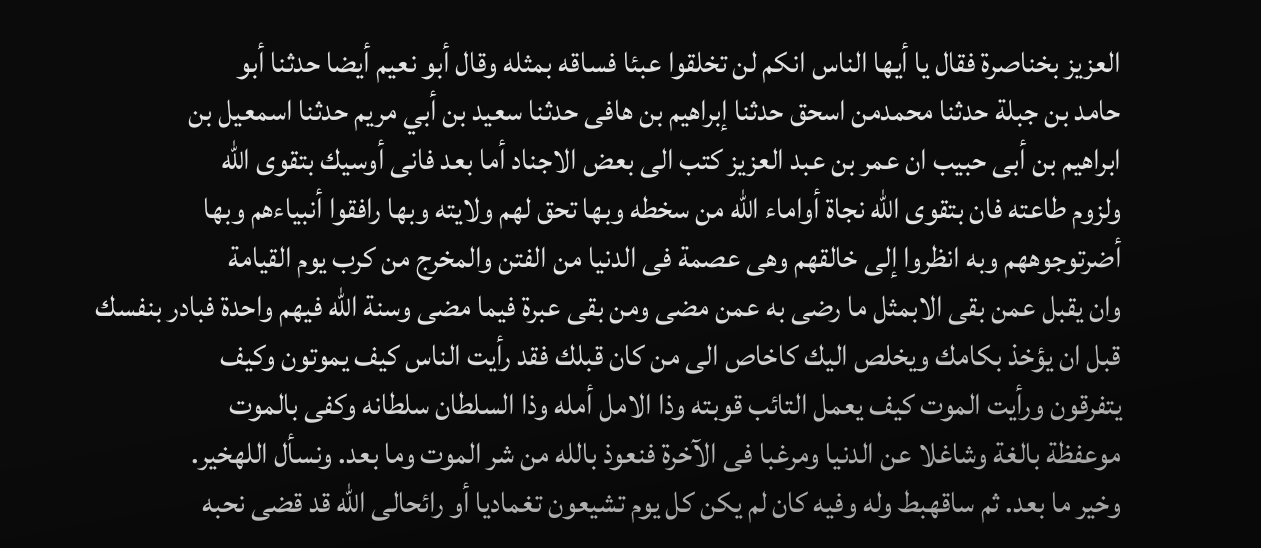العزيز بخناصرة فقال يا أيها الناس انكم لن تخلقوا عبئا فساقه بمثله وقال أبو نعيم أيضا حدثنا أبو
حامد بن جبلة حدثنا محمدمن اسحق حدثنا إبراهيم بن هافى حدثنا سعيد بن أبي مريم حدثنا اسمعيل بن
ابراهيم بن أبى حبيب ان عمر بن عبد العزيز كتب الى بعض الاجناد أما بعد فانى أوسيك بتقوى الله
ولزوم طاعته فان بتقوى الله نجاة أواماء الله من سخطه وبها تحق لهم ولايته وبها رافقوا أنبياءهم وبها
أضرتوجوههم وبه انظروا إلى خالقهم وهى عصمة فى الدنيا من الفتن والمخرج من كرب يوم القيامة
وان يقبل عمن بقى الابمثل ما رضى به عمن مضى ومن بقى عبرة فيما مضى وسنة الله فيهم واحدة فبادر بنفسك
قبل ان يؤخذ بكامك ويخلص اليك كاخاص الى من كان قبلك فقد رأيت الناس كيف يموتون وكيف
يتفرقون ورأيت الموت كيف يعمل التائب قوبته وذا الامل أمله وذا السلطان سلطانه وكفى بالموت
موعفظة بالغة وشاغلا عن الدنيا ومرغبا فى الآخرة فنعوذ بالله من شر الموت وما بعد. ونسأل اللهخير.
وخير ما بعد. ثم ساقهبط وله وفيه كان لم يكن كل يوم تشيعون تغماديا أو رائحالى الله قد قضى نحبه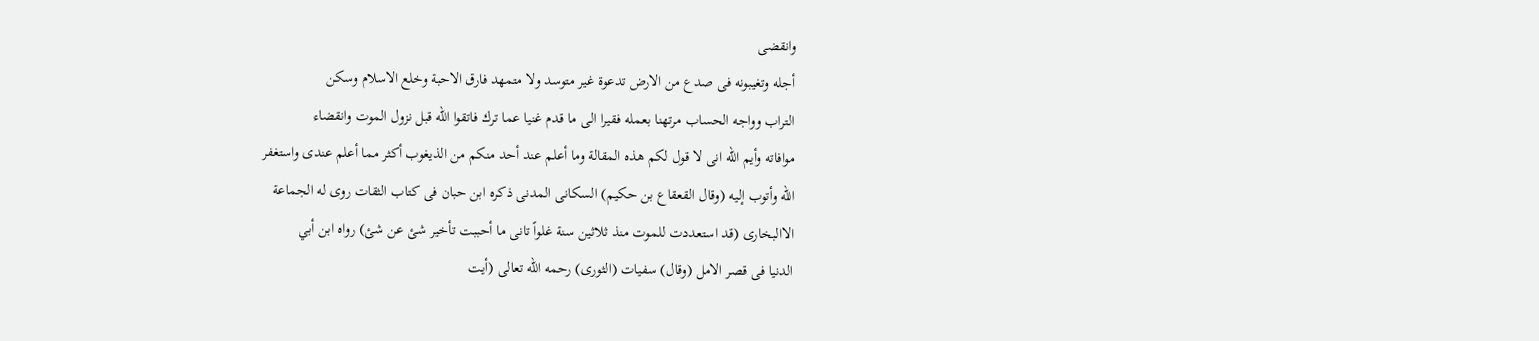وانقضى
أجله وتغيبونه فى صدع من الارض تدعوة غير متوسد ولا متمهد فارق الاحبة وخلع الاسلام وسكن
التراب وواجه الحساب مرتهنا بعمله فقيرا الى ما قدم غنيا عما ترك فاتقوا الله قبل نزول الموت وانقضاء
موافاته وأيم الله انى لا قول لكم هذه المقالة وما أعلم عند أحد منكم من الذيغوب أكثر مما أعلم عندى واستغفر
الله وأتوب إليه (وقال القعقاع بن حكيم) السكانى المدنى ذكره ابن حبان فى كتاب الثقات روى له الجماعة
الاالبخارى (قد استعددت للموت منذ ثلاثين سنة غلواً تانى ما أحببت تأخير شئ عن شئ) رواه ابن أبي
الدنيا فى قصر الامل (وقال) سفيات (الثورى) رحمه الله تعالى (أيت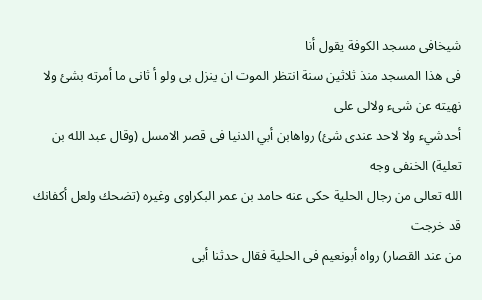شيخافى مسجد الكوفة يقول أنا
فى هذا المسجد منذ ثلاثين سنة انتظر الموت ان ينزل بى ولو أ ثانى ما أمرته بشئ ولا نهيته عن شىء ولالى على
أحدشيء ولا لاحد عندى شئ) رواهابن أبي الدنيا فى قصر الامسل (وقال عبد الله بن تعلية) الخنفى وجه
الله تعالى من رجال الحلية حكى عنه حامد بن عمر البكراوى وغيره (تضحك ولعل أكفانك قد خرجت
من عند القصار) رواه أبونعيم فى الحلية فقال حدثنا أبى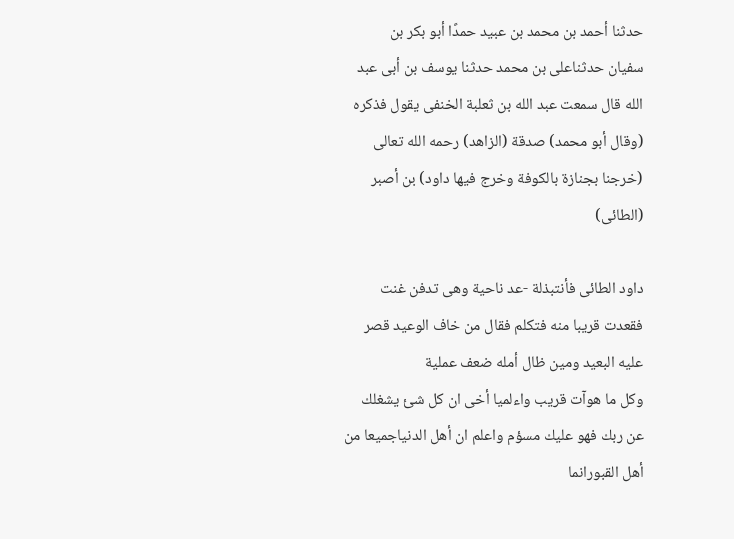حدثنا أحمد بن محمد بن عبيد حمدًا أبو بكر بن
سفيان حدثناعلى بن محمد حدثنا يوسف بن أبى عبد الله قال سمعت عبد الله بن ثعلبة الخنفى يقول فذكره
(وقال أبو محمد) صدقة (الزاهد) رحمه الله تعالى (خرجنا بجنازة بالكوفة وخرج فيها داود) بن أصبر
(الطائى)

داود الطائى فأنتبذلة -عد ناحية وهى تدفن غنت فقعدت قريبا منه فتكلم فقال من خاف الوعيد قصر عليه البعيد ومين ظال أمله ضعف عملية
وكل ما هوآت قريب واءلميا أخى ان كل شئ يشغلك عن ربك فهو عليك مسؤم واعلم ان أهل الدنياجميعا من أهل القبورانما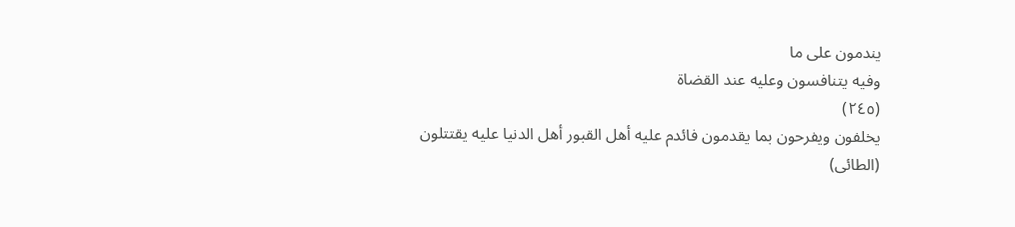يندمون على ما
وفيه يتنافسون وعليه عند القضاة
(٢٤٥)
يخلفون ويفرحون بما يقدمون فائدم عليه أهل القبور أهل الدنيا عليه يقتتلون
(الطائى)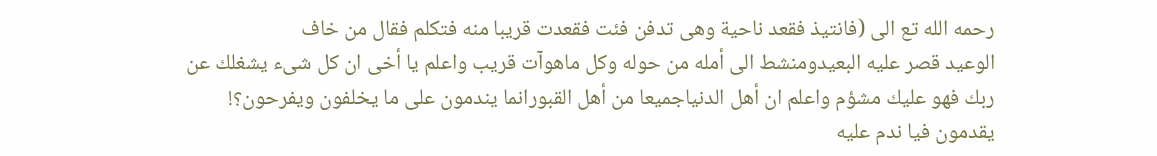رحمه الله تع الى (فانتيذ فقعد ناحية وهى تدفن فئت فقعدت قريبا منه فتكلم فقال من خاف
الوعيد قصر عليه البعيدومنشط الى أمله من حوله وكل ماهوآت قريب واعلم يا أخى ان كل شىء يشغلك عن
ربك فهو عليك مشؤم واعلم ان أهل الدنياجميعا من أهل القبورانما يندمون على ما يخلفون ويفرحون؟!
يقدمون فيا ندم عليه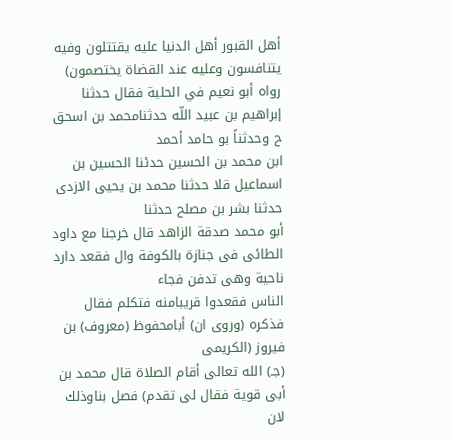أهل القبور أهل الدنيا عليه يقتتلون وفيه يتنافسون وعليه عند القضاة يختصمون)
رواه أبو نعيم في الحلية فقال حدثنا إبراهيم بن عبيد اللّه حدثنامحمد بن اسحق ح وحدثناً بو حامد أحمد
ابن محمد بن الحسين حدئنا الحسين بن اسماعيل قلا حدثنا محمد بن يحيى الازدى حدثنا بشر بن مصلح حدثنا
أبو محمد صدقة الزاهد قال خرجنا مع داود الطائى فى جنازة بالكوفة وال فقعد دارد ناحية وهى تدفن فجاء
الناس فقعدوا قريبامنه فتكلم فقال فذكره (وروى ان) أبامحفوظ (معروف) بن فيروز (الكريمى
(جـ) الله تعالى أقام الصلاة قال محمد بن أبى قوية فقال لى تقدم) فصل بناوذلك لان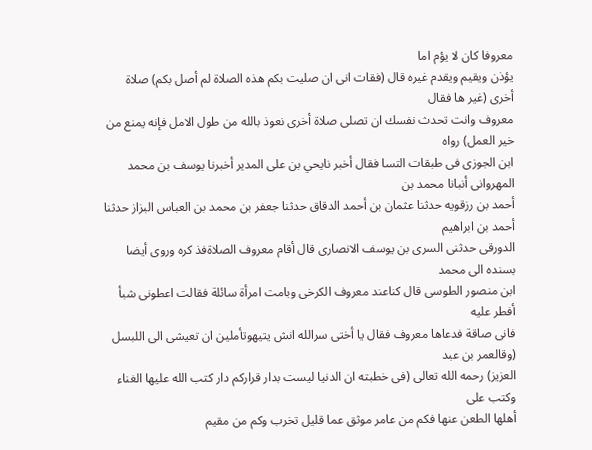معروفا كان لا يؤم اما
يؤذن ويقيم ويقدم غيره قال (فقات انى ان صليت بكم هذه الصلاة لم أصل بكم) صلاة أخرى (غير ها فقال
معروف وانت تحدث نفسك ان تصلى صلاة أخرى نعوذ بالله من طول الامل فإنه يمنع من خير العمل) رواه
ابن الجوزى فى طبقات التسا فقال أخبر نايحي بن على المدير أخبرنا يوسف بن محمد المهروانى أنبانا محمد بن
أحمد بن رزقويه حدثنا عثمان بن أحمد الدقاق حدثنا جعفر بن محمد بن العباس البزاز حدثنا أحمد بن ابراهيم
الدورقى حدثنى السرى بن يوسف الانصارى قال أقام معروف الصلاةفذ كره وروى أيضا بسنده الى محمد
ابن منصور الطوسى قال كناعند معروف الكرخى وبامت امرأة سائلة فقالت اعطونى شبأ أفطر عليه
فانى صاقة فدعاها معروف فقال يا أختى سرالله انش يتيهوتأملين ان تعيشى الى اللبسل (وقالعمر بن عبد
العزيز) رحمه الله تعالى (فى خطبته ان الدنيا ليست بدار قراركم دار كتب الله عليها الغناء وكتب على
أهلها الطعن عنها فكم من عامر موثق عما قليل تخرب وكم من مقيم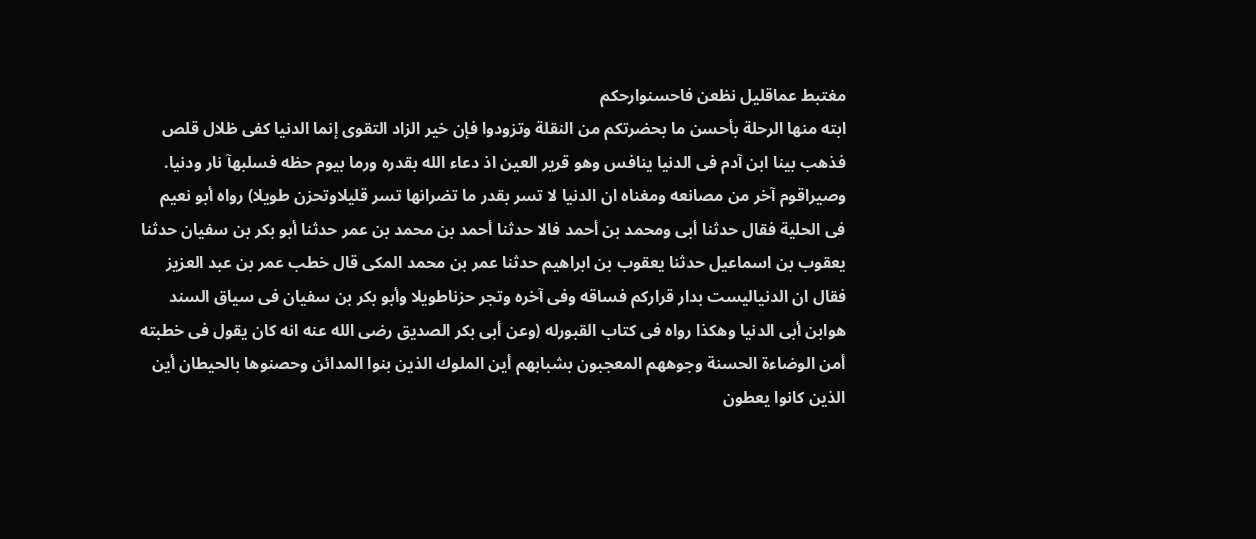مغتبط عماقليل نظعن فاحسنوارحكم
ابته منها الرحلة بأحسن ما بحضرتكم من النقلة وتزودوا فإن خير الزاد التقوى إنما الدنيا كفى ظلال قلص
فذهب بينا ابن آدم فى الدنيا ينافس وهو قرير العين اذ دعاء الله بقدره ورما بيوم حظه فسلبهآ نار ودنيا.
وصيراقوم آخر من مصانعه ومغناه ان الدنيا لا تسر بقدر ما تضرانها تسر قليلاوتحزن طويلا) رواه أبو نعيم
فى الحلية فقال حدثنا أبى ومحمد بن أحمد فالا حدثنا أحمد بن محمد بن عمر حدثنا أبو بكر بن سفيان حدثنا
يعقوب بن اسماعيل حدثنا يعقوب بن ابراهيم حدثنا عمر بن محمد المكى قال خطب عمر بن عبد العزيز
فقال ان الدنياليست بدار قراركم فساقه وفى آخره وتجر حزناطويلا وأبو بكر بن سفيان فى سياق السند
هوابن أبى الدنيا وهكذا رواه فى كتاب القبورله (وعن أبى بكر الصديق رضى الله عنه انه كان يقول فى خطبته
أمن الوضاءة الحسنة وجوههم المعجبون بشبابهم أين الملوك الذين بنوا المدائن وحصنوها بالحيطان أين
الذين كانوا يعطون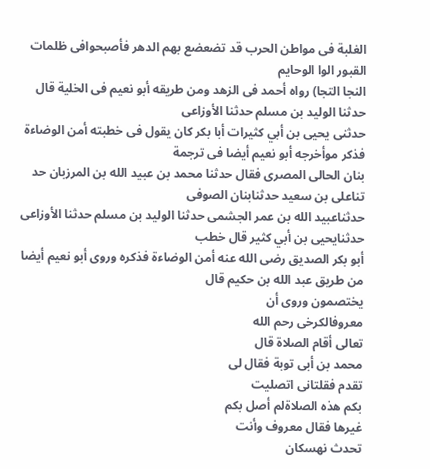الغلبة فى مواطن الحرب قد تضعضع بهم الدهر فأصبحوافى ظلمات القبور الوا الوحايم
النجا التجا) رواه أحمد فى الزهد ومن طريقه أبو نعيم فى الخلية قال حدثنا الوليد بن مسلم حدثنا الأوزاعى
حدثنى يحيى بن أبي كثيرات أبا بكر كان يقول فى خطبته أمن الوضاءة فذكر موأخرجه أبو نعيم أيضا فى ترجمة
بنان الحالى المصرى فقال حدثنا محمد بن عبيد الله بن المرزبان حد تناعلى بن سعيد حدثنابنان الصوفى
حدثناعبيد الله بن عمر الجشمى حدثنا الوليد بن مسلم حدثنا الأوزاعى حدثنايحيى بن أبي كثير قال خطب
أبو بكر الصديق رضى الله عنه أمن الوضاءة فذكره وروى أبو نعيم أيضا من طريق عبد الله بن حكيم قال
يختصمون وروى أن
معروفالكرخى رحم الله
تعالى أقام الصلاة قال
محمد بن أبى توبة فقال لى
تقدم فقلتانى اتصلیت
بكم هذه الصلاةلم أصل بكم
غيرها فقال معروف وأنت
تحدث نهسكان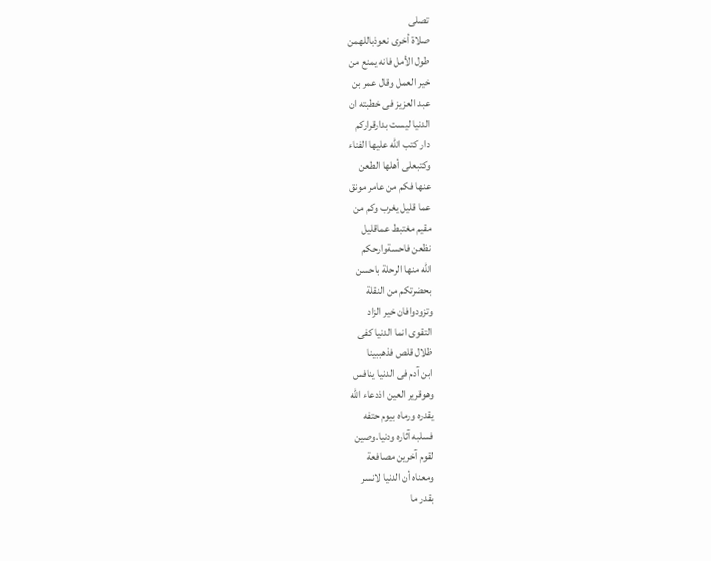تصلی
صلاة أخرى نعوذباللهمن
طول الأمل فانه يمنع من
خير العمل وقال عمر بن
عبد العزيز فى خطبته ان
الدنيا ليست بدارقراركم
دار كتب الله عليها الفناء
وكتبعلى أهلها الطعن
عنها فكم من عامر مونق
عما قليل يغرب وكم من
مقيم مغتبط عماقليل
نظعن فاحسةوارحكم
اللّه منها الرحلة باحسن
بحضرتكم من النقلة
وتزودوافان خير الزاد
التقوى انما الدنيا كفى
ظلال قلص فذهببينا
ابن آدم فى الدنیا ينافس
وهوقرير العين اذدعاء الله
يقدره ورماه بيوم حتفه
فسلبه آثاره ودنيا.وصين
لقوم آخرين مصافعة
ومعناه أن الدنيا لانسر
بقدر ما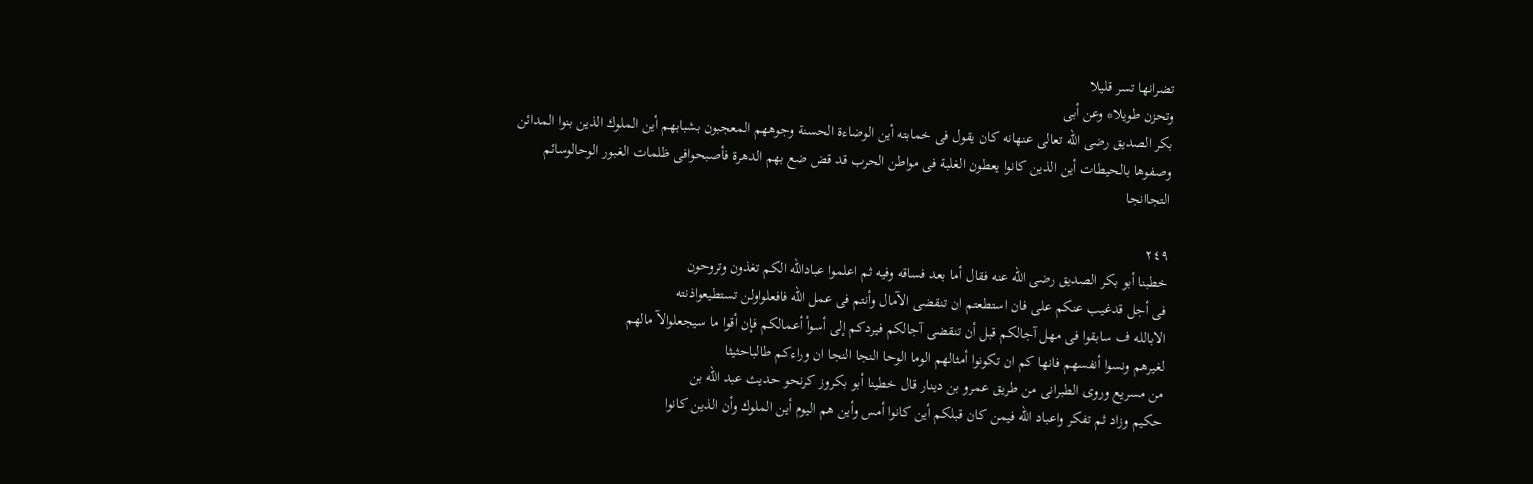تضرانها تسر قليلا
وتحزن طويلا* وعن أبى
بكر الصديق رضى الله تعالى عنهانه كان يقول فى خمابته أين الوضاءة الحسنة وجوههم المعجبون بشبابهم أين الملوك الذين بنوا المدائن
وصفوها بالحيطات أين الذين كانوا يعطون الغلبة فى مواطن الحرب قد قض ضع بهم الدهرة فأصبحوافى ظلمات الغبور الوحالوسائم
التجاانجا

٢٤٩
خطبنا أبو بكر الصديق رضى الله عنه فقال أما بعد فساقه وفيه ثم اعلموا عبادالله الكم تغذون وتروحون
فى أجل قدغيب عنكم على فان استطعتم ان تنقضى الآمال وأنتم فى عمل اللّه فافعلواولن تستطيعواذنته
الابالله ف سابقوا فى مهل آجالكم قبل أن تنقضى آجالكم فيردكم إلى أسوأ أعمالكم فإن أقوا ما سيجعلوالآ مالهم
لغيرهم ونسوا أنفسهم فانها كم ان تكونوا أمثالهم الوما الوحا النجا النجا ان وراءكم طالباحثيثا
من مسريع وروى الطبرانى من طريق عمرو بن دينار قال خطينا أبو بكروز كرنحو حديث عبد الله بن
حكيم وزاد ثم تفكر واعباد الله فيمن كان قبلكم أين كانوا أمس وأين هم اليوم أين الملوك وأن الذين كانوا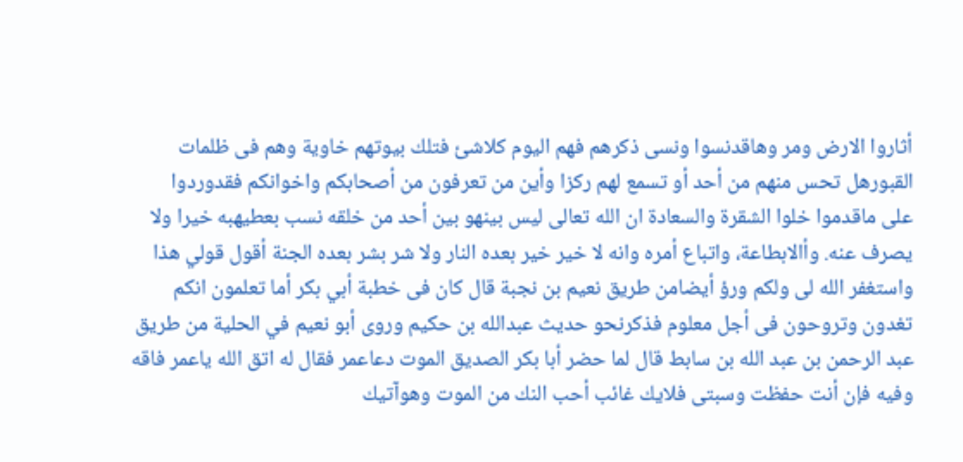أثاروا الارض ومر وهاقدنسوا ونسى ذكرهم فهم اليوم كلاشئ فتلك بيوتهم خاوية وهم فى ظلمات
القبورهل تحس منهم من أحد أو تسمع لهم ركزا وأين من تعرفون من أصحابكم واخوانكم فقدوردوا
على ماقدموا خلوا الشقرة والسعادة ان الله تعالى ليس بينهو بين أحد من خلقه نسب بعطيهبه خيرا ولا
يصرف عنه. وأالابطاعة، واتباع أمره وانه لا خير خير بعده النار ولا شر بشر بعده الجنة أقول قولي هذا
واستغفر الله لى ولكم ورؤ أيضامن طريق نعيم بن نجبة قال كان فى خطبة أبي بكر أما تعلمون انكم
تغدون وتروحون فى أجل معلوم فذكرنحو حديث عبدالله بن حكيم وروى أبو نعيم في الحلية من طريق
عبد الرحمن بن عبد الله بن سابط قال لما حضر أبا بكر الصديق الموت دعاعمر فقال له اتق الله ياعمر فاقه
وفيه فإن أنت حفظت وسبتى فلايك غائب أحب النك من الموت وهوآتيك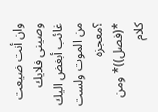وان أنت ضيعت وصينى فلايك
غائب أبغض اليك من الموت ولست ؟معجزه
*(فصل))* ومن كلام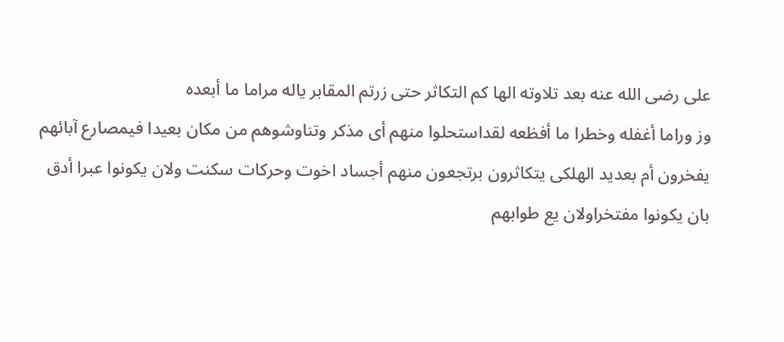على رضى الله عنه بعد تلاوته الها كم التكاثر حتى زرتم المقابر ياله مراما ما أبعده
وز وراما أغفله وخطرا ما أفظعه لقداستحلوا منهم أى مذكر وتناوشوهم من مكان بعيدا فيمصارع آبائهم
يفخرون أم بعديد الهلكى يتكاثرون برتجعون منهم أجساد اخوت وحركات سكنت ولان يكونوا عبرا أدق
بان يكونوا مفتخراولان يع طوابهم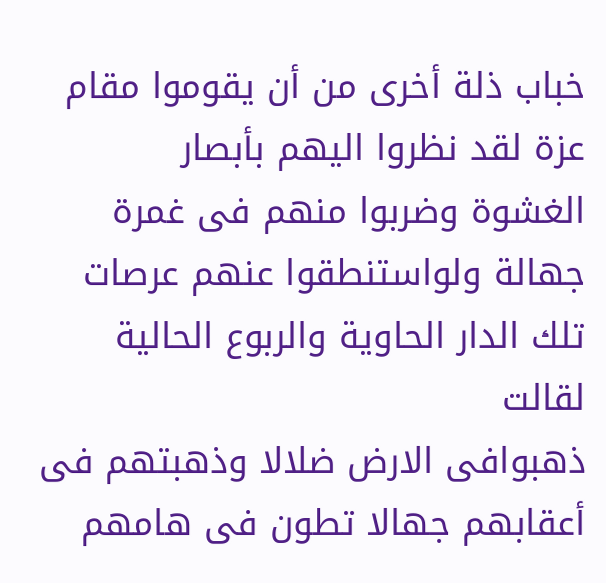خباب ذلة أخرى من أن يقوموا مقام عزة لقد نظروا اليهم بأبصار
الغشوة وضربوا منهم فى غمرة جهالة ولواستنطقوا عنهم عرصات تلك الدار الحاوية والربوع الحالية لقالت
ذهبوافى الارض ضلالا وذهبتهم فى أعقابهم جهالا تطون فى هامهم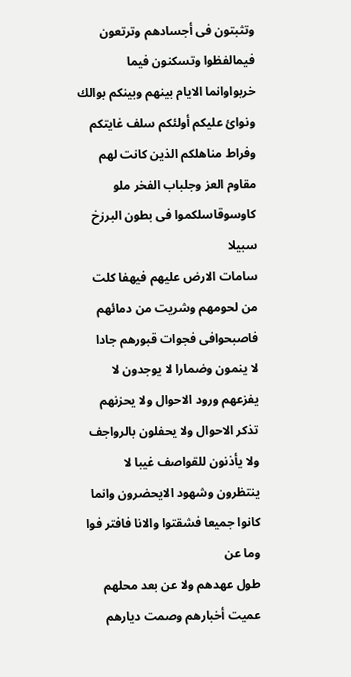وتثبتون فى أجسادهم وترتعون
فيمالفظوا وتسكنون فيما خربواوانما الايام بينهم وبينكم بوالك ونوائ عليكم أولئكم سلف غايتكم
وفراط مناهلكم الذين كانت لهم مقاوم العز وجلباب الفخر ملو كاوسوقاسلكموا فى بطون البرزخ سبيلا
سامات الارض عليهم فيهفا كلت من لحومهم وشريت من دمائهم فاصبحوافى فجوات قبورهم جادا
لا ينمون وضمارا لا يوجدون لا يفزعهم ورود الاحوال ولا يحزنهم تذكر الاحوال ولا يحفلون بالرواجف
ولا يأذنون للقواصف غيبا لا ينتظرون وشهود الايحضرون وانما كانوا جميعا فشقتوا والانا فافتر فوا وما عن
طول عهدهم ولا عن بعد محلهم عميت أخبارهم وصمت ديارهم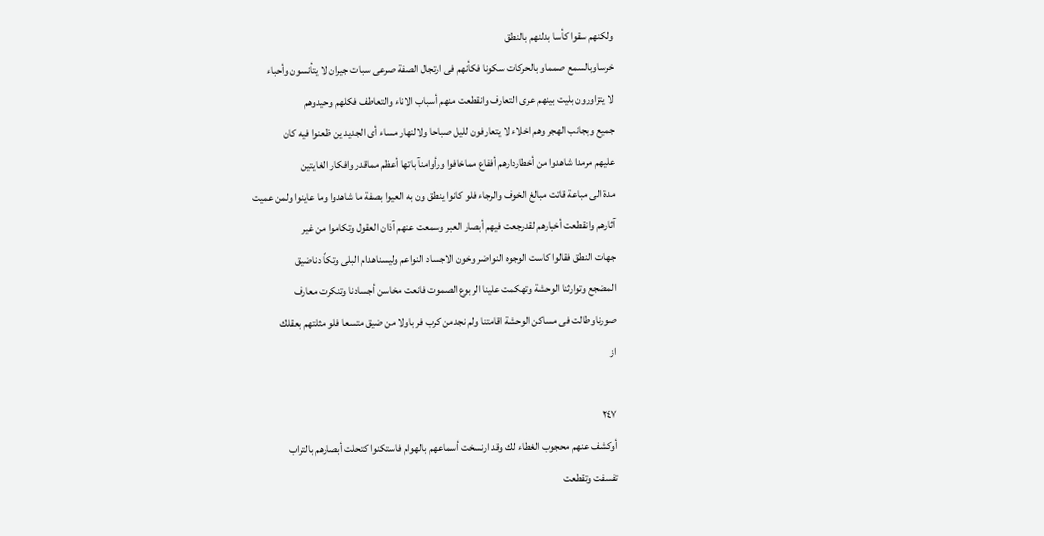ولكنهم سقوا كأسا بدلنهم بالنطق
خرساوبالسمع صمماو بالحركات سكونا فكأنهم فى ارتجال الصفة صرعى سبات جيران لا يتأنسون وأحباء
لا يتزاورون بليت بينهم عرى التعارف وانقطعت منهم أسباب الاناء والتعاطف فكلهم وحيدوهم
جميع وبجانب الهجر وهم اخلاء لا يتعارفون لليل صباحا ولالنهار مساء أى الجديد ين ظعنوا فيه كان
عليهم مرمدا شاهدوا من أخطاردارهم أففاع مماخافوا ورأوامنآ باتها أعظم مماقدر وافكار الغايتين
مدة الى مباعة قاتت مبالغ الخوف والرجاء فلو كانوا ينطق ون به العيوا بصفة ما شاهدوا وما عاينوا ولمن عميت
آثارهم وانقطعت أخبارهم لقدرجعت فيهم أبصار العبر وسمعت عنهم آذان العقول وتكاموا من غير
جهات النطق فقالوا كاست الوجوه النواضر وخون الاجساد النواعم وليسناهدام البلى وتكاً دناضيق
المضجع وتوارثنا الوحشة وتهكمت علينا الربوع الصموت فانعت مخاسن أجسادنا وتنكرت معارف
صورناوطالت فى مساكن الوحشة اقامتنا ولم نجدمن كرب فر باولا من ضيق متسعا فلو مثلتهم بعقلك
از

٢٤٧
أوكشف عنهم محجوب الغطاء لك وقد ارنسخت أسماعهم بالهوام فاستكنوا كتحلت أبصارهم بالتراب
تفسفت وتقطعت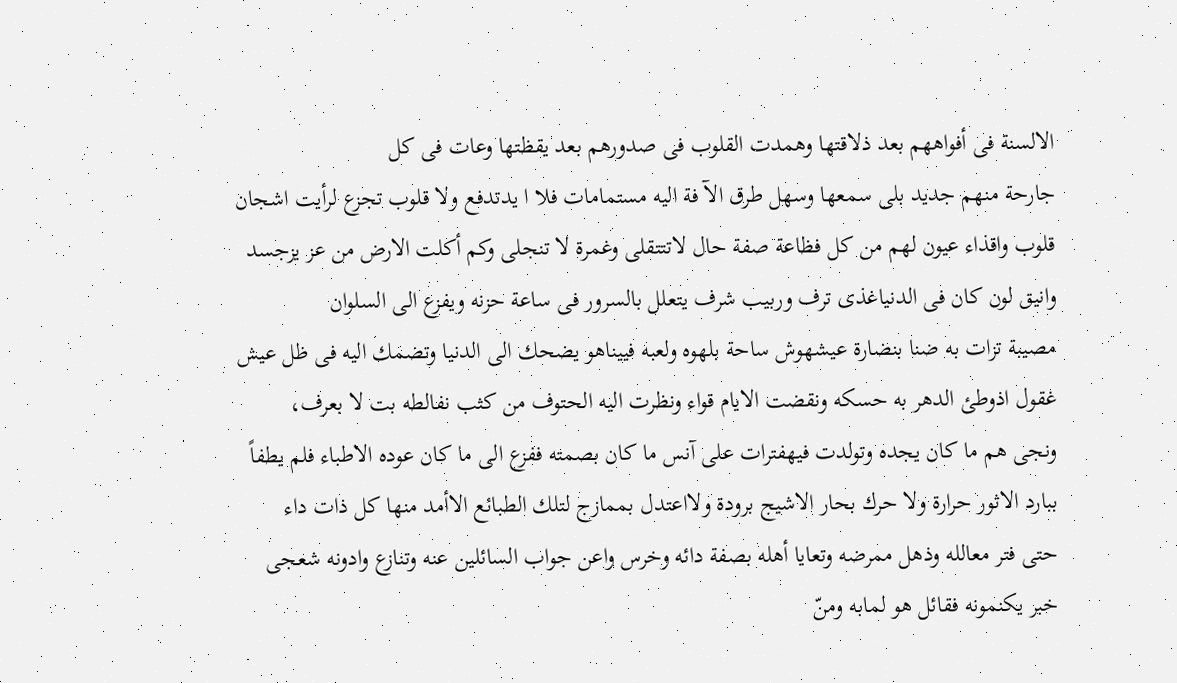الالسنة فى أفواههم بعد ذلاقتها وهمدت القلوب فى صدورهم بعد يقظتها وعات فى كل
جارحة منهم جديد بلى سمعها وسهل طرق الآ فة اليه مستمامات فلا ا يدتدفع ولا قلوب تجزع لرأيت اشجان
قلوب واقذاء عيون لهم من كل فظاعة صفة حال لاتتتقلى وغمرة لا تنجلى وكم أكلت الارض من عز يزجسد
وانيق لون كان فى الدنياغذى ترف وربيب شرف يتعلل بالسرور فى ساعة حزنه ويفزع الى السلوان
مصيبة تزات به ضنا بنضارة عيشهوش ساحة بلهوه ولعبه فييناهو يضحك الى الدنيا وتضمك اليه فى ظل عيش
غقول اذوطئ الدهر به حسكه ونقضت الايام قواء ونظرت اليه الحتوف من كثب نفالطه بت لا بعرف،
ونجى هم ما كان يجده وتولدت فيهفترات على آنس ما كان بصمته ففزع الى ما كان عوده الاطباء فلم يطفاً
ببارد الاثور حرارة ولا حرك بحار الاشيج برودة ولااعتدل بممازج لتلك الطبائع الاأمد منها كل ذات داء
حتى فتر معالله وذهل ممرضه وتعايا أهله بصفة دائه وخرس واعن جواب السائلين عنه وتنازع وادونه شعجى
خبر يكنمونه فقائل هو لمابه ومنّ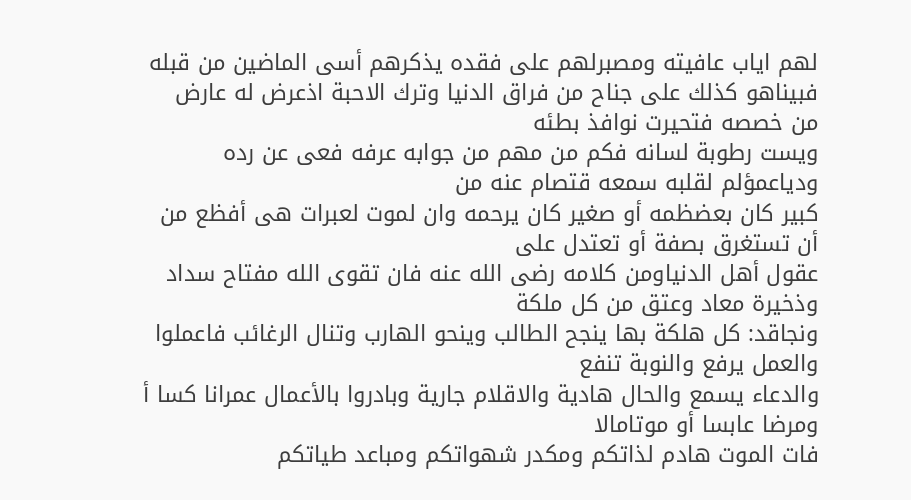لهم اياب عافيته ومصبرلهم على فقده يذكرهم أسى الماضين من قبله
فبيناهو كذلك على جناح من فراق الدنيا وترك الاحبة اذعرض له عارض من خصصه فتحيرت نوافذ بطئه
ويست رطوبة لسانه فكم من مهم من جوابه عرفه فعى عن رده ودياعمؤلم لقلبه سمعه قتصام عنه من
كبير كان بعضظمه أو صغير كان يرحمه وان لموت لعبرات هى أفظع من أن تستغرق بصفة أو تعتدل على
عقول أهل الدنياومن كلامه رضى الله عنه فان تقوى الله مفتاح سداد وذخيرة معاد وعتق من كل ملكة
ونجاقد: كل هلكة بها ينجح الطالب وينحو الهارب وتنال الرغائب فاعملوا والعمل يرفع والنوبة تنفع
والدعاء يسمع والحال هادية والاقلام جارية وبادروا بالأعمال عمرانا كسا أ ومرضا عابسا أو موتامالا
فات الموت هادم لذاتكم ومكدر شهواتكم ومباعد طياتكم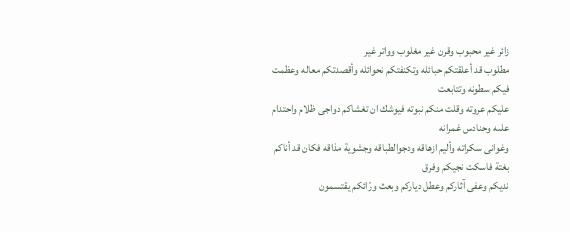زائر غير محبوب وقرن غير مغلوب وواتر غير
مطلوب قد أعلقتكم حبائله وتكنفتكم نحوائله وأقصدتكم معاله وعظمت فيكم سطونه وتتابعت
عليكم عروته وقلت منكم نبوته فيوشك ان تغشاكم دواجى ظلام واحتدام علىه وحنادس غمرانه
وغوانى سكراته وأليم ازهاقه ودجوالطباقه وجشوية مذاقه فكان قد أناكم بغتة فاسكت نجيكم وفرق
نديكم وعفى آثاركم وعطل دياركم وبعث ورّائكم يقتسمون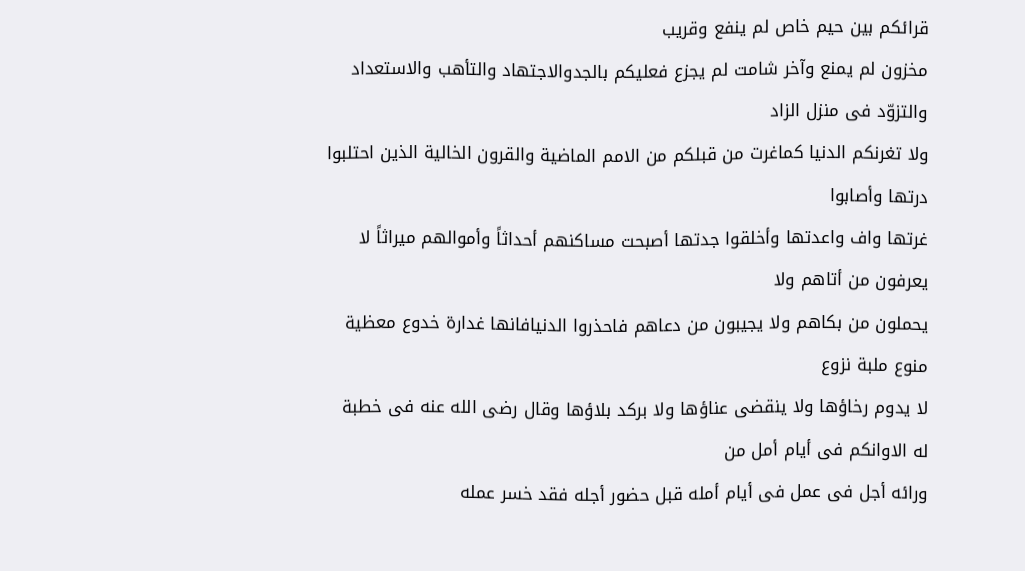قرائكم بين حيم خاص لم ينفع وقريب
مخزون لم يمنع وآخر شامت لم يجزع فعليكم بالجدوالاجتهاد والتأهب والاستعداد والتزوّد فى منزل الزاد
ولا تغرنكم الدنيا كماغرت من قبلكم من الامم الماضية والقرون الخالية الذين احتلبوا درتها وأصابوا
غرتها واف واعدتها وأخلقوا جدتها أصبحت مساكنهم أحداثاً وأموالهم ميراثاً لا يعرفون من أتاهم ولا
يحملون من بكاهم ولا يجيبون من دعاهم فاحذروا الدنيافانها غدارة خدوع معظية منوع ملبة نزوع
لا يدوم رخاؤها ولا ينقضى عناؤها ولا بركد بلاؤها وقال رضى الله عنه فى خطبة له الاوانكم فى أيام أمل من
ورائه أجل فى عمل فى أيام أمله قبل حضور أجله فقد خسر عمله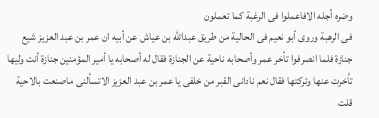وضره أجله الافاعملوا فى الرغبة كما تعملون
فى الرهبة وروى أبو نعيم فى الحالية من طريق عبدالله بن عياش عن أبيه ان عمر بن عبد العزيز شيع
جنازة فلما انصرفوا تأخر عمر وأصحابه ناحية عن الجنازة فقال له أصحابه يا أمير المؤمنين جنازة أنت وليها
تأخرت عنها وتركتها فقال نعم نادانى القبر من خلفى يا عمر بن عبد العزيز الاتسألنى ماصنعت بالاحية قلت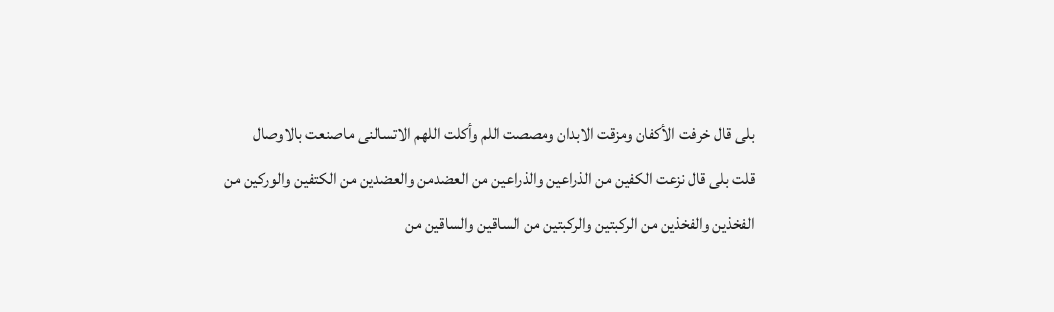بلى قال خرفت الأكفان ومزقت الابدان ومصصت اللم وأكلت اللهم الاتسالنى ماصنعت بالاوصال
قلت بلى قال نزعت الكفين من الذراعين والذراعين من العضدمن والعضدين من الكتفين والوركين من
الفخذين والفخذين من الركبتين والركبتين من الساقين والساقين من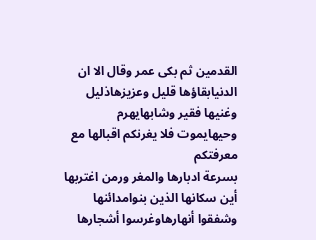القدمين ثم بكى عمر وقال الا ان
الدنيابقاؤها قليل وعزيزهاذليل وغنيها فقير وشابهايهرم وحيهايموت فلا يغرنكم اقبالها مع معرفتكم
بسرعة ادبارها والمغر ورمن اغتربها أين سكانها الذين بنوامدائنها وشفقوا أنهارهاوغرسوا أشجارها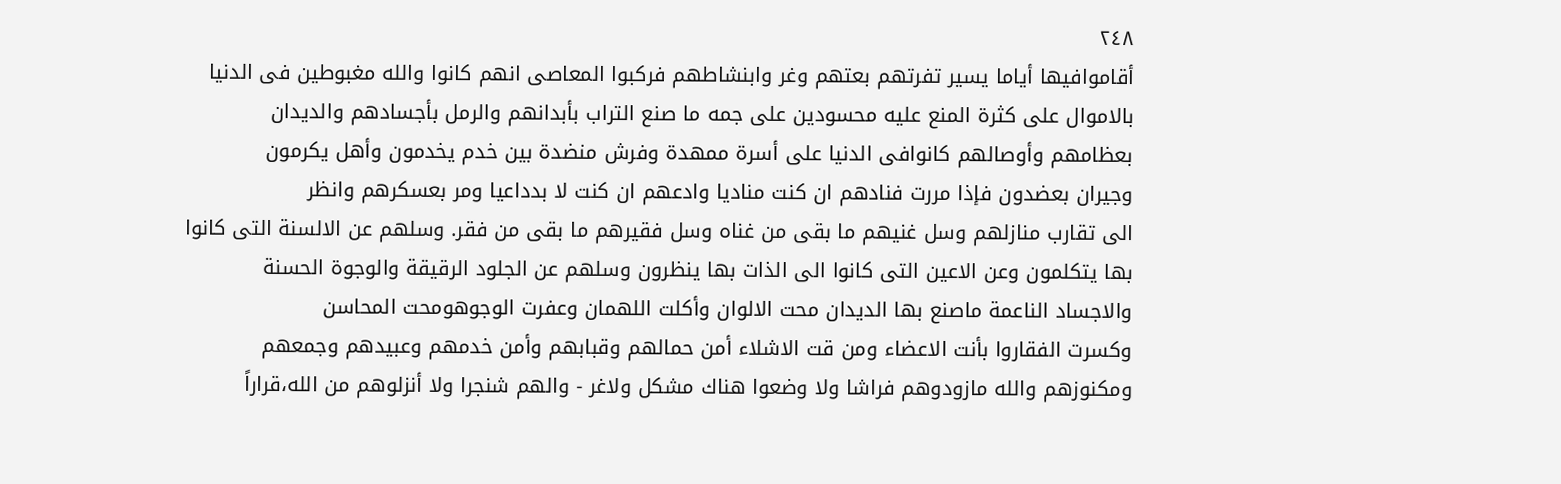٢٤٨
أقاموافيها أياما يسير تفرتهم بعتهم وغر وابنشاطهم فركبوا المعاصى انهم كانوا والله مغبوطين فى الدنيا
بالاموال على كثرة المنع عليه محسودين على جمه ما صنع التراب بأبدانهم والرمل بأجسادهم والديدان
بعظامهم وأوصالهم كانوافى الدنيا على أسرة ممهدة وفرش منضدة بين خدم يخدمون وأهل يكرمون
وجيران بعضدون فإذا مررت فنادهم ان كنت مناديا وادعهم ان كنت لا بدداعيا ومر بعسكرهم وانظر
الى تقارب منازلهم وسل غنيهم ما بقى من غناه وسل فقيرهم ما بقى من فقر. وسلهم عن الالسنة التى كانوا
بها يتكلمون وعن الاعين التى كانوا الى الذات بها ينظرون وسلهم عن الجلود الرقيقة والوجوة الحسنة
والاجساد الناعمة ماصنع بها الديدان محت الالوان وأكلت اللهمان وعفرت الوجوهومحت المحاسن
وكسرت الفقاروا بأنت الاعضاء ومن قت الاشلاء أمن حمالهم وقبابهم وأمن خدمهم وعبيدهم وجمعهم
ومكنوزهم والله مازودوهم فراشا ولا وضعوا هناك مشكل ولاغر - والهم شنجرا ولا أنزلوهم من الله،قراراً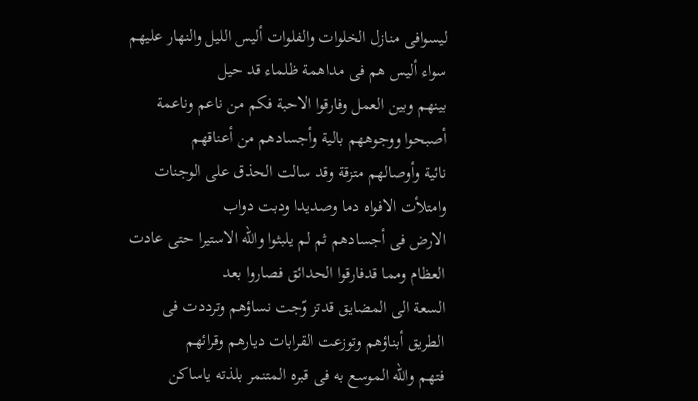ليسوافى منازل الخلوات والفلوات أليس الليل والنهار عليهم سواء أليس هم فى مداهمة ظلماء قد حيل
بينهم وبين العمل وفارقوا الاحبة فكم من ناعم وناعمة أصبحوا ووجوههم بالية وأجسادهم من أعناقهم
نائية وأوصالهم متزقة وقد سالت الحذق على الوجنات وامتلأت الافواه دما وصديدا ودبت دواب
الارض فى أجسادهم ثم لم يلبثوا واللّه الاستيرا حتى عادت العظام ومما قدفارقوا الحدائق فصاروا بعد
السعة الى المضايق قدتز وّجت نساؤهم وترددت فى الطريق أبناؤهم وتوزعت القرابات ديارهم وقرائهم
فتهم والله الموسع به فى قبره المتنمر بلذته ياساكن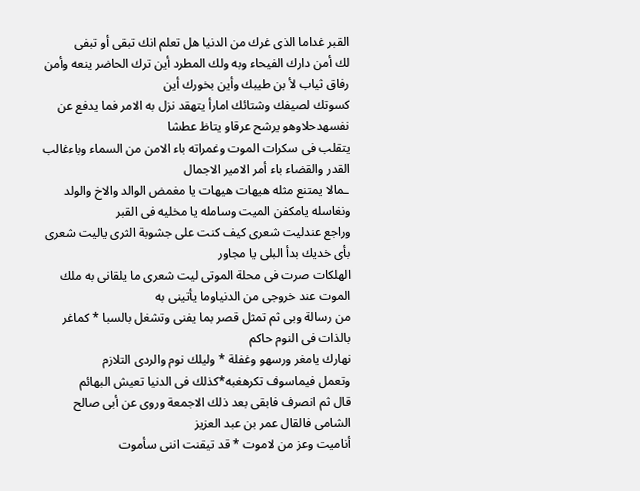القبر غداما الذى غرك من الدنيا هل تعلم انك تبقى أو تبفى
لك أمن دارك الفيحاء وبه ولك المطرد أين ترك الحاضر ينعه وأمن رفاق ثياب لأ بن طيبك وأين بخورك أين
كسوتك لصيفك وشتائك امارأ يتهقد نزل به الامر فما يدفع عن نفسهدحلاوهو يرشح عرقاو يتاظ عطشا
يتقلب فى سكرات الموت وغمراته باء الامن من السماء وباءغالب القدر والقضاء باء أمر الامير الاجمال
ـمالا يمتنع مثله هيهات هيهات يا مغمض الوالد والاخ والولد ونغاسله يامكفن الميت وسامله يا مخليه فى القبر
وراجع عندليت شعرى كيف كنت على جشوبة الثرى ياليت شعرى بأى خديك بدأ البلى يا مجاور
الهلكات صرت فى محلة الموتى ليت شعرى ما يلقانى به ملك الموت عند خروجى من الدنياوما يأتينى به
من رسالة وبى ثم تمثل قصر بما يفنى وتشغل بالسبا * كماغر بالذات فى النوم حاكم
نهارك يامغر ورسهو وغفلة * وليلك نوم والردى التلازم
وتعمل فيماسوف تكرهغبه*كذلك فى الدنيا تعيش البهائم
قال ثم انصرف فابقى بعد ذلك الاجمعة وروى عن أبى صالح الشامى فالقال عمر بن عبد العزيز
أناميت وعز من لاموت * قد تيقنت اننى سأموت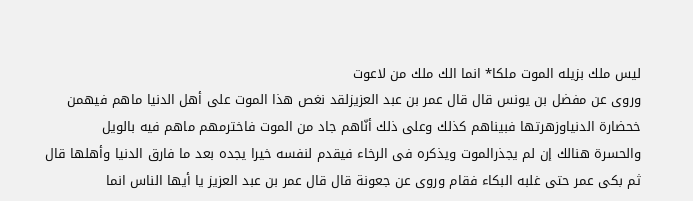ليس ملك بزيله الموت ملكا* انما الك ملك من لاعوت
وروى عن مفضل بن يونس قال قال عمر بن عبد العزيزلقد نغص هذا الموت على أهل الدنيا ماهم فيهمن
خحضارة الدنياوزهرتها فبيناهم كذلك وعلى ذلك أنّاهم جاد من الموت فاخترمهم ماهم فيه بالويل
والحسرة هنالك إن لم يجذرالموت ويذكره فى الرخاء فيقدم لنفسه خيرا يجده بعد ما فارق الدنيا وأهلها قال
ثم بكى عمر حتى غلبه البكاء فقام وروى عن جعونة قال قال عمر بن عبد العزيز يا أيها الناس انما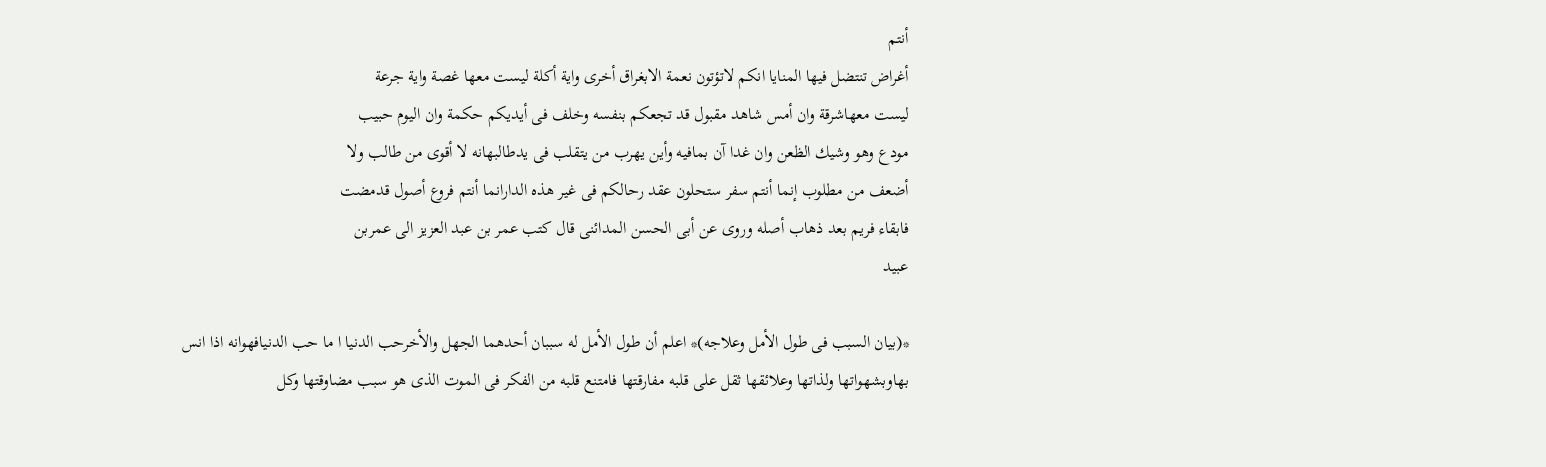أنتم
أغراض تنتضل فيها المنايا انكم لاتؤتون نعمة الابغراق أخرى واية أكلة ليست معها غصة واية جرعة
ليست معهاشرقة وان أمس شاهد مقبول قد تجعكم بنفسه وخلف فى أيديكم حكمة وان اليوم حبيب
مودع وهو وشيك الظعن وان غدا آن بمافيه وأين يهرب من يتقلب فى يدطالبهانه لا أقوى من طالب ولا
أضعف من مطلوب إنما أنتم سفر ستحلون عقد رحالكم فى غير هذه الدارانما أنتم فروع أصول قدمضت
فابقاء فريم بعد ذهاب أصله وروى عن أبى الحسن المدائنى قال كتب عمر بن عبد العزيز الى عمربن
عبيد

*(بيان السبب فى طول الأمل وعلاجه)* اعلم أن طول الأمل له سببان أحدهما الجهل والأخرحب الدنيا ا ما حب الدنيافهوانه اذا انس
بهاوبشهواتها ولذاتها وعلائقها ثقل على قلبه مفارقتها فامتنع قلبه من الفكر فى الموت الذى هو سبب مضاوقتها وكل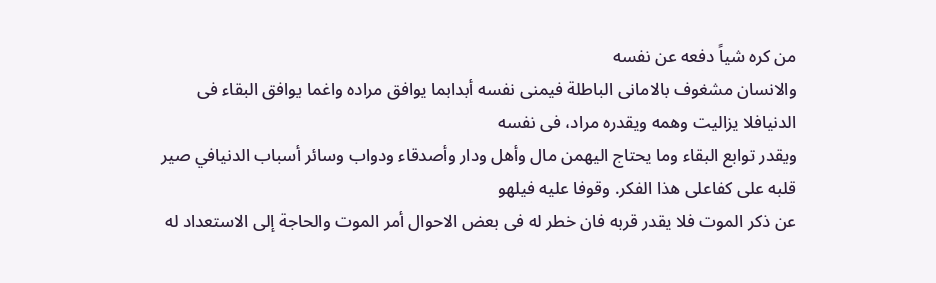من كره شياً دفعه عن نفسه
والانسان مشغوف بالامانى الباطلة فيمنى نفسه أبدابما يوافق مراده واغما يوافق البقاء فى الدنيافلا يزاليت وهمه ويقدره مراد، فى نفسه
ويقدر توابع البقاء وما يحتاج اليهمن مال وأهل ودار وأصدقاء ودواب وسائر أسباب الدنيافي صير قلبه على كفاعلى هذا الفكر. وقوفا عليه فيلهو
عن ذكر الموت فلا يقدر قربه فان خطر له فى بعض الاحوال أمر الموت والحاجة إلى الاستعداد له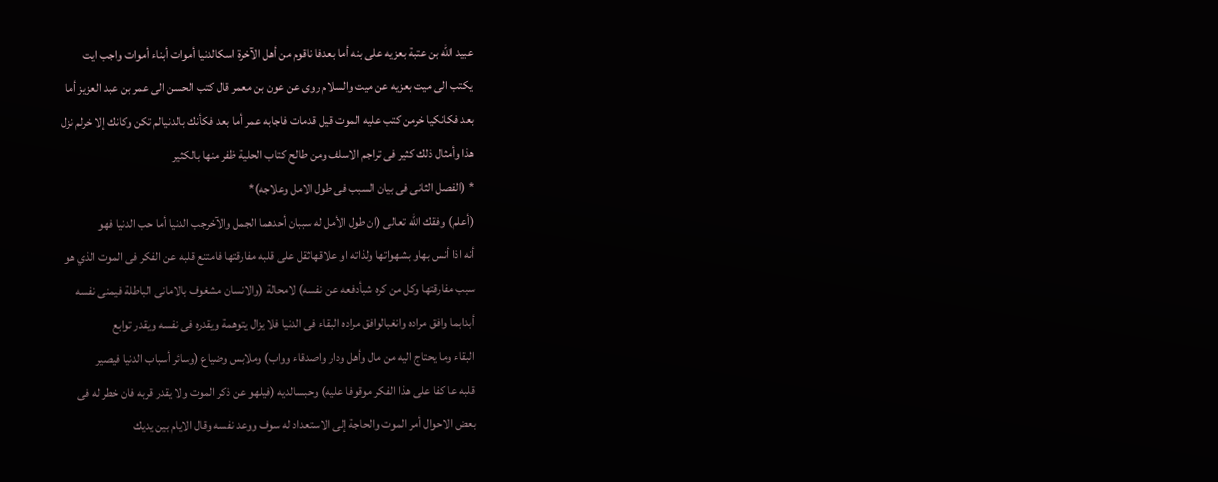عبيد الله بن عتبة بعزيه على بنه أما بعدفا ناقوم من أهل الآخرة اسكالدنيا أموات أبناء أموات واجب ايت
يكتب الى ميت بعزيه عن ميت والسلام روى عن عون بن معمر قال كتب الحسن الى عمر بن عبد العزيز أما
بعد فكانكيا خرمن كتب عليه الموت قيل قدمات فاجابه عمر أما بعد فكأنك بالدنيالم تكن وكانك إلا خرلم نزل
هذا وأمثال ذلك كثير فى تراجم الاسلف ومن طالح كتاب الحلية ظفر منها بالكثير
* (الفصل الثانى فى بيان السبب فى طول الامل وعلاجه)*
(أعلم) وفقك الله تعالى (ان طول الأمل له سببان أحدهما الجمل والآخرجب الدنيا أما حب الدنيا فهو
أنه اذا أنس بهاو بشهواتها ولذاته او علاقهاثقل على قلبه مفارقتها فامتنع قلبه عن الفكر فى الموت الذي هو
سبب مفارقتها وكل من كره شبأدفعه عن نفسه) لامحالة (والانسان مشغوف بالامانى الباطلة فيمنى نفسه
أبدابما وافق مراده وانغبالوافق مراده البقاء فى الدنيا فلا يزال يتوهمة ويقدره فى نفسه ويقدر توابع
البقاء وما يحتاج اليه من مال وأهل ودار واصدقاء وواب) وملابس وضياع (وسائر أسباب الدنيا فيصير
قلبه عا كفا على هذا الفكر موقوفا عليه) وحبسالديه (فيلهو عن ذكر الموت ولا يقدر قربه فان خطر له فى
بعض الاحوال أمر الموت والحاجة إلى الاستعداد له سوف ووعد نفسه وقال الايام بين يديك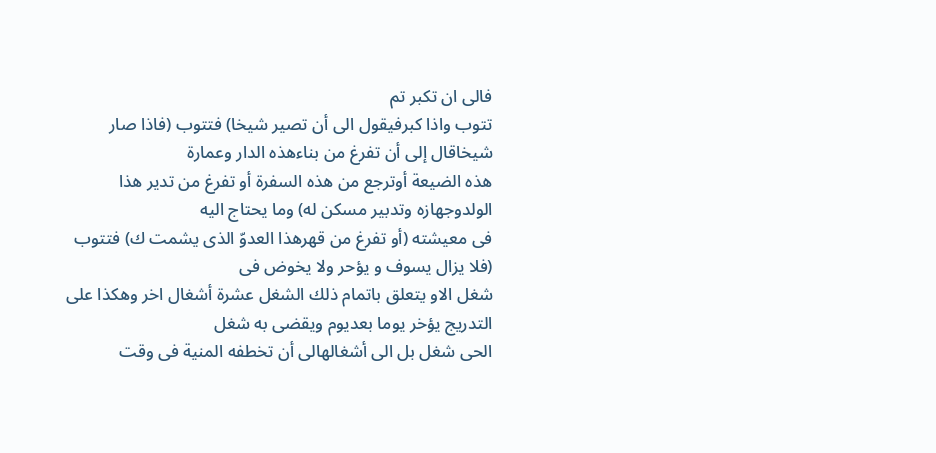فالى ان تكبر تم
تتوب واذا كبرفيقول الى أن تصير شيخا) فتتوب (فاذا صار شيخاقال إلى أن تفرغ من بناءهذه الدار وعمارة
هذه الضيعة أوترجع من هذه السفرة أو تفرغ من تدير هذا الولدوجهازه وتدبير مسكن له) وما يحتاج اليه
فى معيشته (أو تفرغ من قهرهذا العدوّ الذى يشمت ك) فتتوب (فلا يزال يسوف و يؤحر ولا يخوض فى
شغل الاو يتعلق باتمام ذلك الشغل عشرة أشغال اخر وهكذا على التدريج يؤخر يوما بعديوم ويقضى به شغل
الحى شغل بل الى أشغالهالى أن تخطفه المنية فى وقت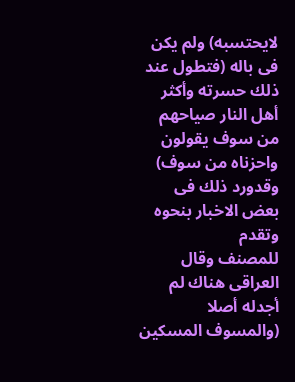لايحتسبه) ولم يكن فى باله (فتطول عند ذلك حسرته وأكثر
أهل النار صياحهم من سوف يقولون واحزناه من سوف) وقدورد ذلك فى بعض الاخبار بنحوه وتقدم
للمصنف وقال العراقى هناك لم أجدله أصلا (والمسوف المسكين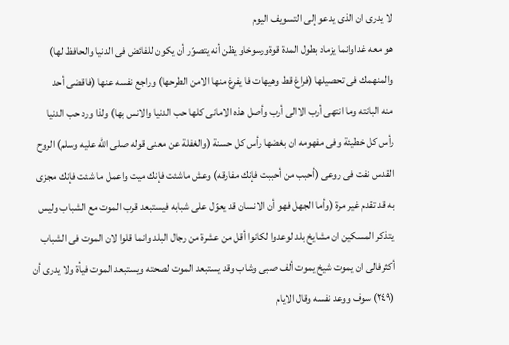لا يدرى ان الذى يدعو إلى التسويف اليوم
هو معه غداوانما يزماد بطول المدة قوةورسوخاو يظن أنه يتصوّر أن يكون للفائض فى الدنيا والحافظ لها)
والمنهمك فى تحصيلها (فراغ قط وهيهات فا يفرغ منها الامن الطرحها) وراجع نفسه عنها (فاقضى أحد
منه البانته وما انتهى أرب الاالى أرب وأصل هذه الامانى كلها حب الدنيا والانس بها) ولذا ورد حب الدنيا
رأس كل خطيئة وفى مفهومه ان بغضها رأس كل حسنة (والغفلة عن معنى قوله صلى الله عليه وسلم) الروح
القدس نفت فى روعى (أحبب من أحببت فإنك مفارقه) وعش ماشئت فإنك ميت واعمل ما شئت فإنك مجزى
به قد تقدم غير مرة (وأما الجهل فهو أن الانسان قد يعوّل على شبابه فيستبعد قرب الموت مع الشباب وليس
يتذكر المسكين ان مشايخ بلد لوعدوا لكانوا أقل من عشرة من رجال البلد وانما قلوا لان الموت فى الشباب
أكثرفالى ان يموت شيخ يموت ألف صبى وشاب وقد يستبعد الموت لصحته ويستبعد الموت فيأة ولا يدرى أن
(٢٤٩) سوف ووعد نفسه وقال الايام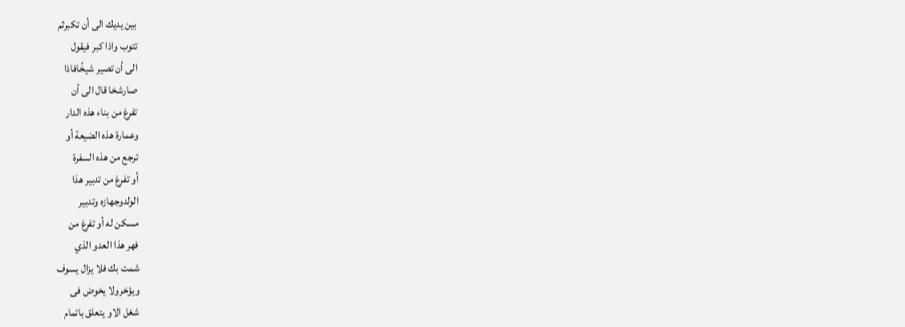بين يديك الى أن تكبرثم
تتوب واذا كبر فيقول
الى أن تصير شيخًافاذا
صارشخا قال الى أن
تفرغ من بناء هذه الدار
وعمارة هذه الضيعة أو
ترجع من هذه السفرة
أو تفرغ من تدبير هذا
الولدوجهازه وتدبير
مسکن له أو تفرغ من
فهر هذا العدو الذي
شمت بك فلا يزال يسوف
ويؤخرولا يخوض فى
شغل الاو يتعلق باتمام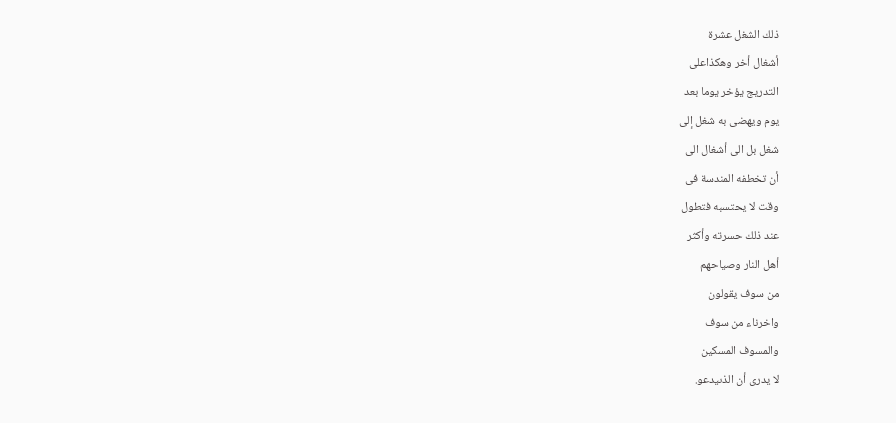ذلك الشغل عشرة
أشغال أخر وهكذاعلى
التدريج يؤخر يوما بعد
يوم ويهضى به شغل إلى
شغل بل الى أشغال الى
أن تخطفه المندسة فى
وقت لا يحتسبه فتطول
عند ذلك حسرته وأكثر
أهل النار وصياحهم
من سوف يقولون
واخرناء من سوف
والمسوف المسكين
لا يدرى أن الذىيدعو.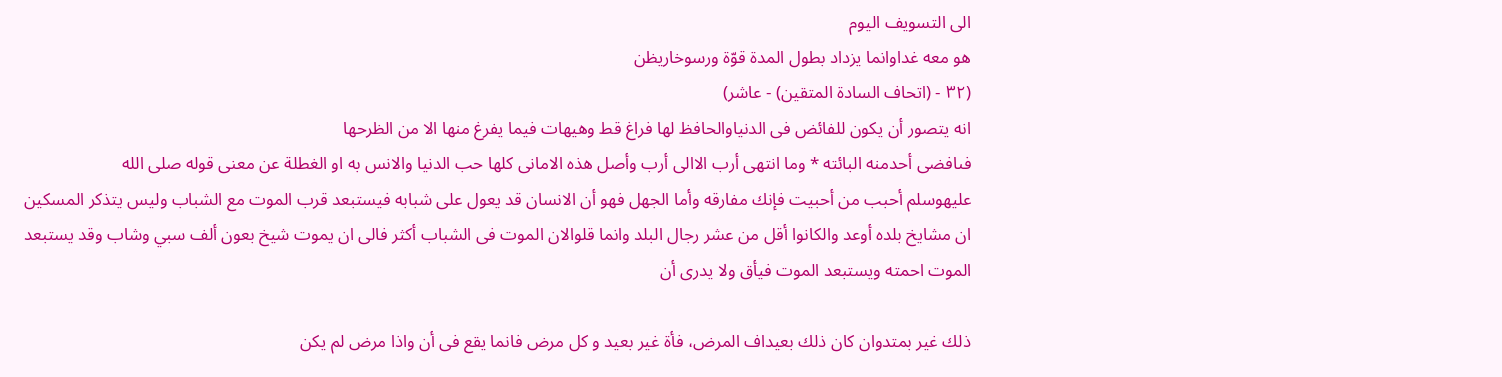الى التسويف اليوم
هو معه غداوانما يزداد بطول المدة قوّة ورسوخاريظن
(٣٢ - (اتحاف السادة المتقين) - عاشر)
انه يتصور أن يكون للفائض فى الدنياوالحافظ لها فراغ قط وهيهات فيما يفرغ منها الا من الظرحها
فىافضى أحدمنه البائته * وما انتهى أرب الاالى أرب وأصل هذه الامانى كلها حب الدنيا والانس به او الغطلة عن معنى قوله صلى الله
عليهوسلم أحبب من أحبيت فإنك مفارقه وأما الجهل فهو أن الانسان قد يعول على شبابه فيستبعد قرب الموت مع الشباب وليس يتذكر المسكين
ان مشايخ بلده أوعد والكانوا أقل من عشر رجال البلد وانما قلوالان الموت فى الشباب أكثر فالى ان يموت شيخ بعون ألف سبي وشاب وقد يستبعد
الموت احمته ويستبعد الموت فيأق ولا يدرى أن

ذلك غير بمتدوان كان ذلك بعيداف المرض، فأة غير بعيد و كل مرض فانما يقع فى أن واذا مرض لم يكن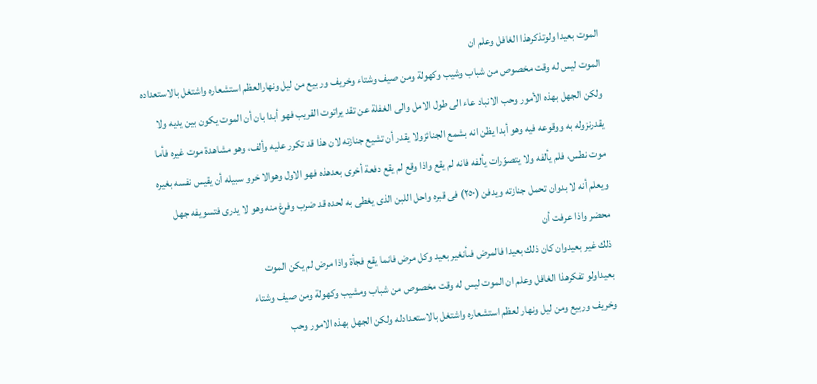الموت بعيدا ولوتذكرهذا الغافل وعلم ان
الموت ليس له وقت مخصوص من شباب وشيب وكهولة ومن صيف وشتاء وخريف ور بيع من ليل ونهارالعظم استشعاره واشتغل بالاستعداده
ولكن الجهل بهذه الأمور وحب الانباد عاء الى طول الامل والى الغفلة عن تقد يراتوت القريب فهو أبدا بان أن الموت يكون بين يديه ولا
يقدرنزوله به ووقوعه فيه وهو أبدا يظن انه بشمع الجنائزولا يقدر أن تشيع جنازته لان هذا قد تكرر عليه وألف، وهو مشاهدة موت غيره فأما
موت نطس، فلم يألفه ولا يتصوّرات يألفه فانه لم يقع واذا وقع لم يقع دفعة أخرى بعدهذه فهو الاول وهوالا خرو سبيله أن يقيس نفسه بغيره
ويعلم أنه لا بدوان تحمل جنازته ويدفن (٢٥٠) فى قبره واحل اللبن الذى يغطى به لحده قد ضرب وفرغ منه وهو لا يدرى فتسويفه جهل
محضر واذا عرفت أن
ذلك غير بعيدوان كان ذلك بعيدا فالمرض فىأنغير بعيد وكل مرض فانما يقع فجأة واذا مرض لم يكن الموت
بعيداولو تفكرهذا الغافل وعلم ان الموت ليس له وقت مخصوص من شباب ومشيب وكهولة ومن صيف وشتاء
وخريف وربيع ومن ليل ونهار لعظم استشعاره واشتغل بالاستعدادله ولكن الجهل بهذه الامور وحب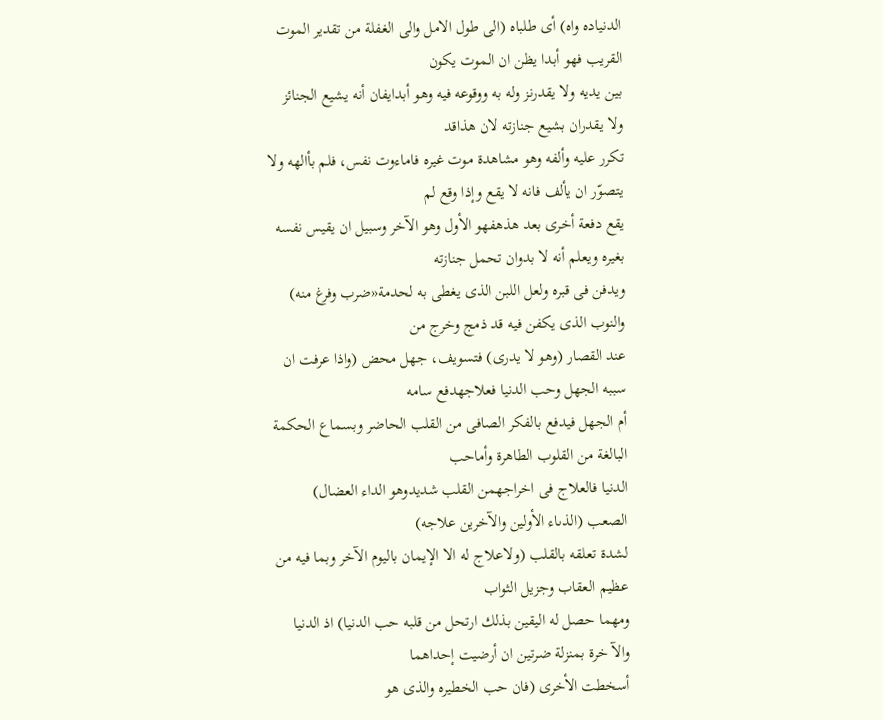الدنياده واه) أى طلباه (الى طول الامل والى الغفلة من تقدير الموت القريب فهو أبدا يظن ان الموت يكون
بين يديه ولا يقدرنز وله به ووقوعه فيه وهو أبدايفان أنه يشيع الجنائز ولا يقدران بشيع جنازته لان هذاقد
تكرر عليه وألفه وهو مشاهدة موت غيره فاماءوت نفس، فلم بأالهه ولا يتصوّر ان يألف فانه لا يقع وإذا وقع لم
يقع دفعة أخرى بعد هذهفهو الأول وهو الآخر وسبيل ان يقيس نفسه بغيره ويعلم أنه لا بدوان تحمل جنازته
ويدفن فى قبره ولعل اللبن الذى يغطى به لحدمة«ضرب وفرغ منه) والنوب الذى يكفن فيه قد ذمج وخرج من
عند القصار (وهو لا يدرى) فتسويف، جهل محض (واذا عرفت ان سببه الجهل وحب الدنيا فعلاجهدفع سامه
أم الجهل فيدفع بالفكر الصافى من القلب الحاضر وبسماع الحكمة البالغة من القلوب الطاهرة وأماحب
الدنيا فالعلاج فى اخراجهمن القلب شديدوهو الداء العضال) الصعب (الذىاء الأولين والآخرين علاجه)
لشدة تعلقه بالقلب (ولاعلاج له الا الإيمان باليوم الآخر وبما فيه من عظيم العقاب وجزيل الثواب
ومهما حصل له اليقين بذلك ارتحل من قلبه حب الدنيا) اذ الدنيا والآ خرة بمنزلة ضرتين ان أرضيت إحداهما
أسخطت الأخرى (فان حب الخطيره والذى هو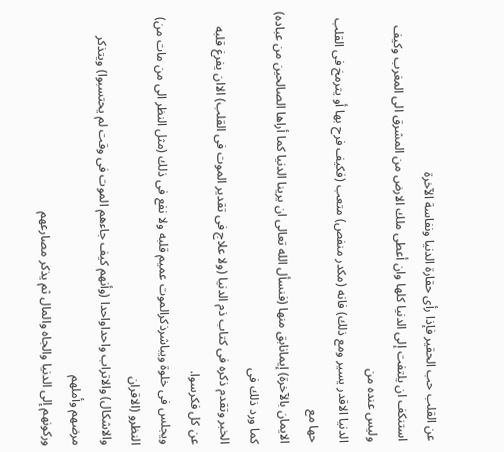عن القلب حب الحقير فإذا رأى حقارة الدنيا ونفاسة الآخرة
استنكف ان يلتفت إلى الدنيا كلها وان أعطى ملك الارض من المشرق الى المغرب وكيف وليس عنده من
الدنيا الاقدر يسير ومع ذلك) فانه (مكدر منفص) متعب (فكيف فرح بها أو يترمخ فى القلب حها مع
الايمان بالآخرة) إيمانابق منها (فنسأل الله تعالى ان يرينا الدنيا كما أراها الصالحين من عباده) كما ورد ذلك فى
الخبر وتقدم ذكره فى كتاب ذم الدنيا (ولا علاج فى تقدير الموت فى القلب) الاان يفرغ قلبه عن كل فكرسوا.
ويجلس فى خلوة ويباشرذكرالموت عميم قلبه ولا نفع فى ذلك (مثل النظر الى من مات من) النظرو (الاقران
والاشكال) والاتراب واحداواحدا (وأنهم كيف جاءهم الموت فى وقت لم يحتسبوا) ويتذكر مرضهم وأملهم
وركونهم إلى الدنيا والجاه والمال ثم يذكر مصارعهم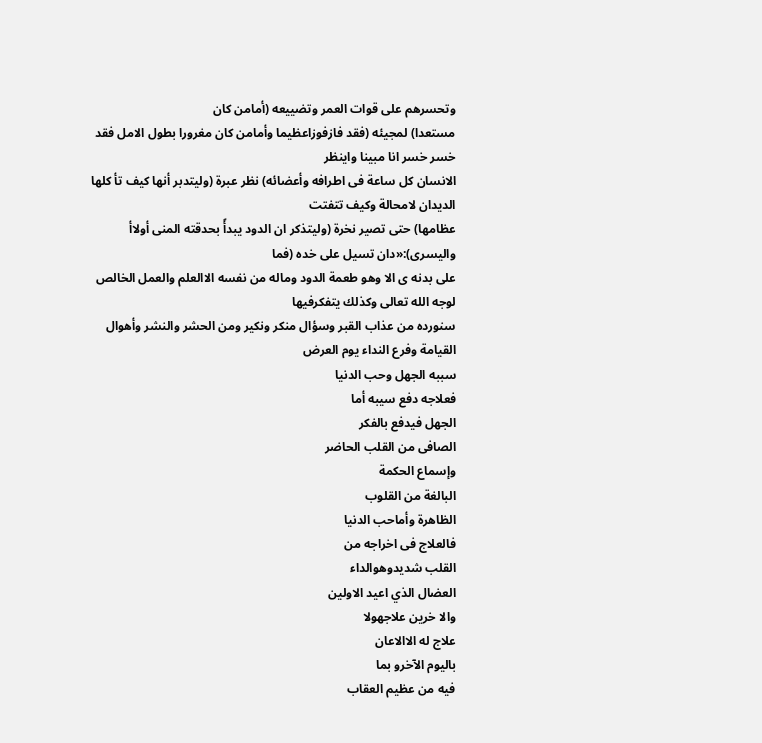وتحسرهم على قوات العمر وتضييعه (أمامن كان
مستعدا) لمجيئه (فقد فازفوزاعظيما وأمامن كان مغرورا بطول الامل فقد خسر خسر انا مبينا واينظر
الانسان كل ساعة فى اطرافه وأعضائه) نظر عبرة (وليتدبر أنها كيف تأ كلها الديدان لامحالة وكيف تتفتت
عظامها) حتى تصير نخرة (وليتذكر ان الدود يبدأً بحدقته المنى أولاأ واليسرى):«دان تسيل على خده (فما
على بدنه ى الا وهو طعمة الدود وماله من نفسه الاالعلم والعمل الخالص لوجه الله تعالى وكذلك يتفكرفيها
سنورده من عذاب القبر وسؤال منكر ونكير ومن الحشر والنشر وأهوال القيامة وفرع النداء يوم العرض
سببه الجهل وحب الدنيا
فعلاجه دفع سیبه أما
الجهل فيدفع بالفكر
الصافى من القلب الحاضر
وإسماع الحكمة
البالغة من القلوب
الظاهرة وأماحب الدنيا
فالعلاج فى اخراجه من
القلب شدیدوهوالداء
العضال الذي اعيد الاولين
والا خرين علاجهولا
علاج له الاالاعان
باليوم الآخرو بما
فيه من عظيم العقاب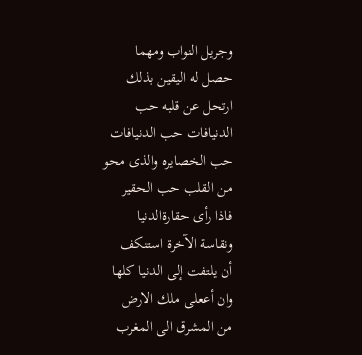وجريل النواب ومهما
حصل له اليقين بذلك
ارتحل عن قلبه حب
الدنيافات حب الدنيافات
حب الخصايره والذى محو
من القلب حب الحقير
فاذا رأی حقارةالدنيا
ونقاسة الآخرة استنكف
أن يلتفت إلى الدنيا كلها
وان أععلى ملك الارض
من المشرق الى المغرب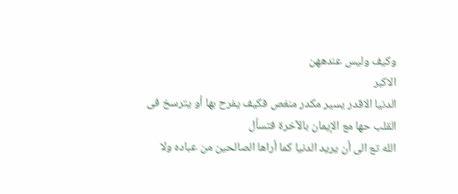وكيف وليس عندههن
الاكبر
الدنيا الاقدر يسير مكدر منغص فكيف يفرح بها أو يترسخ فى القلب حها مع الإيمان بالآخرة فتسأل
الله تع الى أن يريد الدنيا كما أراها الصالحين من عباده ولا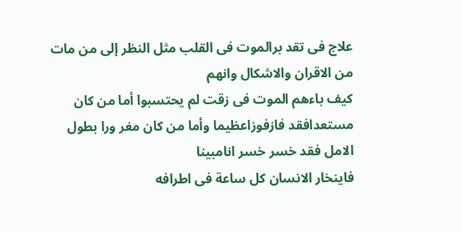علاج فى تقد برالموت فى القلب مثل النظر إلى من مات من الاقران والاشكال وانهم
كيف باءهم الموت فى زقت لم يحتسبوا أما من كان مستعدافقد فازفوزاعظيما وأما من كان مغر ورا بطول الامل فقد خسر خسر انامبينا
فاينخار الانسان كل ساعة فى اطرافه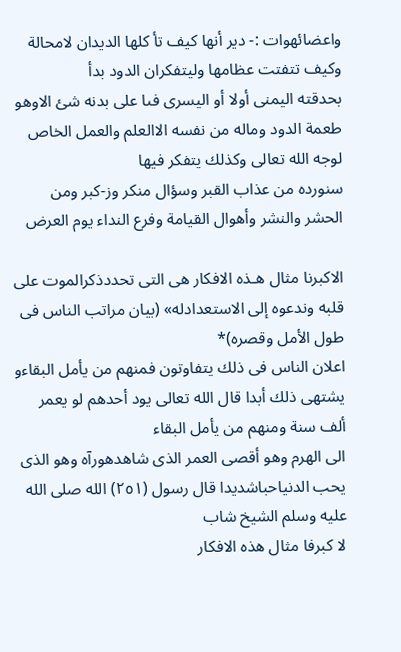واعضائهوات :- دير أنها كيف تأ كلها الديدان لامحالة وكيف تتفتت عظامها وليتفكران الدود بدأ
بحدقته اليمنى أولا أو اليسرى فىا على بدنه شئ الاوهو طعمة الدود وماله من نفسه الاالعلم والعمل الخاص لوجه الله تعالى وكذلك يتفكر فيها
سنورده من عذاب القبر وسؤال منكر وز-كبر ومن الحشر والنشر وأهوال القيامة وفرع النداء يوم العرض

الاكبرنا مثال هـذه الافكار هى التى تحددذكرالموت على قلبه وندعوه إلى الاستعدادله» (بيان مراتب الناس فى طول الأمل وقصره)*
اعلان الناس فى ذلك يتفاوتون فمنهم من يأمل البقاءو يشتهى ذلك أبدا قال الله تعالى يود أحدهم لو يعمر ألف سنة ومنهم من يأمل البقاء
الى الهرم وهو أقصى العمر الذى شاهدهورآه وهو الذى يحب الدنياحباشديدا قال رسول (٢٥١) الله صلى الله عليه وسلم الشيخ شاب
لا كبرفا مثال هذه الافكار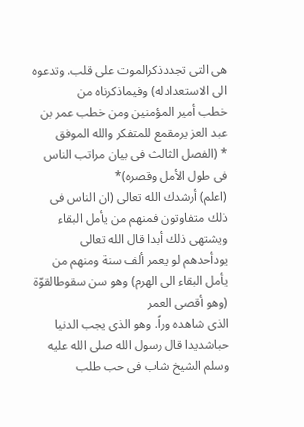هى التى تجددذكرالموت على قلب. وتدعوه الى الاستعدادله) وفيماذكرناه من
خطب أمير المؤمنين ومن خطب عمر بن عبد العز يرمقمع للمتفكر والله الموفق
* (الفصل الثالث فى بيان مراتب الناس فى طول الأمل وقصره)*
(اعلم) أرشدك الله تعالى (ان الناس فى ذلك متفاوتون فمنهم من يأمل البقاء ويشتهى ذلك أبدا قال الله تعالى
يودأحدهم لو يعمر ألف سنة ومنهم من يأمل البقاء الى الهرم) وهو سن سقوطالقوّة (وهو أقصى العمر
الذى شاهده وراً. وهو الذى يجب الدنيا حباشديدا قال رسول الله صلى الله عليه وسلم الشيخ شاب فى حب طلب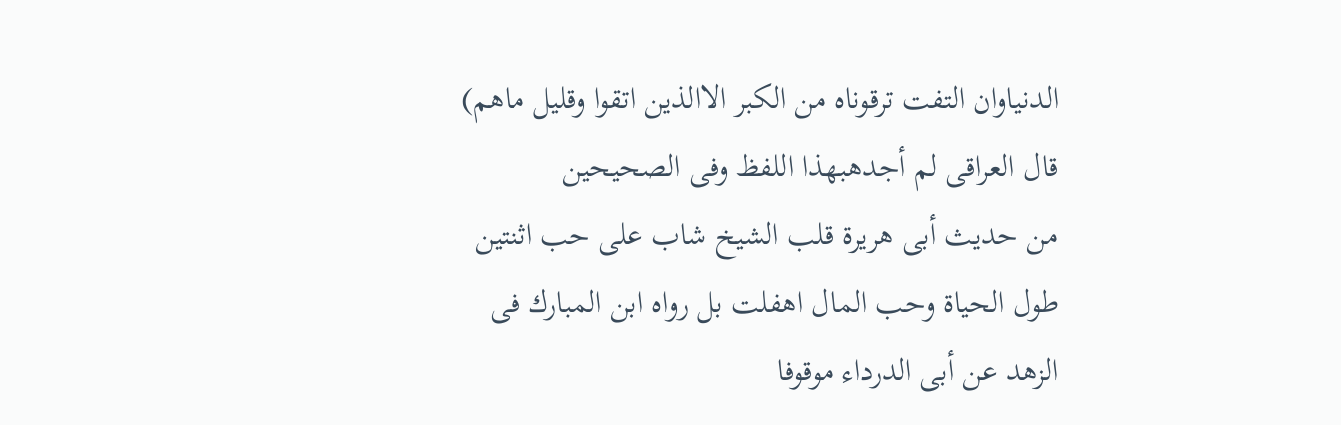الدنياوان التفت ترقوناه من الكبر الاالذين اتقوا وقليل ماهم) قال العراقى لم أجدهبهذا اللفظ وفى الصحيحين
من حديث أبى هريرة قلب الشيخ شاب على حب اثنتين طول الحياة وحب المال اهفلت بل رواه ابن المبارك فى
الزهد عن أبى الدرداء موقوفا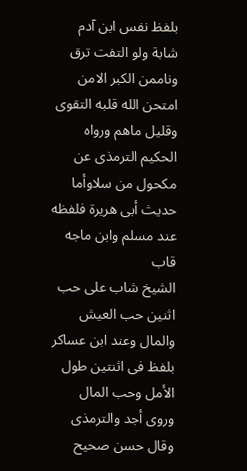بلفظ نفس ابن آدم شابة ولو التفت ترق وناممن الكبر الامن امتحن الله قلبه التقوى
وقليل ماهم ورواه الحكيم الترمذى عن مكحول من سلاوأما حديث أبى هريرة فلفظه عند مسلم وابن ماجه قاب
الشيخ شاب على حب اثنين حب العيش والمال وعند ابن عساكر بلفظ فى اثنتين طول الأمل وحب المال
وروى أجد والترمذى وقال حسن صحيح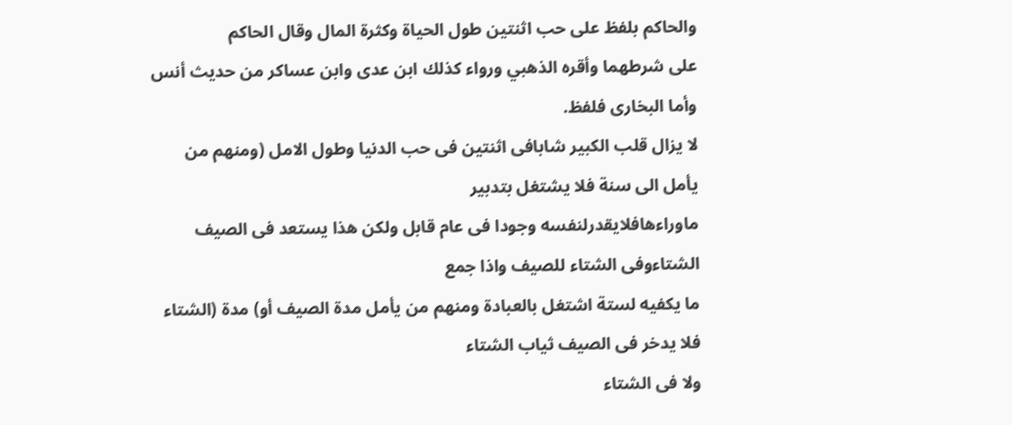والحاكم بلفظ على حب اثنتين طول الحياة وكثرة المال وقال الحاكم
على شرطهما وأقره الذهبي ورواء كذلك ابن عدى وابن عساكر من حديث أنس وأما البخارى فلفظ.
لا يزال قلب الكبير شابافى اثنتين فى حب الدنيا وطول الامل (ومنهم من يأمل الى سنة فلا يشتغل بتدبير
ماوراءهافلايقدرلنفسه وجودا فى عام قابل ولكن هذا يستعد فى الصيف الشتاءوفى الشتاء للصيف واذا جمع
ما يكفيه لستة اشتغل بالعبادة ومنهم من يأمل مدة الصيف أو) مدة (الشتاء فلا يدخر فى الصيف ثياب الشتاء
ولا فى الشتاء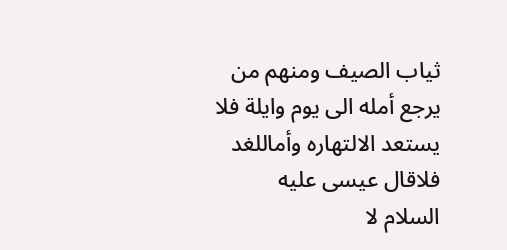ثياب الصيف ومنهم من يرجع أمله الى يوم وايلة فلا يستعد الالتهاره وأماللغد فلاقال عيسى عليه
السلام لا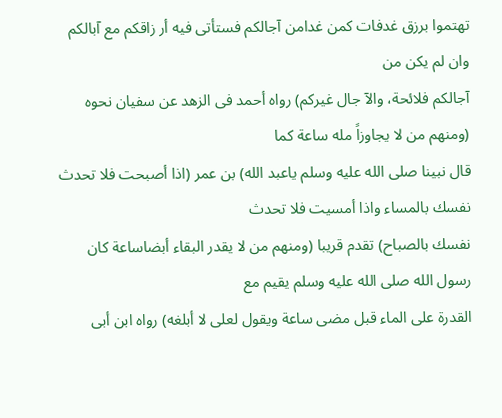تهتموا برزق غدفات كمن غدامن آجالكم فستأتى فيه أر زاقكم مع آبالكم وان لم يكن من
آجالكم فلائحة، والآ جال غيركم) رواه أحمد فى الزهد عن سفيان نحوه (ومنهم من لا يجاوزاً مله ساعة كما
قال نبينا صلى الله عليه وسلم ياعبد الله) بن عمر (اذا أصبحت فلا تحدث نفسك بالمساء واذا أمسيت فلا تحدث
نفسك بالصباح) تقدم قريبا (ومنهم من لا يقدر البقاء أبضاساعة كان رسول الله صلى الله عليه وسلم يقيم مع
القدرة على الماء قبل مضى ساعة ويقول لعلى لا أبلغه) رواه ابن أبى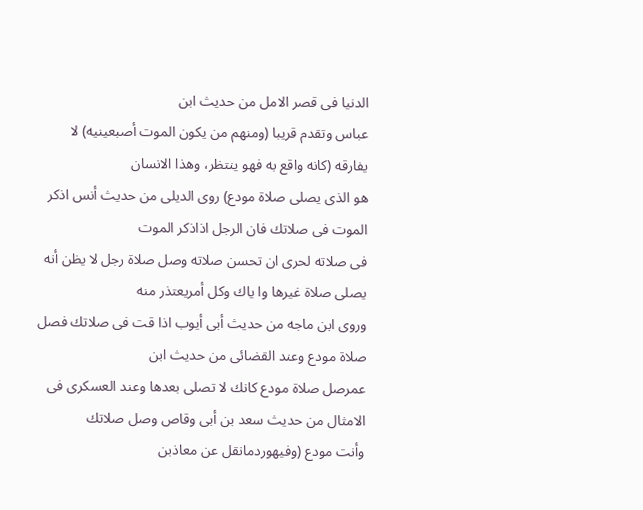الدنيا فى قصر الامل من حديث ابن
عباس وتقدم قريبا (ومنهم من يكون الموت أصبعينيه) لا يفارقه (كانه واقع به فهو ينتظر، وهذا الانسان
هو الذى يصلى صلاة مودع) روى الديلى من حديث أنس اذكر الموت فى صلاتك فان الرجل اذاذكر الموت
فى صلاته لحرى ان تحسن صلاته وصل صلاة رجل لا يظن أنه يصلى صلاة غيرها وا ياك وكل أمريعتذر منه
وروى ابن ماجه من حديث أبى أيوب اذا قت فى صلاتك فصل صلاة مودع وعند القضائى من حديث ابن
عمرصل صلاة مودع كانك لا تصلى بعدها وعند العسكرى فى الامثال من حديث سعد بن أبى وقاص وصل صلاتك
وأنت مودع (وفيهوردمانقل عن معاذبن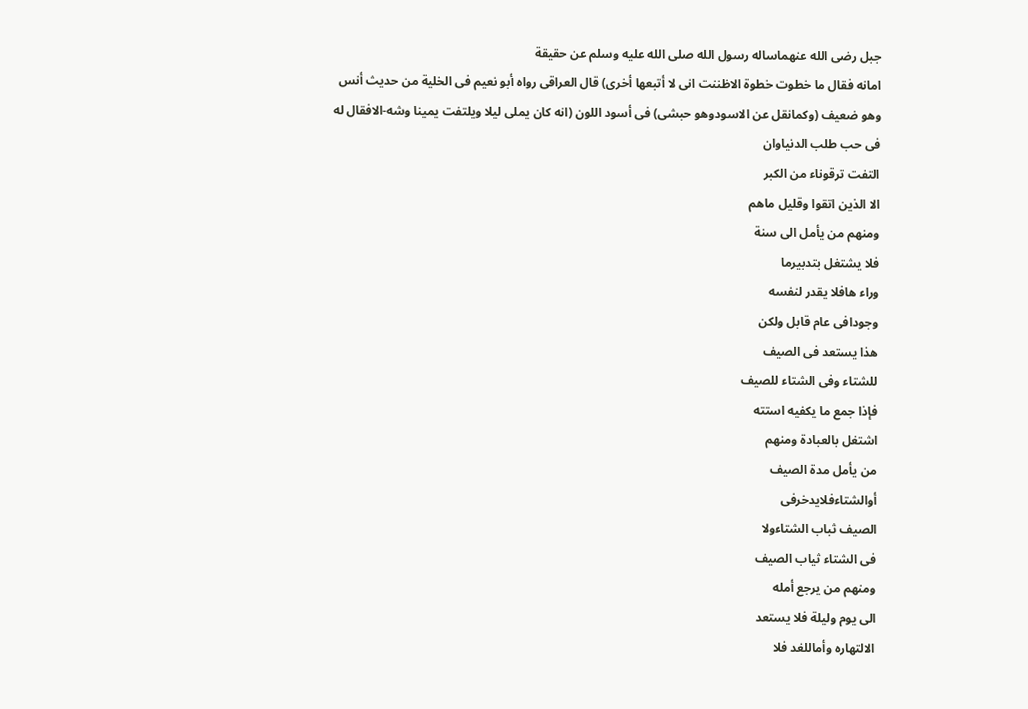جبل رضى الله عنهماساله رسول الله صلى الله عليه وسلم عن حقيقة
امانه فقال ما خطوت خطوة الاظننت انى لا أتبعها أخرى) قال العراقى رواه أبو نعيم فى الخلية من حديث أنس
وهو ضعيف (وكمانقل عن الاسودوهو حبشى) فى أسود اللون (انه كان يملى ليلا ويلتفت يمينا وشه-الافقال له
فى حب طلب الدنياوان
التفت ترقوناء من الكبر
الا الذين اتقوا وقليل ماهم
ومنهم من يأمل الى سنة
فلا يشتغل بتدبيرما
وراء هافلا يقدر لنفسه
وجودافى عام قابل ولكن
هذا يستعد فى الصيف
للشتاء وفى الشتاء للصيف
فإذا جمع ما يكفيه استته
اشتغل بالعبادة ومنهم
من يأمل مدة الصيف
أوالشتاءفلایدخرفى
الصيف ثباب الشتاءولا
فى الشتاء ثياب الصيف
ومنهم من يرجع أمله
الى يوم وليلة فلا يستعد
الالتهاره وأماللغد فلا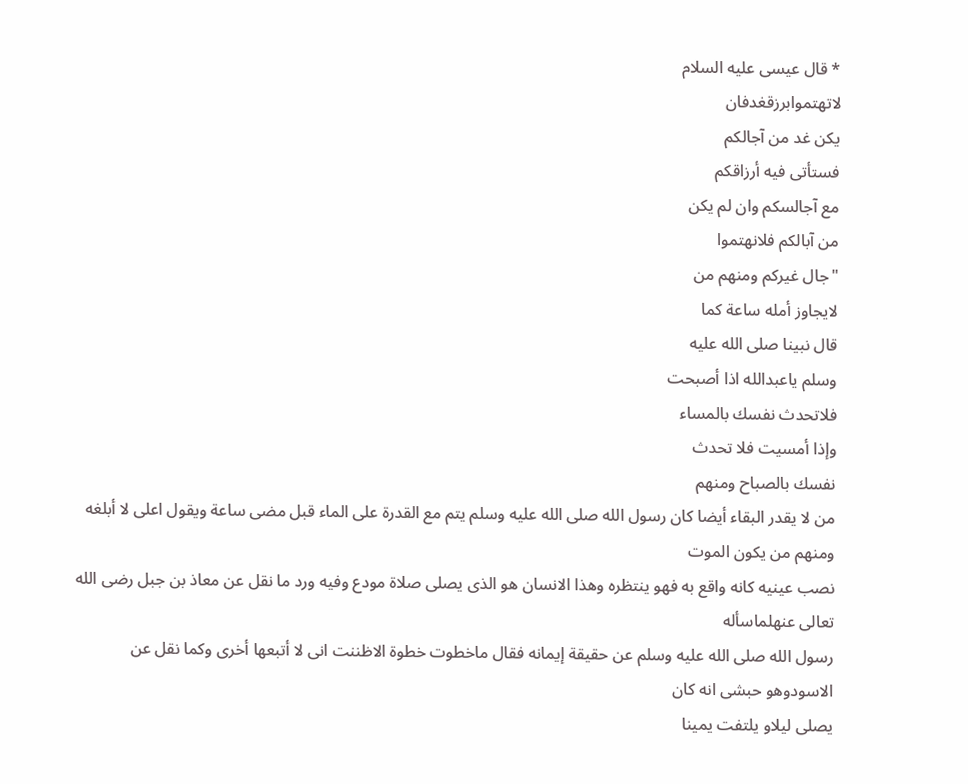* قال عيسى عليه السلام
لاتهتموابرزقغدفان
يكن غد من آجالكم
فستأتى فيه أرزاقكم
مع آجالسكم وان لم يكن
من آبالكم فلانهتموا
"جال غيركم ومنهم من
لايجاوز أمله ساعة كما
قال نبينا صلى الله عليه
وسلم ياعبدالله اذا أصبحت
فلاتحدث نفسك بالمساء
وإذا أمسيت فلا تحدث
نفسك بالصباح ومنهم
من لا يقدر البقاء أيضا كان رسول الله صلى الله عليه وسلم يتم مع القدرة على الماء قبل مضى ساعة ويقول اعلى لا أبلغه ومنهم من يكون الموت
نصب عينيه كانه واقع به فهو ينتظره وهذا الانسان هو الذى يصلى صلاة مودع وفيه ورد ما نقل عن معاذ بن جبل رضى الله تعالى عنهلماسأله
رسول الله صلى الله عليه وسلم عن حقيقة إيمانه فقال ماخطوت خطوة الاظننت انى لا أتبعها أخرى وكما نقل عن الاسودوهو حبشى انه كان
يصلى ليلاو يلتفت يمينا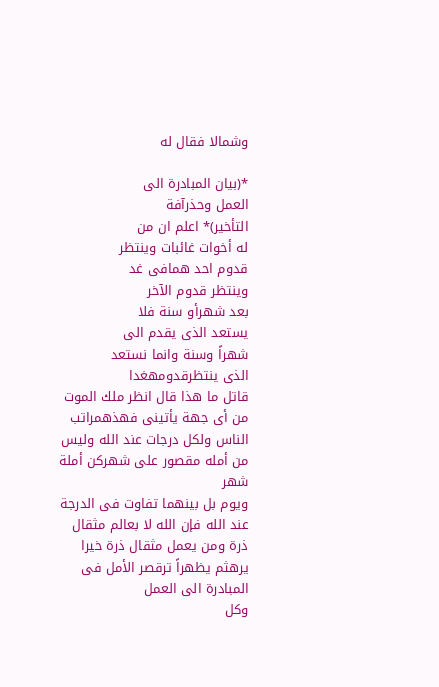وشمالا فقال له

*(بيان المبادرة الى
العمل وحذرآفة
التأخير)* اعلم ان من
له أخوات غائبات وينتظر
قدوم احد همافى غد
وينتظر قدوم الآخر
بعد شهرأو سنة فلا
يستعد الذى يقدم الى
شهراً وسنة وانما نستعد
الذى ينتظرقدومهغدا
قاتل ما هذا قال انظر ملك الموت من أى جهة يأتينى فهذهمراتب الناس ولكل درجات عند الله وليس من أمله مقصور على شهركن أملة شهر
ويوم بل بينهما تفاوت فى الدرجة عند الله فإن الله لا بعالم مثقال ذرة ومن يعمل مثقال ذرة خيرا يرهثم يظهراً ترقصر الأمل فى المبادرة الى العمل
وكل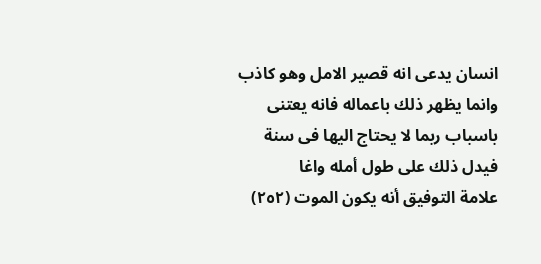انسان يدعى انه قصير الامل وهو كاذب وانما يظهر ذلك باعماله فانه يعتنى باسباب ربما لا يحتاج اليها فى سنة فيدل ذلك على طول أمله واغا
علامة التوفيق أنه يكون الموت (٢٥٢)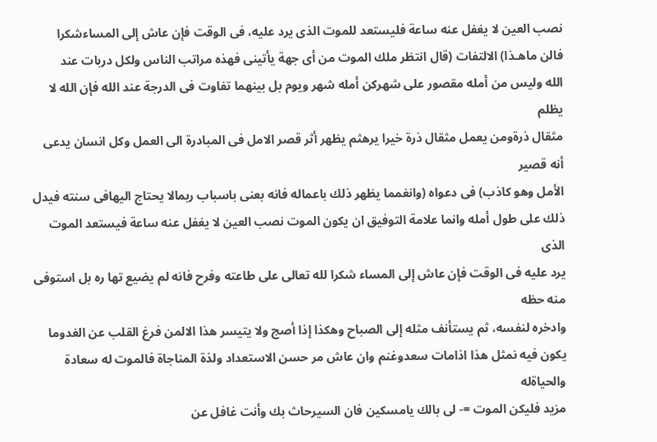نصب العين لا يغفل عنه ساعة فليستعد للموت الذى يرد عليه، فى الوقت فإن عاش إلى المساءشكرا
فالن ماهـذا) الالتفات (قال انتظر ملك الموت من أى جهة يأتينى فهذه مراتب الناس ولكل دربات عند
الله وليس من أمله مقصور على شهركن أمله شهر ويوم بل بينهما تفاوت فى الدرجة عند الله فإن الله لا يظلم
مثقال ذرةومن يعمل مثقال ذرة خيرا يرهثم يظهر أثر قصر الامل فى المبادرة الى العمل وكل انسان يدعى أنه قصير
الأمل وهو كاذب) فى دعواه (وانغمما يظهر ذلك باعماله فانه بعنى باسباب ربمالا يحتاج اليهافى سنته فيدل
ذلك على طول أمله وانما علامة التوفيق ان يكون الموت نصب العين لا يغفل عنه ساعة فيستعد الموت الذى
يرد عليه فى الوقت فإن عاش إلى المساء شكرا لله تعالى على طاعته وفرح فانه لم يضيع تها ره بل استوفى منه حظه
وادخره لنفسه، ثم يستأنف مثله إلى الصباح وهكذا إذا أصج ولا يتيسر هذا الالمن فرغ القلب عن الغدوما
يكون فيه نمثل هذا اذامات سعدوغنم وان عاش مر حسن الاستعداد ولذة المناجاة فالموت له سعادة والحياةله
مزيد فليكن الموت =- لى بالك يامسكين فان السيرحاث بك وأنت غافل عن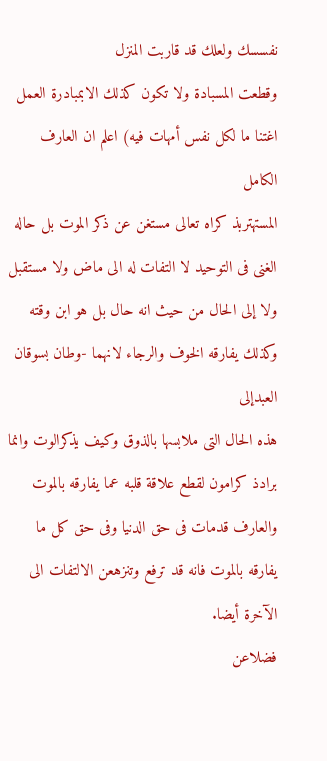نفسسك ولعلك قد قاربت المنزل
وقطعت المسبادة ولا تكون كذلك الابمبادرة العمل اغتنا ما لكل نفس أمهات فيه) اعلم ان العارف الكامل
المستهتربذ كراه تعالى مستغن عن ذكر الموت بل حاله الغنى فى التوحيد لا التفات له الى ماض ولا مستقبل
ولا إلى الحال من حيث انه حال بل هو ابن وقته وكذلك يفارقه الخوف والرجاء لانهما -وطان بسوقان العبدإلى
هذه الحال التى ملابسها بالذوق وكيف يذكرالوت وانما برادذ كرامون لقطع علاقة قلبه عما يفارقه بالموت
والعارف قدمات فى حق الدنيا وفى حق كل ما يفارقه بالموت فانه قد ترفع وتنزهعن الالتفات الى الآخرة أيضا.
فضلاعن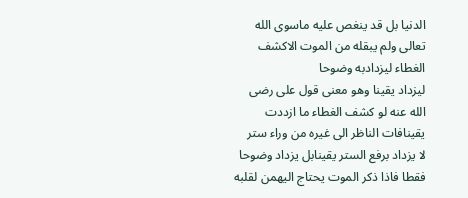الدنيا بل قد ينغص عليه ماسوى الله تعالى ولم يبقله من الموت الاكشف الغطاء ليزدادبه وضوحا
ليزداد يقينا وهو معنى قول على رضى الله عنه لو كشف الغطاء ما ازددت يقينافات الناظر الى غيره من وراء ستر
لا يزداد برفع الستر يقينابل يزداد وضوحا فقطا فاذا ذكر الموت يحتاج اليهمن لقلبه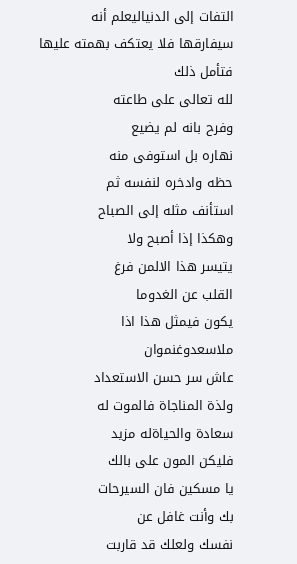التفات إلى الدنياليعلم أنه
سيفارقها فلا يعتكف بهمته عليها فتأمل ذلك
لله تعالى على طاعته
وفرح بانه لم يضيع
نهاره بل استوفى منه
حظه وادخره لنفسه ثم
استأنف مثله إلى الصباح
وهكذا إذا أصبح ولا
يتيسر هذا الالمن فرغ
القلب عن الغدوما
يكون فيمثل هذا اذا
ملاسعدوغنموان
عاش سر حسن الاستعداد
ولذة المناجاة فالموت له
سعادة والحياةله مزيد
فليكن المون على بالك
يا مسكين فان السيرحات
بك وأنت غافل عن
نفسك ولعلك قد قاربت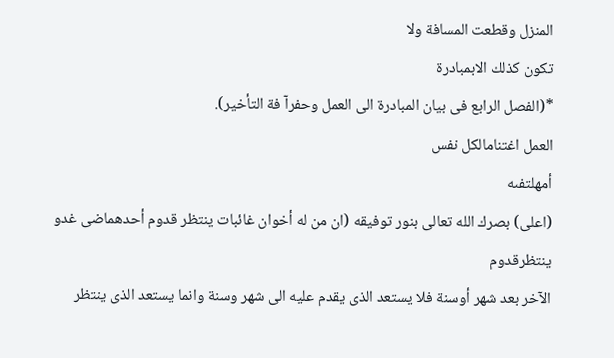المنزل وقطعت المسافة ولا
تكون كذلك الابمبادرة
*(الفصل الرابع فى بيان المبادرة الى العمل وحفرآ فة التأخير).
العمل اغتنامالكل نفس
أمهلتفىه
(اعلى) بصرك الله تعالى بنور توفيقه (ان من له أخوان غائبات ينتظر قدوم أحدهماضى غدو ينتظرقدوم
الآخر بعد شهر أوسنة فلا يستعد الذى يقدم عليه الى شهر وسنة وانما يستعد الذى ينتظر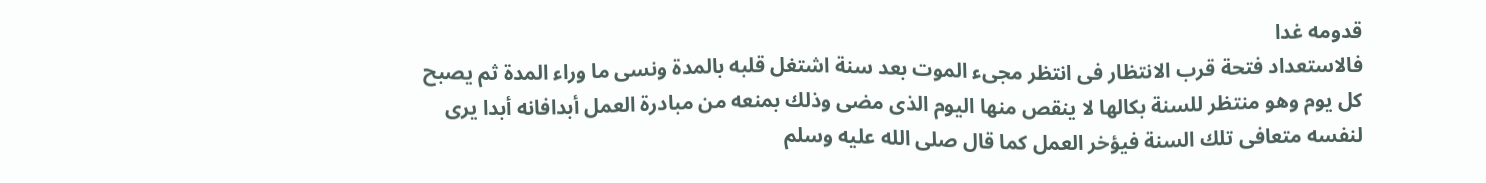قدومه غدا
فالاستعداد فتحة قرب الانتظار فى انتظر مجىء الموت بعد سنة اشتغل قلبه بالمدة ونسى ما وراء المدة ثم يصبح
كل يوم وهو منتظر للسنة بكالها لا ينقص منها اليوم الذى مضى وذلك بمنعه من مبادرة العمل أبدافانه أبدا يرى
لنفسه متعافى تلك السنة فيؤخر العمل كما قال صلى الله عليه وسلم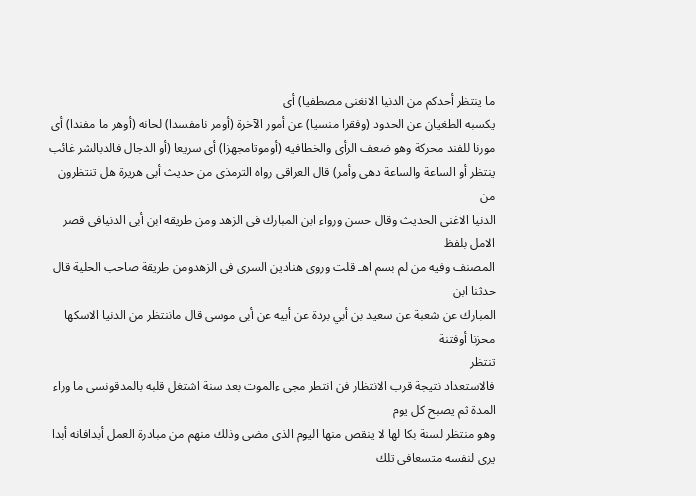ما ينتظر أحدكم من الدنيا الانغنى مصطفيا) أى
يكسبه الطغيان عن الحدود (وفقرا منسيا) عن أمور الآخرة (أومر نامفسدا) لحانه (أوهر ما مفندا) أى
مورنا للفند محركة وهو ضعف الرأى والخطافيه (أوموتامجهزا) أى سريعا (أو الدجال فالدبالشر غائب
ينتظر أو الساعة والساعة دهى وأمر) قال العراقى رواه الترمذى من حديث أبى هريرة هل تنتظرون من
الدنيا الاغنى الحديث وقال حسن ورواء ابن المبارك فى الزهد ومن طريقه ابن أبى الدنيافى قصر الامل بلفظ
المصنف وفيه من لم بسم اهـ قلت وروى هنادين السرى فى الزهدومن طريقة صاحب الحلية قال حدثنا ابن
المبارك عن شعبة عن سعيد بن أبي بردة عن أبيه عن أبى موسى قال ماننتظر من الدنيا الاسكها محزنا أوفتنة
تنتظر
فالاستعداد نتيجة قرب الانتظار فن انتطر مجى ءالموت بعد سنة اشتغل قلبه بالمدقونسى ما وراء المدة ثم يصبح كل يوم
وهو منتظر لسنة بكا لها لا ينقص منها اليوم الذى مضى وذلك منهم من مبادرة العمل أبدافانه أبدا يرى لنفسه متسعافى تلك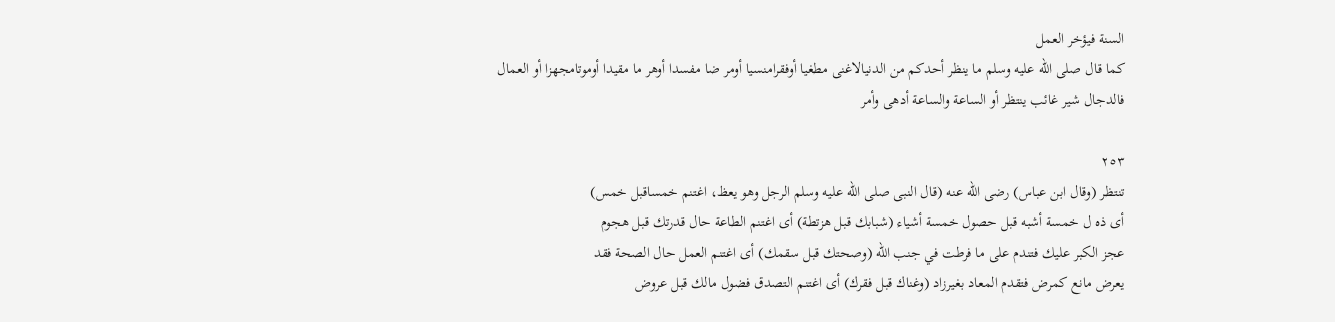السنة فيؤخر العمل
كما قال صلى الله عليه وسلم ما ينظر أحدكم من الدنيالاغنى مطغيا أوفقرامنسيا أومر ضا مفسدا أوهر ما مقيدا أوموتامجهزا أو العمال
فالدجال شير غائب ينتظر أو الساعة والساعة أدهى وأمر

٢٥٣
تنتظر (وقال ابن عباس) رضى الله عنه (قال النبى صلى الله عليه وسلم الرجل وهو يعظ، اغتنم خمساقبل خمس)
أى ذه ل خمسة أشبه قبل حصول خمسة أشياء (شبابك قبل هزتطة) أى اغتنم الطاعة حال قدرتك قبل هجوم
عجز الكبر عليك فتندم على ما فرطت في جنب الله (وصحتك قبل سقمك) أى اغتنم العمل حال الصحة فقد
يعرض مانع كمرض فتقدم المعاد بغيرزاد (وغناك قبل فقرك) أى اغتنم التصدق فضول مالك قبل عروض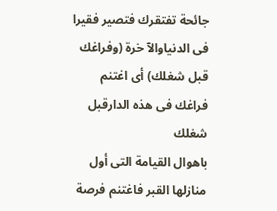جائحة تفتقرك فتصير فقيرا فى الدنياوالآ خرة (وفراغك قبل شغلك) أى اغتنم فراغك فى هذه الدارقبل شغلك
باهوال القيامة التى أول منازلها القبر فاغتنم فرصة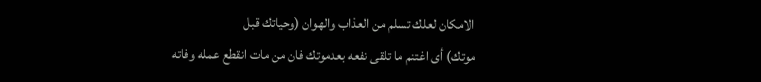الامكان لعلك تسلم من العذاب والهوان (وحياتك قبل
موتك) أى اغتنم ما تلقى نفعه بعدموتك فان من مات انقطع عمله وفاته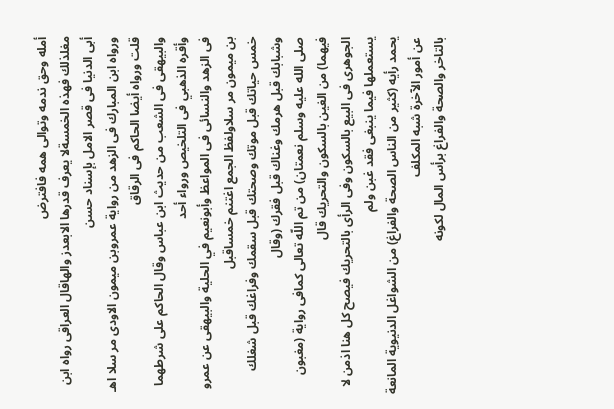أمله وحق ندمه وتوالى همه فافترض
مغلذلك فهذه الخمسةلا يعرف قدرها الابعدز والهاقال العراقى رواه ابن أبى الدنيا فى قصر الامل بإسناد حسن
ورواه ابن المبارك فى الزهد من رواية عمروبن ميمون الاودى مر سلا اهـ قلت ورواه أيضا الحاكم فى الرقاق
والبيهقى فى الشعب من حديث ابن عباس وقال الحاكم على شرطهما وأقره الذهبي فى التلخيص ورواء أحد
فى الزهد والنسائى فى المواعظ وأبونعيم في الحلية والبيهقى عن عمرو بن ميمون مر سلاولفظ الجمع اغتنم خمساقبل
خمس حياتك قبل موتك وصحتك قبل سقمك وفراغك قبل شغلك وشبابك قبل هرمك وغناك قبل فقرك (وقال
صلى الله عليه وسلم نعمتان) من تم اللّه تعالى كمافى رواية (مغبون فيهما) من الغين بالسكون والتحريك قال
الجوهرى فى البيع بالسكون وفى الرأى بالتحريك فيصح كل هنا اذمن لا يستعملها فيما ينبغى فقد غبن ولم
يحمد رأيه (كثير من الناس الصحة والفراغ) من الشواغل الدنيوية المانعة عن أمور الآخرة شبه المكلف
بالتاخر والصحة والفراغ برأس المال لكونه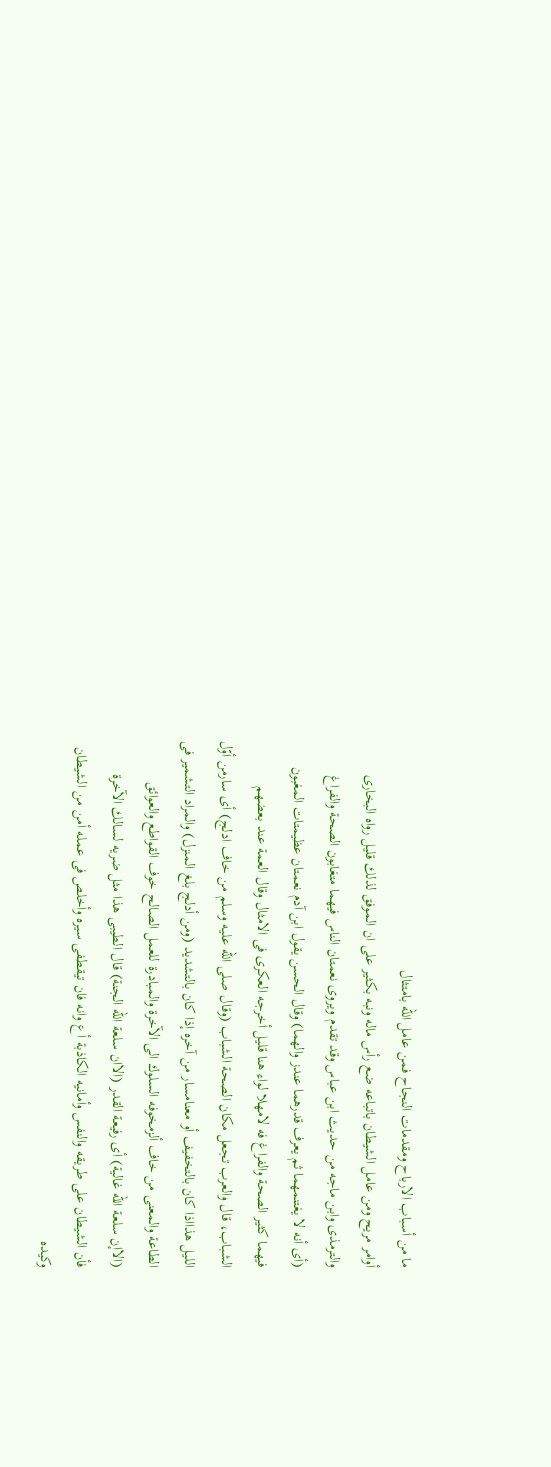ما من أسباب الارباح ومقدمات النجاح فمن عامل الله بامتثال
أوامر مريح ومن عامل الشيطان باتباعه ضع رأس ماله ونبه بكثير على ان الموفق لذلك قليل رواه البخارى
والترمذى وابن ماجه من حديث ابن عباس وقد تقدم ويروى نعمتان الناس فيهما متغابون الصحة والفراغ
(أى أنه لا يغتنمهما ثم يعرف قدرهما عندز والهما) وقال الحسن يقول ابن آدم نعمتان عظيمتات المغبون
فيهما كثير الصحة والفراغ فه لامهلا لواء هنا قليل أخرجه العكرى فى الامثال وقال العمة عند بعضهم
الشباب، قال والعرب تجعل مكان الصحة الشباب (وقال صلى الله عليه وسلم من خاف ادلج) أى سارمن أوّل
الليل هذااذا كان بالتخفيف أو معنامسار من آخره إذا كان بالتشديد (ومن أدلج بلغ المنزل) والمراد التشمير فى
الطاعة والمعنى من خاف ألزمخوفه السلوك الى الآخرة والمبادرة للعمل الصالح خوف القواطع والعوائق
(الاإن سلعة الله غالية) أى رفيعة القدر (الاان سلعة الله الجنة) قال الطيبى هذا مثل ضريه لسالك الآخرة
فأن الشيطان على طريقه والنفس وأمانيه الكاذبة أع وانه فان تيقطفى سيره وأخلص فى عمله أمن من الشيطان
وكيده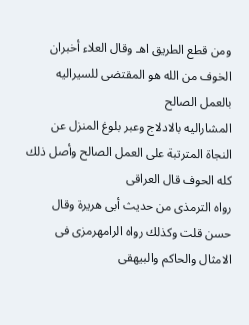ومن قطع الطريق اهـ وقال العلاء أخبران الخوف من الله هو المقتضى للسيراليه بالعمل الصالح
المشاراليه بالادلاج وعبر بلوغ المنزل عن النجاة المترتبة على العمل الصالح وأصل ذلك كله الحوف قال العراقى
رواه الترمذى من حديث أبى هريرة وقال حسن قلت وكذلك رواه الرامهرمزى فى الامثال والحاكم والبيهقى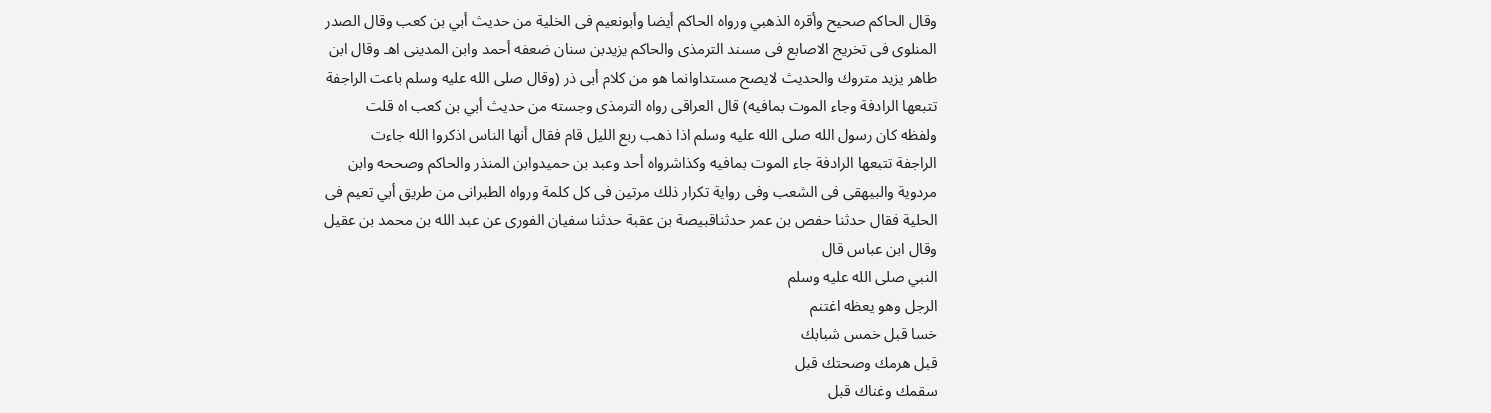وقال الحاكم صحيح وأقره الذهبي ورواه الحاكم أيضا وأبونعيم فى الخلية من حديث أبي بن كعب وقال الصدر
المنلوى فى تخريج الاصابع فى مسند الترمذى والحاكم يزيدبن سنان ضعفه أحمد وابن المدينى اهـ وقال ابن
طاهر يزيد متروك والحديث لايصح مستداوانما هو من كلام أبى ذر (وقال صلى الله عليه وسلم باعت الراجفة
تتبعها الرادفة وجاء الموت بمافيه) قال العراقى رواه الترمذى وجسته من حديث أبي بن كعب اه قلت
ولفظه كان رسول الله صلى الله عليه وسلم اذا ذهب ربع الليل قام فقال أنها الناس اذكروا الله جاءت
الراجفة تتبعها الرادفة جاء الموت بمافيه وكذاشرواه أحد وعبد بن حميدوابن المنذر والحاكم وصححه وابن
مردوية والبيهقى فى الشعب وفى رواية تكرار ذلك مرتين فى كل كلمة ورواه الطبرانى من طريق أبي تعيم فى
الحلية فقال حدثنا حفص بن عمر حدثناقبيصة بن عقبة حدثنا سفيان الفورى عن عبد الله بن محمد بن عقيل
وقال ابن عباس قال
النبي صلى الله عليه وسلم
الرجل وهو يعظه اغتنم
خسا قبل خمس شبابك
قبل هرمك وصحتك قبل
سقمك وغناك قبل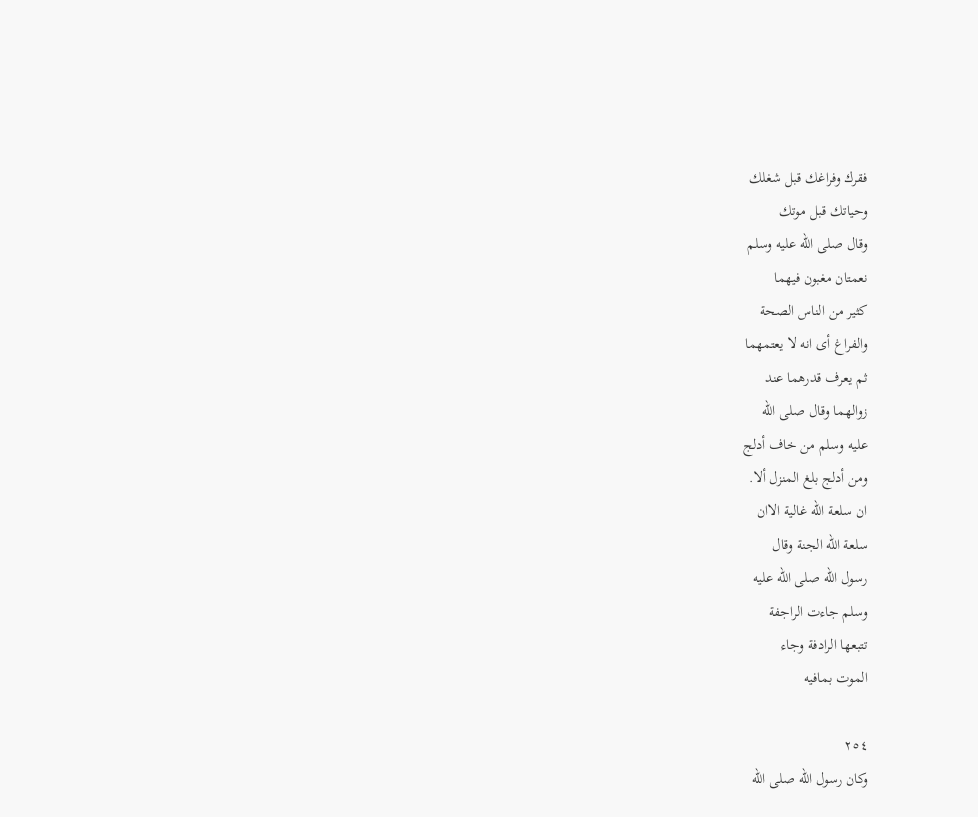فقرك وفراغك قبل شغلك
وحياتك قبل موتك
وقال صلى الله عليه وسلم
نعمتان مغبون فيهما
كثير من الناس الصحة
والفراغ أى انه لا يعتمهما
ثم يعرف قدرهما عند
زوالهما وقال صلى اللّه
عليه وسلم من خاف أدلج
ومن أدلج بلغ المنزل ألا.
ان سلعة الله غالية الاان
سلعة الله الجنة وقال
رسول الله صلى الله عليه
وسلم جاءت الراجفة
تتبعها الرادفة وجاء
الموت بمافيه

٢٥٤
وكان رسول الله صلى الله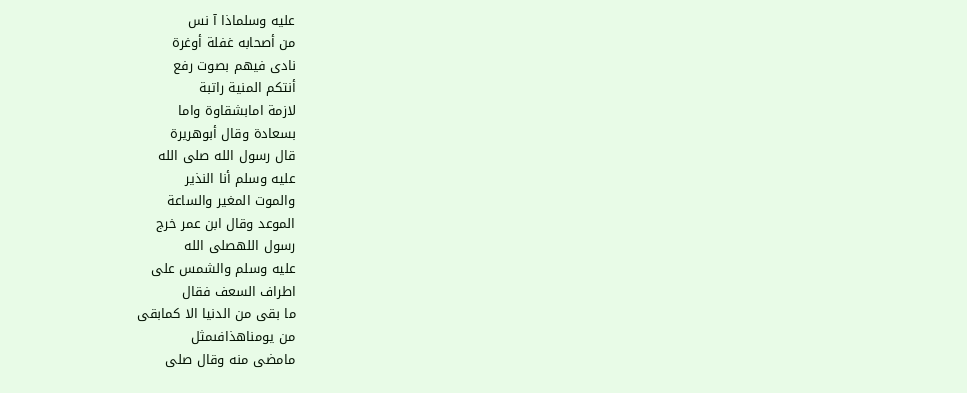عليه وسلماذا آ نس
من أصحابه غفلة أوغرة
نادى فيهم بصوت رفع
أنتكم المنية راتبة
لازمة امابشقاوة واما
بسعادة وقال أبوهريرة
قال رسول الله صلى الله
عليه وسلم أنا النذير
والموت المغير والساعة
الموعد وقال ابن عمر خرج
رسول اللهصلی الله
عليه وسلم والشمس على
اطراف السعف فقال
ما بقى من الدنيا الا كمابقى
من يومناهذافىمثل
مامضی منه وقال صلى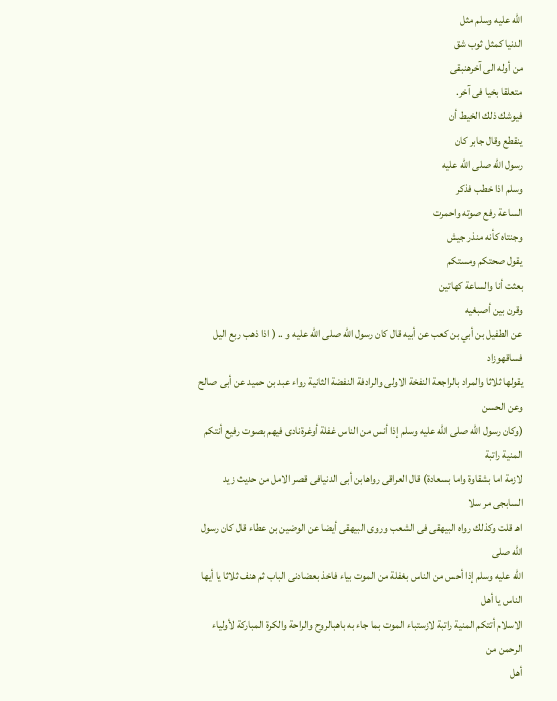الله عليه وسلم مثل
الدنيا كمثل ثوب شق
من أوله الى آخرهنبقى
متعلقا بخيا فى آخر.
فيوشك ذلك الخيط أن
ينقطع وقال جابر كان
رسول الله صلى الله عليه
وسلم اذا خطب فذكر
الساعة رفع صوته واحمرت
وجنتاه كأنه منذر جيش
يقول صحتكم ومستكم
بعثت أنا والساعة كهاتين
وقرن بين أصبغيه
عن الطفيل بن أبي بن كعب عن أبيه قال كان رسول الله صلى الله عليه و .. ( اذا ذهب ربع اليل فساقهوزاد
يقولها ثلاثا والمراد بالراجعة النفخة الاولى والرادفة النفضة الثانية رواء عبد بن حميد عن أبى صالح وعن الحسن
(وكان رسول الله صلى الله عليه وسلم إذا أنس من الناس غفلة أوغرةنادى فيهم بصوت رفيع أنتكم المنية راتبة
لازمة اما بشقاوة واما بسعادة) قال العراقى رواهابن أبى الدنيافى قصر الامل من حديث زيد السابجى مر سلا
اهـ قلت وكذلك رواه البيهقى فى الشعب وروى البيهقى أيضا عن الوضين بن عطاء قال كان رسول الله صلى
الله عليه وسلم إذا أحس من الناس بغفلة من الموت بياء فاخذ بعضادنى الباب ثم هنف ثلاثا يا أيها الناس يا أهل
الاسلام أتتكم المنية راتبة لازستباء الموت بما جاء به باهبالروح والراحة والكرة المباركة لأولياء الرحمن من
أهل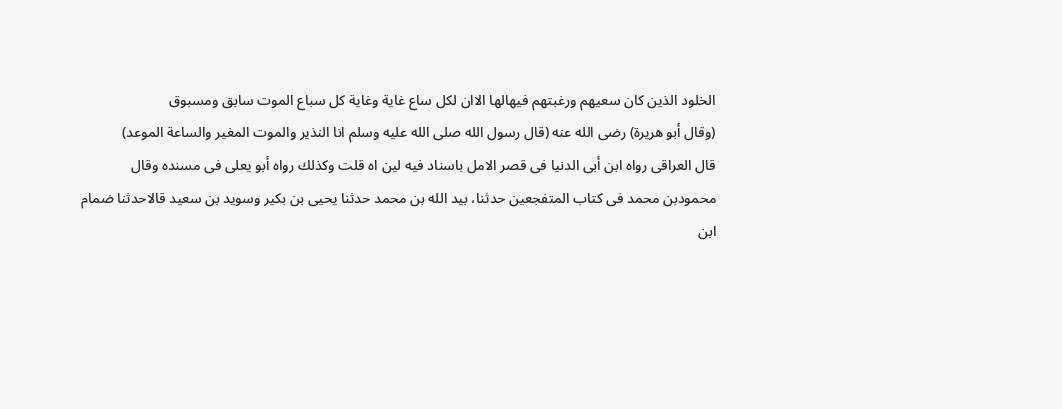الخلود الذين كان سعيهم ورغبتهم فيهالها الاان لكل ساع غاية وغاية كل سباع الموت سابق ومسبوق
(وقال أبو هريرة) رضى الله عنه (قال رسول الله صلى الله عليه وسلم انا النذير والموت المغير والساعة الموعد)
قال العراقى رواه ابن أبى الدنيا فى قصر الامل باسناد فيه لين اه قلت وكذلك رواه أبو يعلى فى مسنده وقال
محمودبن محمد فى كتاب المتفجعين حدثنا، بيد الله بن محمد حدثنا يحيى بن بكير وسويد بن سعيد قالاحدثنا ضمام
ابن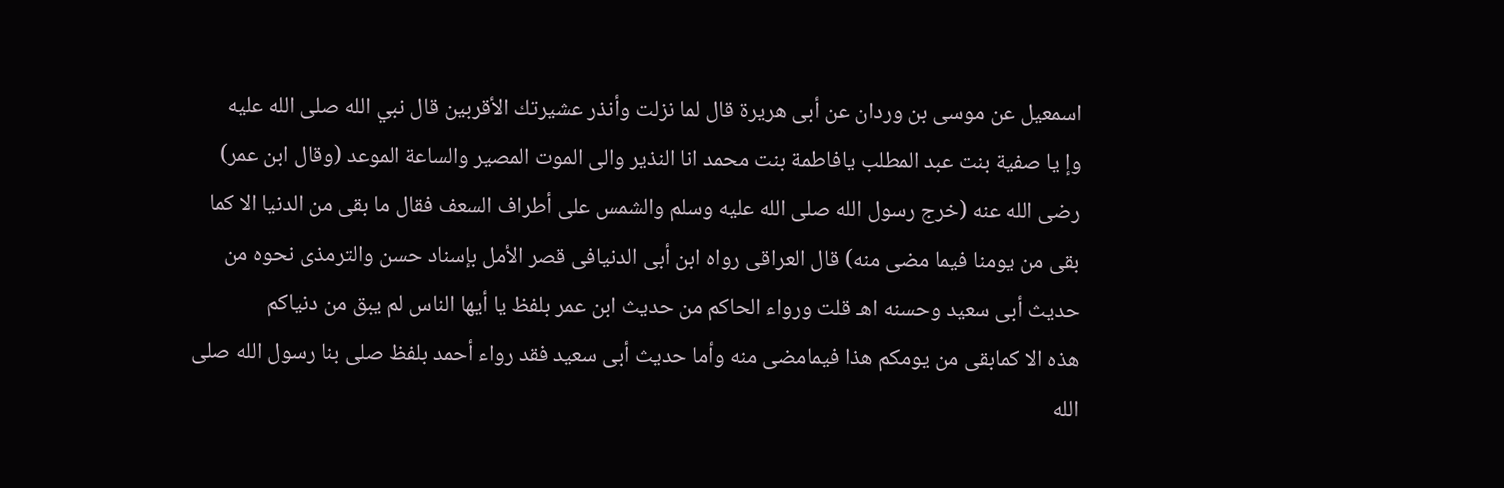اسمعيل عن موسى بن وردان عن أبى هريرة قال لما نزلت وأنذر عشيرتك الأقربين قال نبي الله صلى الله عليه
وإ يا صفية بنت عبد المطلب يافاطمة بنت محمد انا النذير والى الموت المصير والساعة الموعد (وقال ابن عمر)
رضى الله عنه (خرج رسول الله صلى الله عليه وسلم والشمس على أطراف السعف فقال ما بقى من الدنيا الا كما
بقى من يومنا فيما مضى منه) قال العراقى رواه ابن أبى الدنيافى قصر الأمل بإسناد حسن والترمذى نحوه من
حديث أبى سعيد وحسنه اهـ قلت ورواء الحاكم من حديث ابن عمر بلفظ يا أيها الناس لم يبق من دنياكم
هذه الا كمابقى من يومكم هذا فيمامضى منه وأما حديث أبى سعيد فقد رواء أحمد بلفظ صلى بنا رسول الله صلى
الله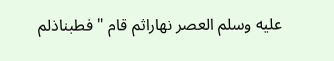عليه وسلم العصر نهاراثم قام "فطبناذلم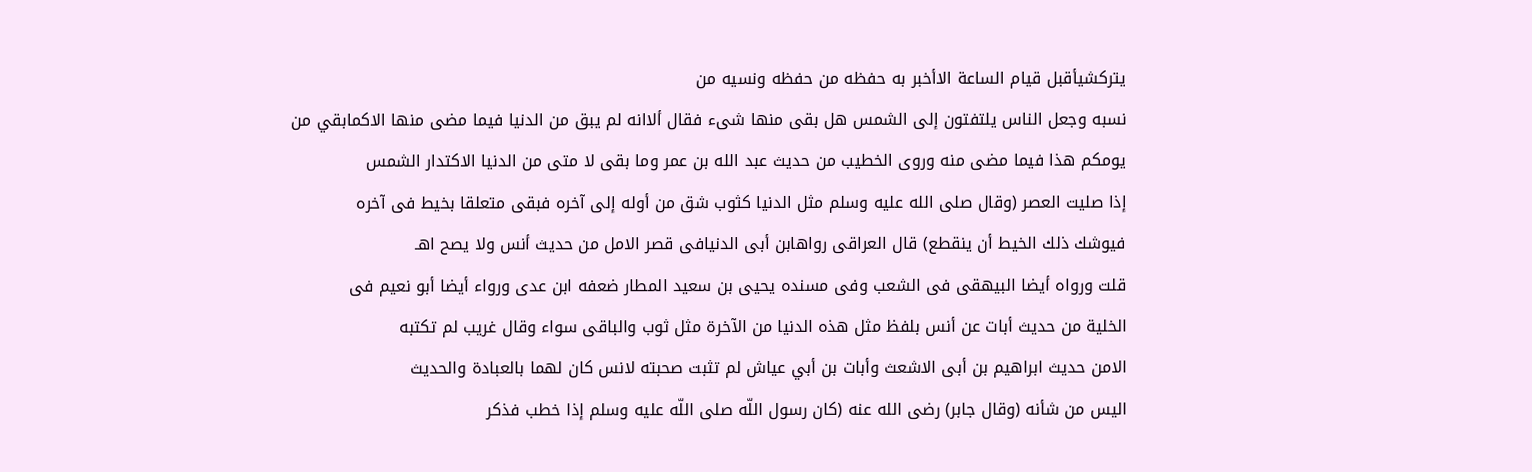يتركشيأقبل قيام الساعة الاأخبر به حفظه من حفظه ونسيه من
نسبه وجعل الناس يلتفتون إلى الشمس هل بقى منها شىء فقال ألاانه لم يبق من الدنيا فيما مضى منها الاكمابقي من
يومكم هذا فيما مضى منه وروى الخطيب من حديث عبد الله بن عمر وما بقى لا متى من الدنيا الاكتدار الشمس
إذا صليت العصر (وقال صلى الله عليه وسلم مثل الدنيا كثوب شق من أوله إلى آخره فبقى متعلقا بخيط فى آخره
فيوشك ذلك الخيط أن ينقطع) قال العراقى رواهابن أبى الدنيافى قصر الامل من حديث أنس ولا يصح اهـ
قلت ورواه أيضا البيهقى فى الشعب وفى مسنده يحيى بن سعيد المطار ضعفه ابن عدى ورواء أيضا أبو نعيم فى
الخلية من حديث أبات عن أنس بلفظ مثل هذه الدنيا من الآخرة مثل ثوب والباقى سواء وقال غريب لم تكتبه
الامن حديث ابراهيم بن أبى الاشعث وأبات بن أبي عياش لم تثبت صحبته لانس كان لهما بالعبادة والحديث
اليس من شأنه (وقال جابر) رضى الله عنه (كان رسول اللّه صلى اللّه عليه وسلم إذا خطب فذكر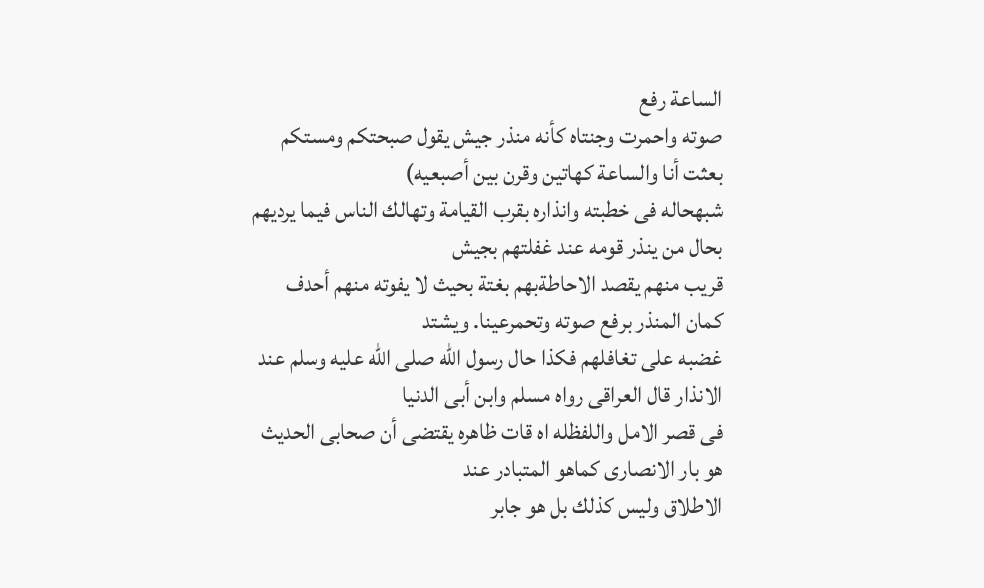الساعة رفع
صوته واحمرت وجنتاه كأنه منذر جيش يقول صبحتكم ومستكم بعثت أنا والساعة كهاتين وقرن بين أصبعيه)
شبهحاله فى خطبته وانذاره بقرب القيامة وتهالك الناس فيما يرديهم بحال من ينذر قومه عند غفلتهم بجيش
قريب منهم يقصد الاحاطةبهم بغتة بحيث لا يفوته منهم أحدف كمان المنذر برفع صوته وتحمرعينا. ويشتد
غضبه على تغافلهم فكذا حال رسول الله صلى الله عليه وسلم عند الانذار قال العراقى رواه مسلم وابن أبى الدنيا
فى قصر الامل واللفظله اه قات ظاهره يقتضى أن صحابى الحديث هو بار الانصارى كماهو المتبادر عند
الاطلاق وليس كذلك بل هو جابر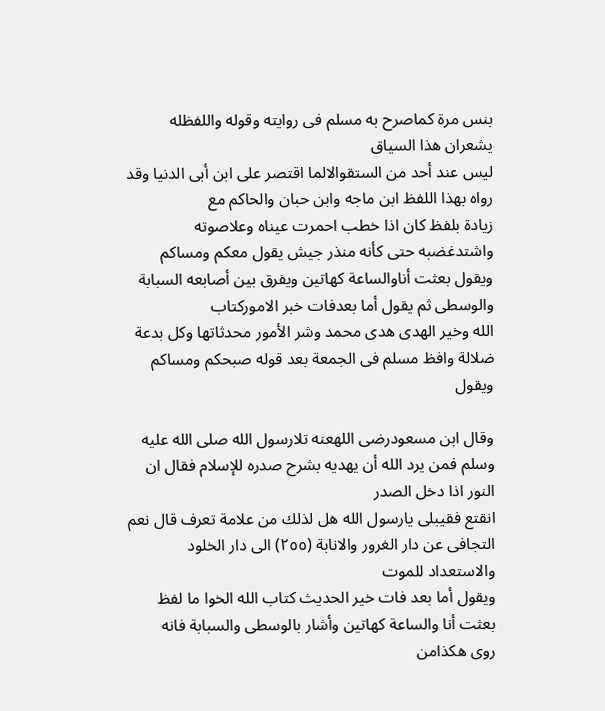بنس مرة كماصرح به مسلم فى روايته وقوله واللفظله يشعران هذا السياق
ليس عند أحد من الستقوالالما اقتصر على ابن أبى الدنيا وقد رواه بهذا اللفظ ابن ماجه وابن حبان والحاكم مع
زيادة بلفظ كان اذا خطب احمرت عيناه وعلاصوته واشتدغضبه حتى كأنه منذر جيش يقول معكم ومساكم
ويقول بعثت أناوالساعة كهاتين ويفرق بين أصابعه السبابة والوسطى ثم يقول أما بعدفات خبر الاموركتاب
الله وخير الهدى هدى محمد وشر الأمور محدثاتها وكل بدعة ضلالة وافظ مسلم فى الجمعة بعد قوله صبحكم ومساكم
ويقول

وقال ابن مسعودرضى اللهعنه تلارسول الله صلى الله عليه وسلم فمن يرد الله أن يهديه بشرح صدره للإسلام فقال ان النور اذا دخل الصدر
انقتع فقيبلى يارسول الله هل لذلك من علامة تعرف قال نعم التجافى عن دار الغرور والانابة (٢٥٥) الى دار الخلود والاستعداد للموت
ويقول أما بعد فات خير الحديث كتاب الله الخوا ما لفظ بعثت أنا والساعة كهاتين وأشار بالوسطى والسبابة فانه
روى هكذامن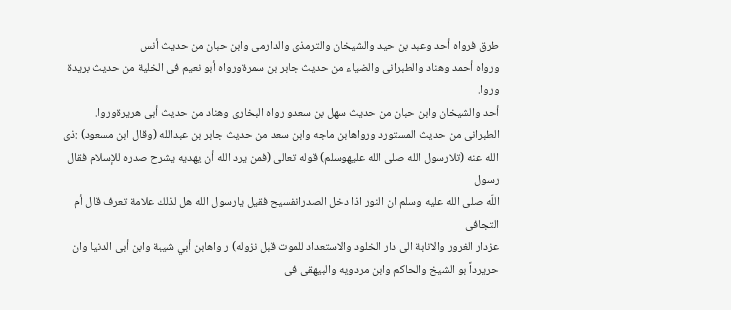طرق فرواه أحد وعبد بن حيد والشيخان والترمذى والدارمى وابن حبان من حديث أنس
ورواه أحمد وهناد والطبرانى والضياء من حديث جابر بن سمرةورواه أبو نعيم فى الخلية من حديث بريدة وروا.
أحد والشيخان وابن حبان من حديث سهل بن سعدو رواه البخارى وهناد من حديث أبى هريرةوروا.
الطبرانى من حديث المستورد ورواهابن ماجه وابن سعد من حديث جابر بن عبدالله (وقال ابن مسعود) :ذى
الله عنه (تلارسول الله صلى الله عليهوسلم) قوله تعالى (فمن يرد الله أن يهديه يشرح صدره للإسلام فقال رسول
اللّه صلى الله عليه وسلم ان النور اذا دخل الصدرانفسيح فقيل يارسول الله هل لذلك علامة تعرف قال أم التجافى
عزدار الغرور والانابة الى دار الخلود والاستعداد للموت قبل نزوله) ر واهابن أبي شيبة وابن أبى الدنيا وان
حريرداً بو الشيخ والحاكم وابن مردويه والبيهقى فى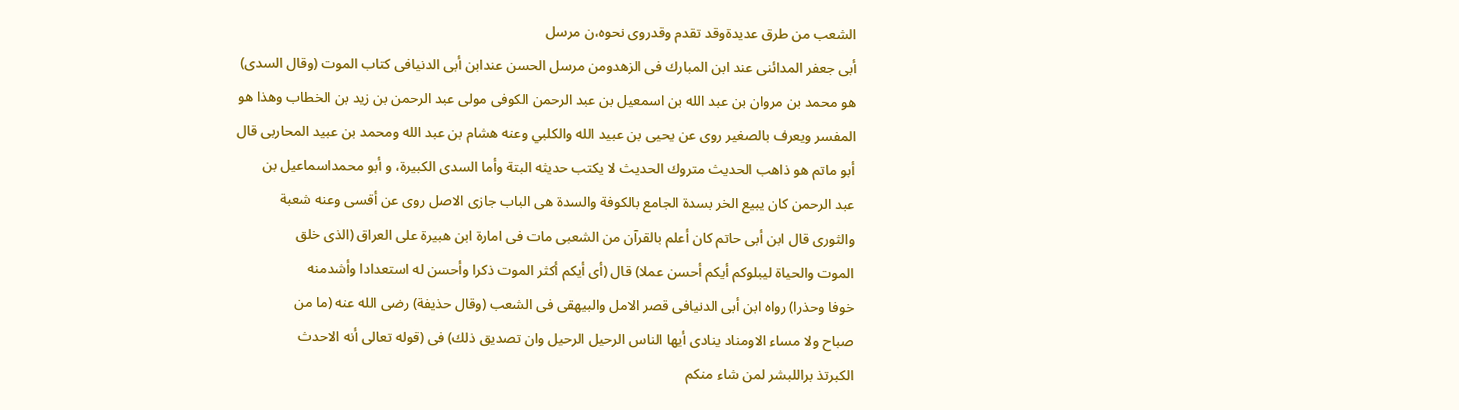الشعب من طرق عديدةوقد تقدم وقدروى نحوه،ن مرسل
أبى جعفر المدائنى عند ابن المبارك فى الزهدومن مرسل الحسن عندابن أبى الدنيافى كتاب الموت (وقال السدى)
هو محمد بن مروان بن عبد الله بن اسمعيل بن عبد الرحمن الكوفى مولى عبد الرحمن بن زيد بن الخطاب وهذا هو
المفسر ويعرف بالصغير روى عن يحيى بن عبيد الله والكلبي وعنه هشام بن عبد الله ومحمد بن عبيد المحاربى قال
أبو ماتم هو ذاهب الحديث متروك الحديث لا يكتب حديثه البتة وأما السدى الكبيرة، و أبو محمداسماعيل بن
عبد الرحمن كان يبيع الخر بسدة الجامع بالكوفة والسدة هى الباب جازى الاصل روى عن أقسى وعنه شعبة
والثورى قال ابن أبى حاتم كان أعلم بالقرآن من الشعبى مات فى امارة ابن هبيرة على العراق (الذى خلق
الموت والحياة ليبلوكم أيكم أحسن عملا) قال (أى أيكم أكثر الموت ذكرا وأحسن له استعدادا وأشدمنه
خوفا وحذرا) رواه ابن أبى الدنيافى قصر الامل والبيهقى فى الشعب (وقال حذيفة) رضى الله عنه (ما من
صباح ولا مساء الاومناد ينادى أيها الناس الرحيل الرحيل وان تصديق ذلك) فى (قوله تعالى أنه الاحدث
الكبرتذ براللبشر لمن شاء منكم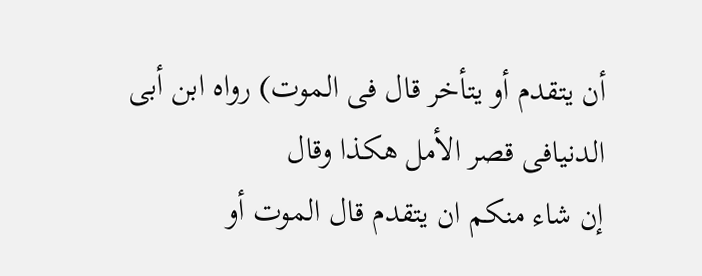أن يتقدم أو يتأخر قال فى الموت) رواه ابن أبى الدنيافى قصر الأمل هكذا وقال
إن شاء منكم ان يتقدم قال الموت أو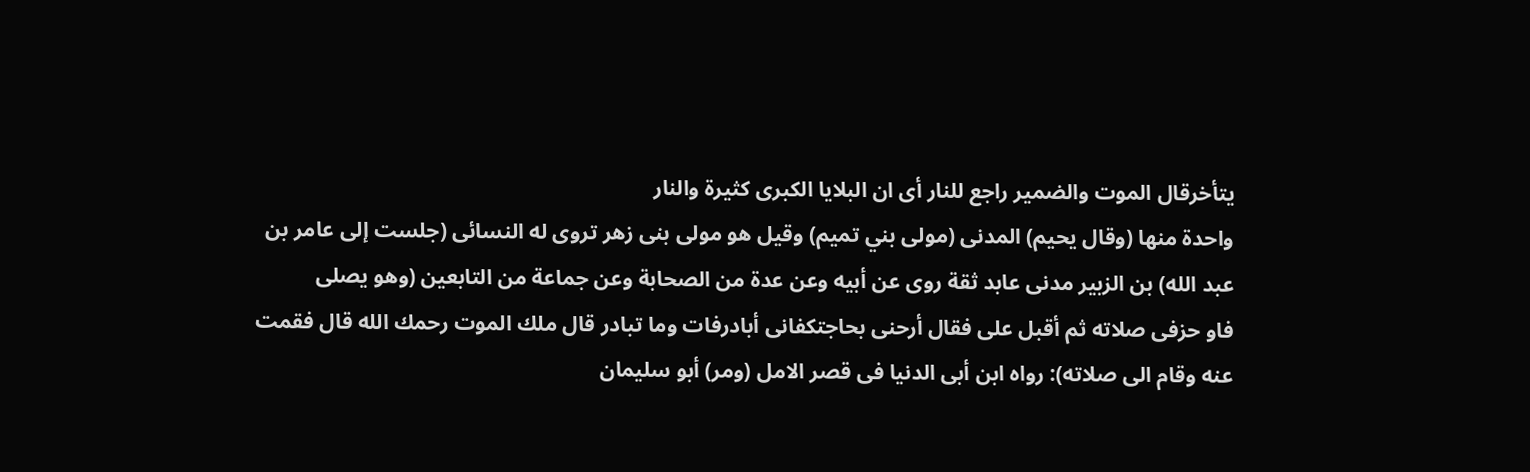يتأخرقال الموت والضمير راجع للنار أى ان البلايا الكبرى كثيرة والنار
واحدة منها (وقال يحيم) المدنى (مولى بني تميم) وقيل هو مولى بنى زهر تروى له النسائى (جلست إلى عامر بن
عبد الله) بن الزبير مدنى عابد ثقة روى عن أبيه وعن عدة من الصحابة وعن جماعة من التابعين (وهو يصلى
فاو حزفى صلاته ثم أقبل على فقال أرحنى بحاجتكفانى أبادرفات وما تبادر قال ملك الموت رحمك الله قال فقمت
عنه وقام الى صلاته): رواه ابن أبى الدنيا فى قصر الامل (ومر) أبو سليمان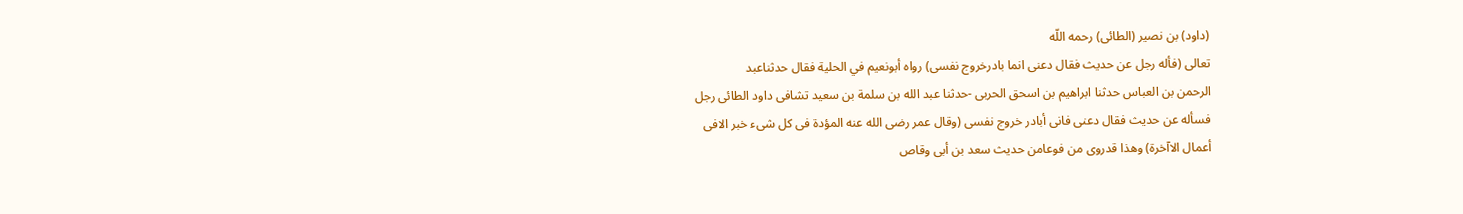(داود) بن نصير (الطائى) رحمه اللّه
تعالى (فأله رجل عن حديث فقال دعنى انما بادرخروج نفسى) رواه أبونعيم في الحلية فقال حدثناعبد
الرحمن بن العباس حدثنا ابراهيم بن اسحق الحربى -حدثنا عبد الله بن سلمة بن سعيد تشافى داود الطائى رجل
فسأله عن حديث فقال دعنى فانى أبادر خروج نفسى (وقال عمر رضى الله عنه المؤدة فى كل شىء خبر الافى
أعمال الاآخرة) وهذا قدروى من فوعامن حديث سعد بن أبى وقاص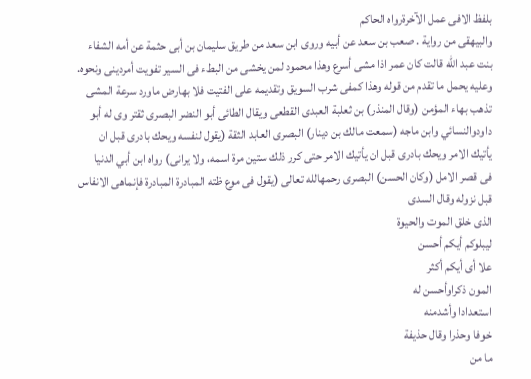بلفظ الافى عمل الآخرةرواه الحاكم
والبيهقى من رواية . صعب بن سعد عن أبيه وروى ابن سعد من طريق سليمان بن أبى حثمة عن أمه الشفاء
بنت عبد اللّه قالت كان عمر اذا مشى أسرع وهذا محمود لمن يخشى من البطء فى السير تفويت أمردينى ونحوه.
وعليه يحمل ما تقدم من قوله وهذا كمفى شرب السويق وتقديمه على الفتيت فلا بهارض ماورد سرعة المشى
تذهب بهاء المؤمن (وقال المنذر) بن ثعلبة العبدى القطعى ويقال الطائى أبو النضر البصرى ثقتر وى له أبو
داودوالنسائي وابن ماجه (سمعت مالك بن دينار) البصرى العابد الثقة (يقول لنفسه ويحك بادرى قبل ان
يأتيك الامر ويحك بادرى قبل ان يأتيك الامر حتى كرر ذلك ستين مرة اسمه، ولا يرانى) رواه ابن أبي الدنيا
فى قصر الامل (وكان الحسن) البصرى رحمهالله تعالى (يقول فى موع ظته المبادرة المبادرة فإنماهى الانفاس
قبل نزوله وقال السدی
الذى خلق الموت والحيوة
ليبلوكم أيكم أحسن
علا أى أيكم أكثر
المون ذكراوأحسن له
استعدادا وأشدمنه
خوفا وحذرا وقال حذيفة
ما من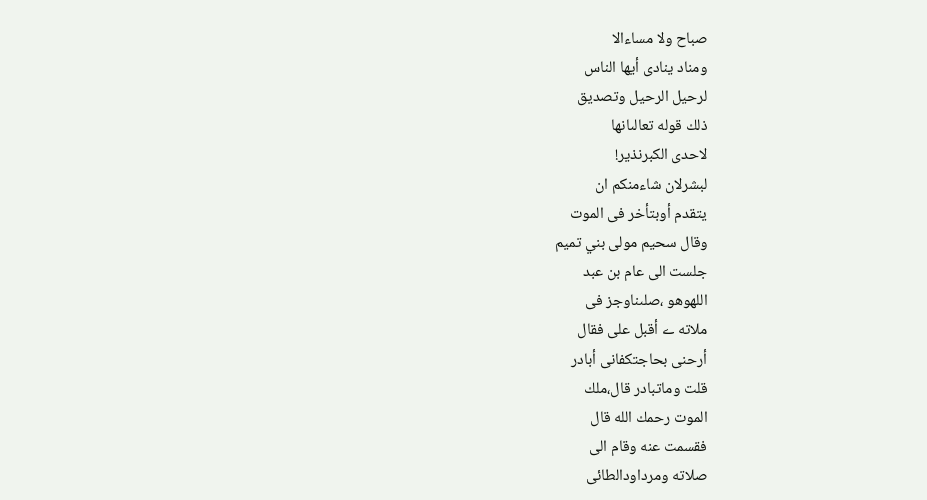صباح ولا مساءالا
ومناد ينادى أيها الناس
لرحيل الرحيل وتصديق
ذلك قوله تعالىانها
لاحدى الكبرنذير!
لبشرلان شاءمنكم ان
يتقدم أوبتأخر فى الموت
وقال سحيم مولى بني تميم
جلست الى عام بن عبد
اللهوهو ،صلىناوجز فى
ملاته ے أقبل على فقال
أرحنی بحاجتكفانى أبادر
قلت وماتبادر قال،ملك
الموت رحمك الله قال
فقسمت عنه وقام الى
صلاته ومرداودالطائى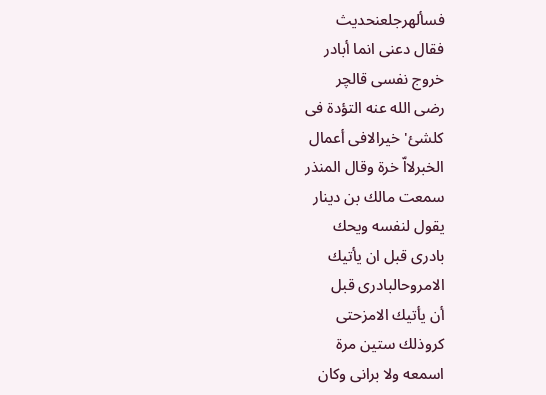فسألهرجلعنحديث
فقال دعنى انما أبادر
خروج نفسی قالچر
رضى الله عنه التؤدة فى
كلشئ'خيرالافى أعمال
الخبرلااّ خرة وقال المنذر
سمعت مالك بن دينار
يقول لنفسه ويحك
بادرى قبل ان يأتيك
الامروحالبادری قبل
أن يأتيك الامزحتى
كروذلك ستين مرة
اسمعه ولا برانى وكان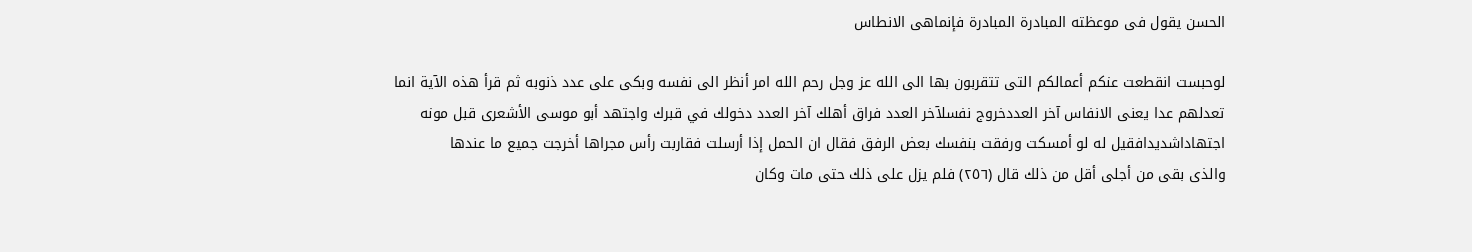الحسن يقول فى موعظته المبادرة المبادرة فإنماهى الانطاس

لوحبست انقطعت عنكم أعمالكم التى تتقربون بها الى الله عز وجل رحم الله امر أنظر الى نفسه وبكى على عدد ذنوبه ثم قرأ هذه الآية انما
تعدلهم عدا يعنى الانفاس آخر العددخروج نفسلآخر العدد فراق أهلك آخر العدد دخولك في قبرك واجتهد أبو موسى الأشعرى قبل مونه
اجتهاداشديدافقيل له لو أمسكت ورفقت بنفسك بعض الرفق فقال ان الحمل إذا أرسلت فقاربت رأس مجراها أخرجت جميع ما عندها
والذى بقى من أجلى أقل من ذلك قال (٢٥٦) فلم يزل على ذلك حتى مات وكان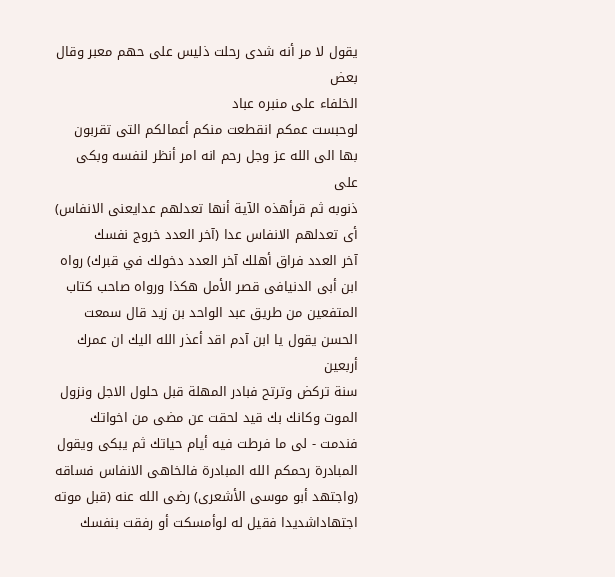يقول لا مر أنه شدى رحلت ذليس على حهم معبر وقال بعض
الخلفاء على منبره عباد
لوحبست عمكم انقطعت منكم أعمالكم التى تقربون بها الى الله عز وجل رحم انه امر أنظر لنفسه وبكى على
ذنوبه ثم قرأهذه الآية أنها تعدلهم عدايعنى الانفاس) أى تعدلهم الانفاس عدا (آخر العدد خروج نفسك
آخر العدد فراق أهلك آخر العدد دخولك في قبرك) رواه ابن أبى الدنيافى قصر الأمل هكذا ورواه صاحب كتاب
المتفعين من طريق عبد الواحد بن زيد قال سمعت الحسن يقول يا ابن آدم اقد أعذر الله اليك ان عمرك أربعين
سنة تركض وترتح فبادر المهلة قبل حلول الاجل ونزول الموت وكانك بك قيد لحقت عن مضى من اخواتك
فندمت - لى ما فرطت فيه أيام حياتك ثم يبكى ويقول المبادرة رحمكم الله المبادرة فالخاهى الانفاس فساقه
(واجتهد أبو موسى الأشعرى) رضى الله عنه (قبل موته اجتهاداشديدا فقيل له لوأمسكت أو رفقت بنفسك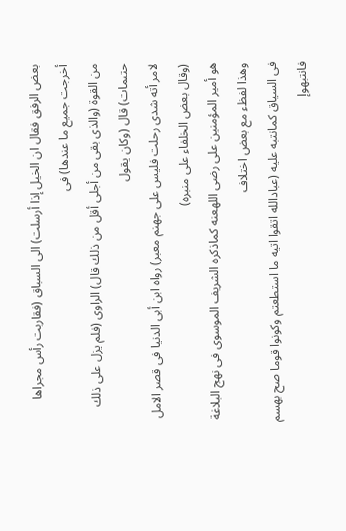بعض الرفق فقال ان الخيل إذا أرسلت) الى السباق (فقاربت رأس مجراها أخرجت جميع ما عندها) فى
من القوة (والذى بقى من أجلى أقل من ذلك قال) الراوى (فلم يزل على ذلك حتىمات) قال (وكان يقول
لامر أته شدى رحلت فليس على جهنم معبر) رواه ابن أبى الدنيا فى قصر الامل (وقال بعض الخلفاء على منبره)
هو أمير المؤمنين على رضى اللهعنه كماذكره الشريف الموسوى فى نهج البلاغة وهذا لفظء مع بعض اختلاف
فى السياق كمانتبه عليه (عبادالله اتقوا اتيه ما استطعتم وكونوا قوما صح بهسم فانتبهوإ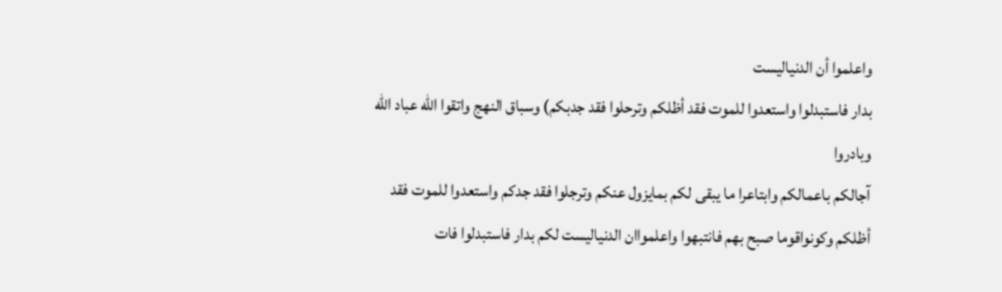واعلموا أن الدنياليست
بدار فاستبدلوا واستعدوا للموت فقد أظلكم وترحلوا فقد جدبكم) وسباق النهج واتقوا الله عباد الله وبادروا
آجالكم باعمالكم وابتاعرا ما يبقى لكم بمايزول عنكم وترجلوا فقد جدكم واستعدوا للموت فقد
أظلكم وكونواقوما صبح بهم فانتبهوا واعلمواان الدنياليست لكم بدار فاستبدلوا فات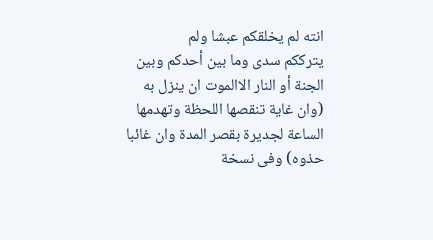انته لم يخلقكم عبشا ولم
يترككم سدى وما بين أحدكم وبين الجنة أو النار الاالموت ان ينزل به (وان غاية تنقصها اللحظة وتهدمها
الساعة لجديرة بقصر المدة وان غائبا حذوه) وفى نسخة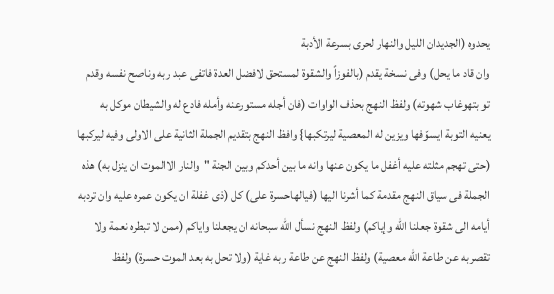يحدوه (الجديدان الليل والنهار لحرى بسرعة الأدبة
وان قاد ما يحل) وفى نسخة يقدم (بالفوزاً والشقوة لمستحق لافضل العدة فاتفى عبد ربه وناصح نفسه وقدم
تو بتهوغاب شهوته) ولفظ النهج بحذف الواوات (فان أجله مستورعنه وأمله فادع له والشيطان موكل به
يعنيه التوبة ايسوّفها ويزين له المعصية ليرتكبها} وافظ النهج بتقديم الجملة الثانية على الاولى وفيه ليركبها
(حتى تهجم مثلته عليه أغفل ما يكون عنها وانه ما بين أحدكم وبين الجنة "والنار الاالموت ان ينزل به) هذه
الجملة فى سياق النهج مقدمة كما أشرنا اليها (فيالهاحسرة على) كل (ذى غفلة ان يكون عمره عليه وان تردبه
أيامه الى شقوة جعلنا الله وإياكم) ولفظ النهج نسأل الله سبحانه ان يجعلنا واياكم (ممن لا تبطره نعمة ولا
تقصربه عن طاعة الله معصية) ولفظ النهج عن طاعة ربه غاية (ولا تحل به بعد الموت حسرة) ولفظ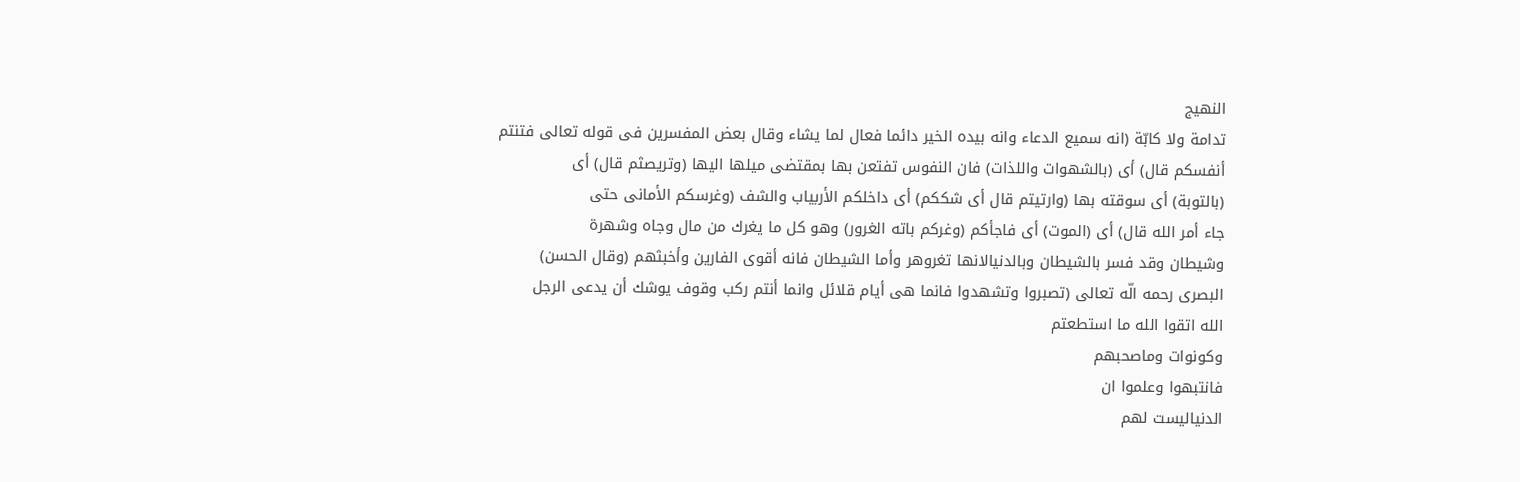النهيج
تدامة ولا كابّة (انه سميع الدعاء وانه بيده الخير دائما فعال لما يشاء وقال بعض المفسرين فى قوله تعالى فتنتم
أنفسكم قال) أى (بالشهوات واللذات) فان النفوس تفتعن بها بمقتضى ميلها اليها (وتريصثم قال) أى
(بالتوبة) أى سوقته بها (وارتيتم قال أى شككم) أى داخلكم الأربياب والشف (وغرسكم الأمانى حتى
جاء أمر الله قال) أى (الموت) أى فاجأكم (وغركم باته الغرور) وهو كل ما يغرك من مال وجاه وشهرة
وشيطان وقد فسر بالشيطان وبالدنيالانها تغروهر وأما الشيطان فانه أقوى الفارين وأخبثهم (وقال الحسن)
البصرى رحمه الّه تعالى (تصبروا وتشهدوا فانما هى أيام قلائل وانما أنتم ركب وقوف يوشك أن يدعى الرجل
الله اتقوا الله ما استطعتم
وكونوات وماصحبهم
فانتبهوا وعلموا ان
الدنياليست لهم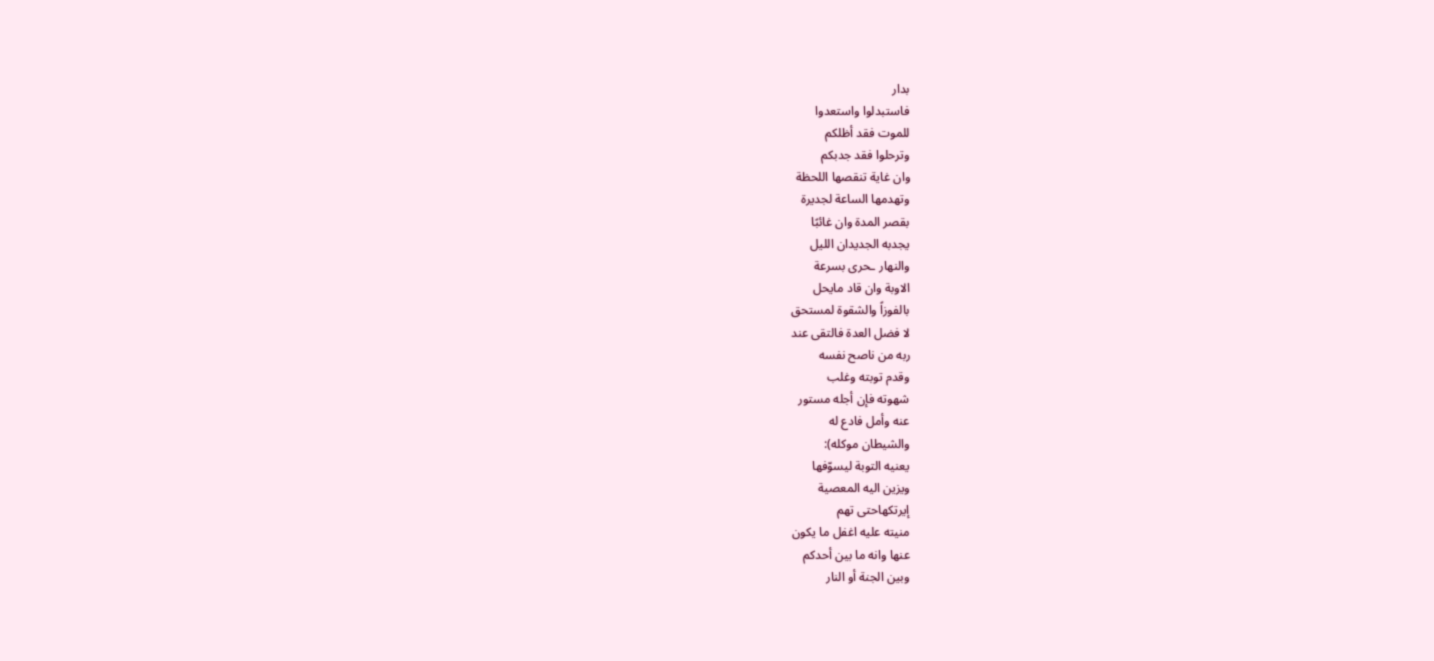بدار
فاستبدلوا واستعدوا
للموت فقد أظلكم
وترحلوا فقد جدبكم
وان غاية تنقصها اللحظة
وتهدمها الساعة لجديرة
بقصر المدة وان غائبًا
يجدبه الجديدان الليل
والنهار ـحرى بسرعة
الاوبة وان قاد مايحل
بالفوزاً والشقوة لمستحق
لا فضل العدة فالتقى عند
ربه من ناصح نفسه
وقدم توبته وغلب
شهوته فإن أجله مستور
عنه وأمل فادع له
والشيطان موكله):
يعنيه التوبة ليسوّفها
ويزين اليه المعصية
إيرتكهاحتى تهم
منيته عليه اغفل ما يكون
عنها وانه ما بين أحدكم
وبين الجنة أو النار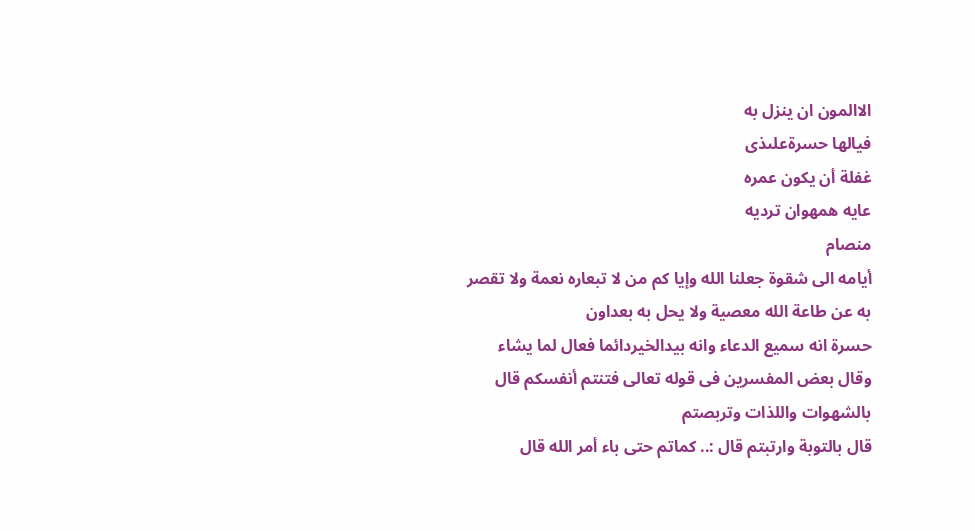الاالمون ان ينزل به
فیالها حسرةعلىذى
غفلة أن يكون عمره
عایه همهوان تردیه
منصام
أيامه الى شقوة جعلنا الله وإيا كم من لا تبعاره نعمة ولا تقصر به عن طاعة الله معصية ولا يحل به بعداون
حسرة انه سميع الدعاء وانه بيدالخيردائما فعال لما يشاء وقال بعض المفسرين فى قوله تعالى فتنتم أنفسكم قال بالشهوات واللذات وتربصتم
قال بالتوبة وارتبتم قال :.. كماتم حتى باء أمر الله قال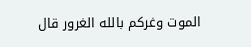الموت وغركم بالله الغرور قال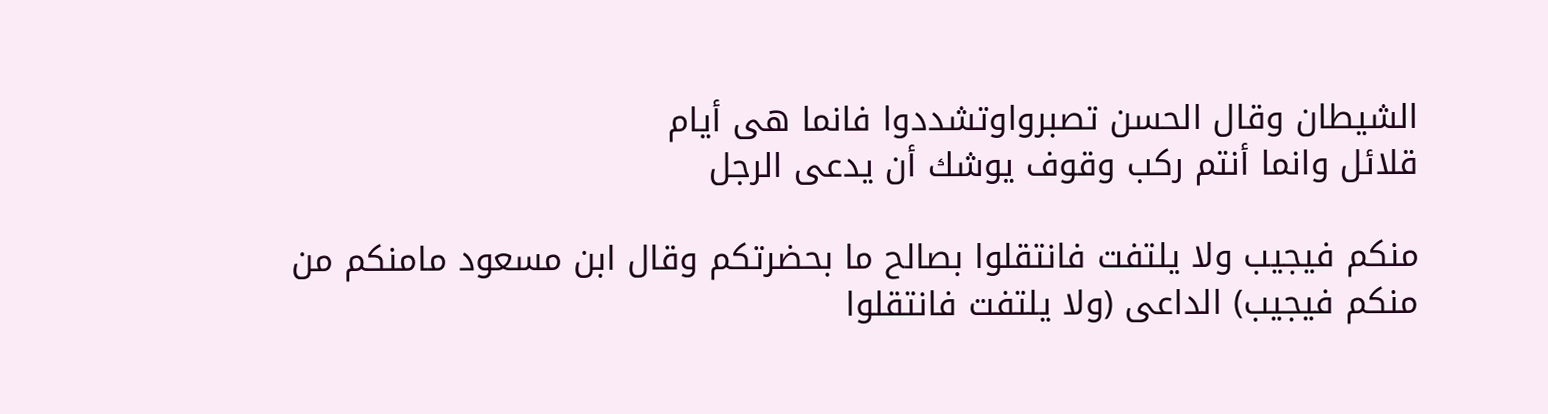الشيطان وقال الحسن تصبرواوتشددوا فانما هى أيام
قلائل وانما أنتم ركب وقوف يوشك أن يدعى الرجل

منكم فيجيب ولا يلتفت فانتقلوا بصالح ما بحضرتكم وقال ابن مسعود مامنكم من
منكم فيجيب) الداعى (ولا يلتفت فانتقلوا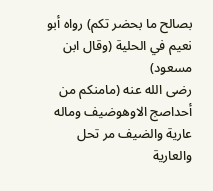بصالح ما بحضر تكم) رواه أبو نعيم في الحلية (وقال ابن مسعود)
رضى الله عنه (مامنكم من أحداصج الاوهوضيف وماله عارية والضيف مر تحل والعارية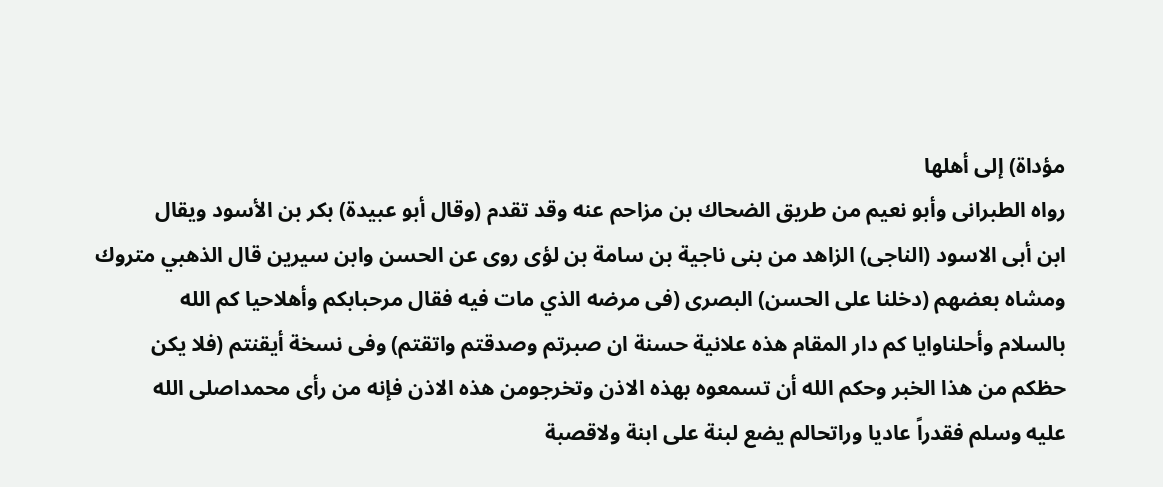مؤداة) إلى أهلها
رواه الطبرانى وأبو نعيم من طريق الضحاك بن مزاحم عنه وقد تقدم (وقال أبو عبيدة) بكر بن الأسود ويقال
ابن أبى الاسود (الناجى) الزاهد من بنى ناجية بن سامة بن لؤى روى عن الحسن وابن سيرين قال الذهبي متروك
ومشاه بعضهم (دخلنا على الحسن) البصرى (فى مرضه الذي مات فيه فقال مرحبابكم وأهلاحيا كم الله
بالسلام وأحلناوايا كم دار المقام هذه علانية حسنة ان صبرتم وصدقتم واتقتم) وفى نسخة أيقنتم (فلا يكن
حظكم من هذا الخبر وحكم الله أن تسمعوه بهذه الاذن وتخرجومن هذه الاذن فإنه من رأى محمداصلى الله
عليه وسلم فقدراً عاديا وراتحالم يضع لبنة على ابنة ولاقصبة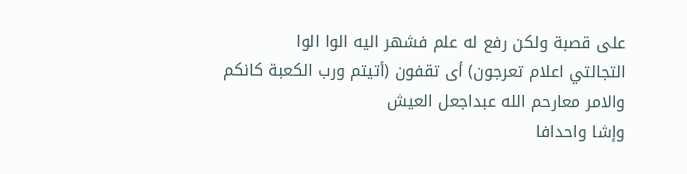على قصبة ولكن رفع له علم فشهر اليه الوا الوا
التجالتي اعلام تعرجون) أى تقفون (أتيتم ورب الكعبة كانكم والامر معارحم الله عبداجعل العيش
وإشا واحدافا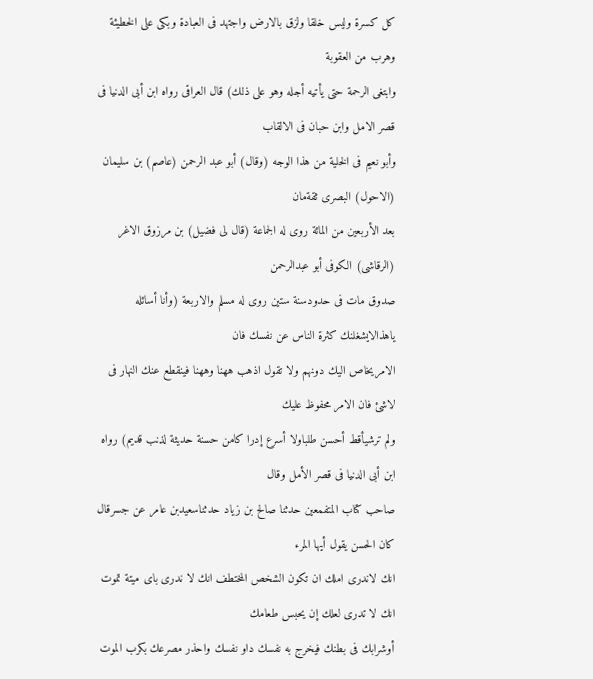كل كسرة وليس خلقا ولزق بالارض واجتهد فى العبادة وبكى على الخطيئة وهرب من العقوبة
وابتغى الرحمة حتى يأتيه أجله وهو على ذلك) قال العراقى رواه ابن أبى الدنيا فى قصر الامل وابن حبان فى الالقاب
وأبو نعيم فى الخلية من هذا الوجه (وقال) أبو عبد الرحمن (عاصم) بن سليمان (الاحول) البصرى ثقةمان
بعد الأربعين من المائة روى له الجماعة (قال لى فضيل) بن مرزوق الاغر (الرقاشى) الكوفى أبو عبدالرحمن
صدوق مات فى حدودسنة ستين روى له مسلم والاربعة (وأنا أسائله ياهذالايشغلنك كثرة الناس عن نفسك فان
الامريخاص اليك دونهم ولا تقول اذهب ههنا وههنا فينقطع عنك النهار فى لاشئ فان الامر محفوظ عليك
ولم ترشيأقط أحسن طلباولا أسرع إدرا كامن حسنة حديثة لذنب قديم) رواه ابن أبى الدنيا فى قصر الأمل وقال
صاحب كتاب المتفمعين حدثنا صالح بن زياد حدثناسعيدبن عامر عن جسرقال كان الحسن يقول أيها المرء
انك لاندرى املك ان تكون الشخص المختطف انك لا ندرى باى ميتة تموت انك لا تدرى لعلك إن يحبس طعامك
أوشرابك فى بطنك فيخرج به نفسك داو نفسك واحذر مصرعك بكرب الموت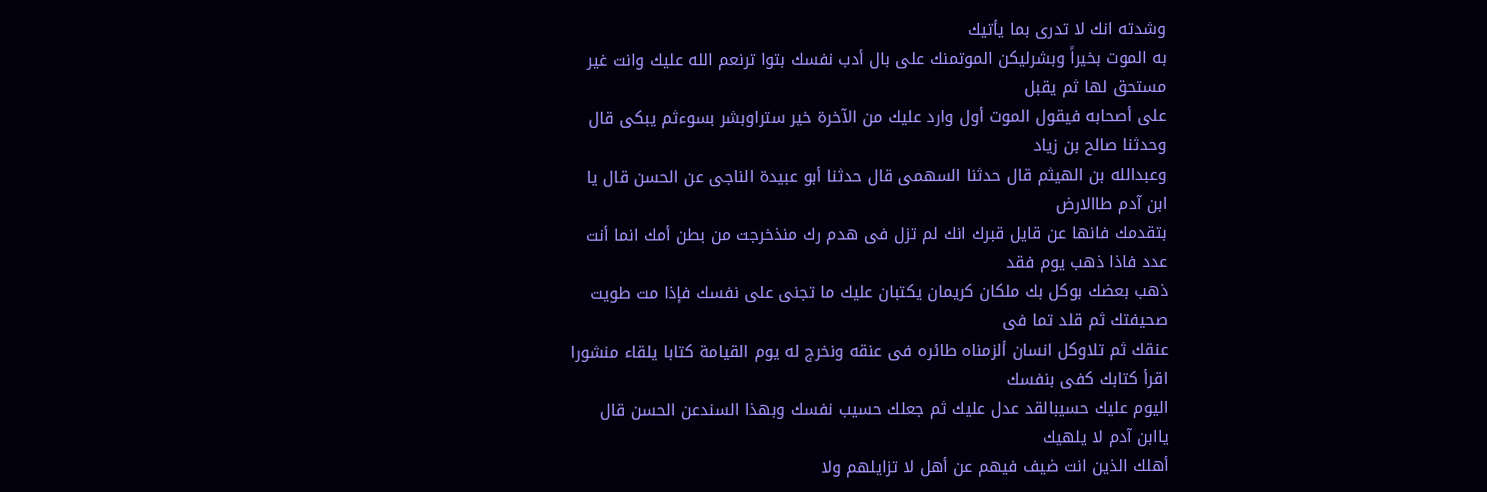وشدته انك لا تدرى بما يأتيك
به الموت بخيراً وبشرليكن الموتمنك على بال أدب نفسك بتوا ترنعم الله عليك وانت غير مستحق لها ثم يقبل
على أصحابه فيقول الموت أول وارد عليك من الآخرة خير ستراوبشر بسوءثم يبكى قال وحدثنا صالح بن زياد
وعبدالله بن الهيثم قال حدثنا السهمى قال حدثنا أبو عبيدة الناجى عن الحسن قال يا ابن آدم طاالارض
بتقدمك فانها عن قايل قبرك انك لم تزل فى هدم رك منذخرجت من بطن أمك انما أنت عدد فاذا ذهب يوم فقد
ذهب بعضك بوكل بك ملكان كريمان يكتبان عليك ما تجنى على نفسك فإذا مت طويت صحيفتك ثم قلد تما فى
عنقك ثم تلاوكل انسان ألزمناه طائره فى عنقه ونخرج له يوم القيامة كتابا يلقاء منشورا اقرأ كتابك كفى بنفسك
اليوم عليك حسيبالقد عدل عليك ثم جعلك حسيب نفسك وبهذا السندعن الحسن قال ياابن آدم لا يلهيك
أهلك الذين انت ضيف فيهم عن أهل لا تزايلهم ولا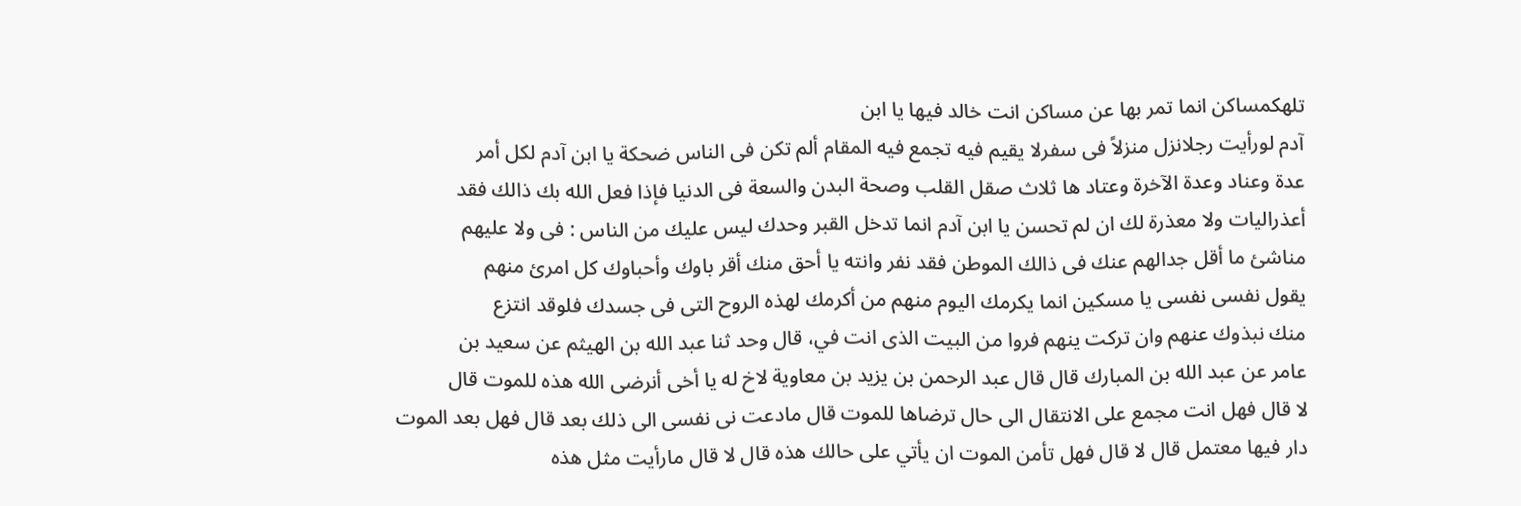تلهكمساكن انما تمر بها عن مساكن انت خالد فيها يا ابن
آدم لورأيت رجلانزل منزلاً فى سفرلا يقيم فيه تجمع فيه المقام ألم تكن فى الناس ضحكة يا ابن آدم لكل أمر
عدة وعناد وعدة الآخرة وعتاد ها ثلاث صقل القلب وصحة البدن والسعة فى الدنيا فإذا فعل الله بك ذالك فقد
أعذراليات ولا معذرة لك ان لم تحسن يا ابن آدم انما تدخل القبر وحدك ليس عليك من الناس : فى ولا عليهم
مناشئ ما أقل جدالهم عنك فى ذالك الموطن فقد نفر وانته يا أحق منك أقر باوك وأحباوك كل امرئ منهم
يقول نفسى نفسى يا مسكين انما يكرمك اليوم منهم من أكرمك لهذه الروح التى فى جسدك فلوقد انتزع
منك نبذوك عنهم وان تركت ينهم فروا من البيت الذى انت في، قال وحد ثنا عبد الله بن الهيثم عن سعيد بن
عامر عن عبد الله بن المبارك قال قال عبد الرحمن بن يزيد بن معاوية لاخ له يا أخى أنرضى الله هذه للموت قال
لا قال فهل انت مجمع على الانتقال الى حال ترضاها للموت قال مادعت نى نفسى الى ذلك بعد قال فهل بعد الموت
دار فيها معتمل قال لا قال فهل تأمن الموت ان يأتي على حالك هذه قال لا قال مارأيت مثل هذه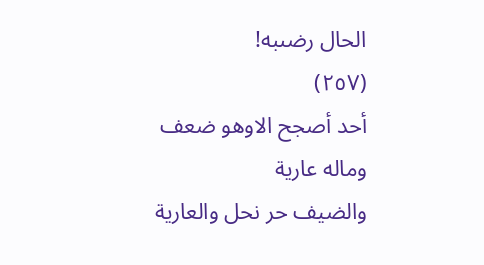الحال رضىبه!
(٢٥٧)
أحد أصجح الاوهو ضعف وماله عارية
والضيف حر نحل والعارية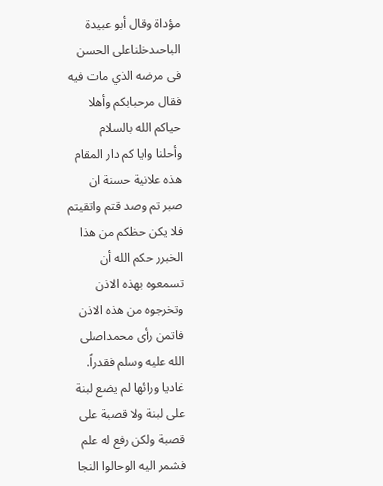مؤداة وقال أبو عبيدة
الباحىدخلناعلى الحسن
فى مرضه الذي مات فيه
فقال مرحبابكم وأهلا
حياكم الله بالسلام
وأحلنا وايا كم دار المقام
هذه علانية حسنة ان
صبر تم وصد قتم واتقيتم
فلا يكن حظكم من هذا
الخبرر حكم الله أن
تسمعوه بهذه الاذن
وتخرجوه من هذه الاذن
فاتمن رأى محمداصلى
الله عليه وسلم فقدراً.
غاديا ورائها لم يضع لبنة
على لبنة ولا قصبة على
قصبة ولكن رفع له علم
فشمر اليه الوحالوا النجا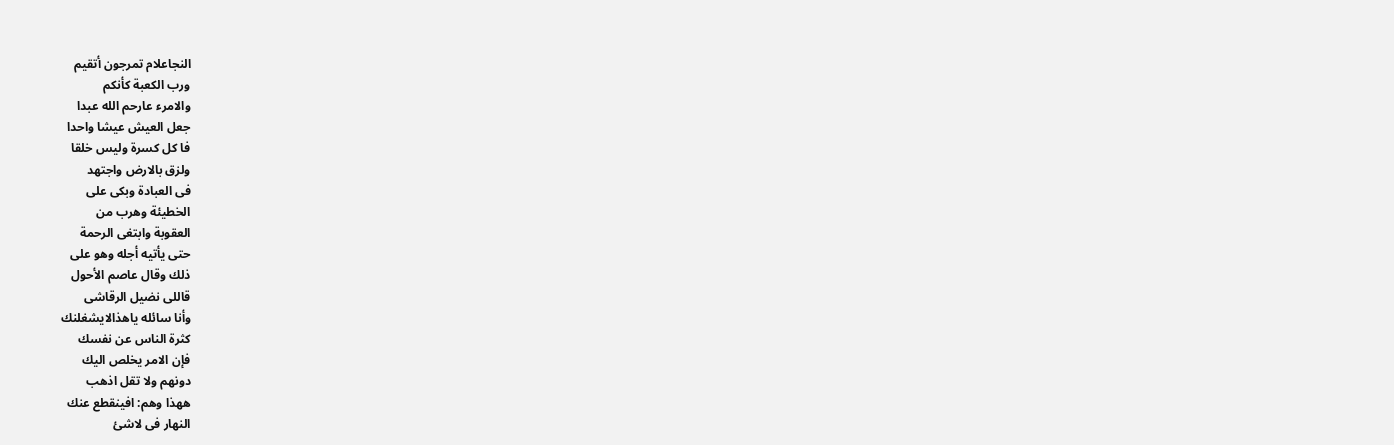النجاعلام تمرجون أتقيم
ورب الكعبة كأنكم
والامرء عارحم الله عبدا
جعل العيش عيشا واحدا
فا كل كسرة وليس خلقا
ولزق بالارض واجتهد
فى العبادة وبكى على
الخطيئة وهرب من
العقوبة وابتغى الرحمة
حتى يأتيه أجله وهو على
ذلك وقال عاصم الأحول
قاللی نضیل الرقاشی
وأنا سائله ياهذالايشغلنك
كثرة الناس عن نفسك
فإن الامر يخلص اليك
دونهم ولا تقل اذهب
ههذا وهم: افينقطع عنك
النهار فى لاشئ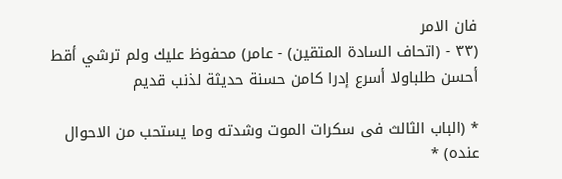فان الامر
(٣٣ - (اتحاف السادة المتقين) - عامر) محفوظ عليك ولم ترشي أقط أحسن طلباولا أسرع إدرا كامن حسنة حديثة لذنب قديم

* (الباب الثالث فى سكرات الموت وشدته وما يستحب من الاحوال عنده) *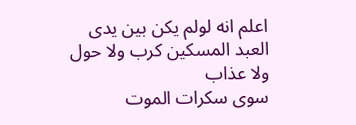اعلم انه لولم يكن بين يدى العبد المسكين كرب ولا حول ولا عذاب
سوى سكرات الموت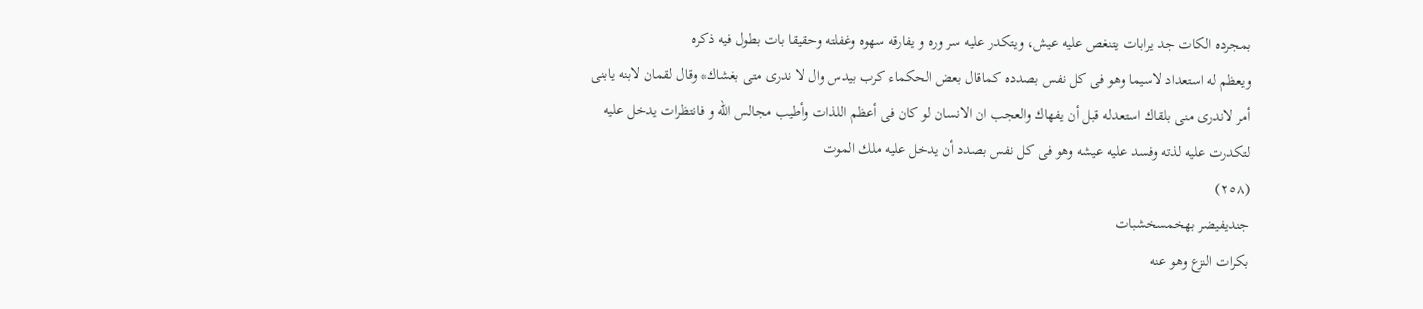بمجرده الكات جد يرابات يتنغص عليه عيش، ويتكدر عليه سر وره و يفارقه سهوه وغفلته وحقيقا بات بطول فيه ذكره
ويعظم له استعداد لاسيما وهو فى كل نفس بصدده كماقال بعض الحكماء كرب بيدس وال لا ندرى متى بغشاك* وقال لقمان لابنه يابنى
أمر لاندرى منى بلقاك استعدله قبل أن يفهاك والعجب ان الانسان لو كان فى أعظم اللذات وأطيب مجالس الله و فانتظرات يدخل عليه
لتكدرت عليه لذته وفسد عليه عيشه وهو فى كل نفس بصدد أن يدخل عليه ملك الموت
(٢٥٨)
جندیفیضر بهخمسخشبات
بكرات النزع وهو عنه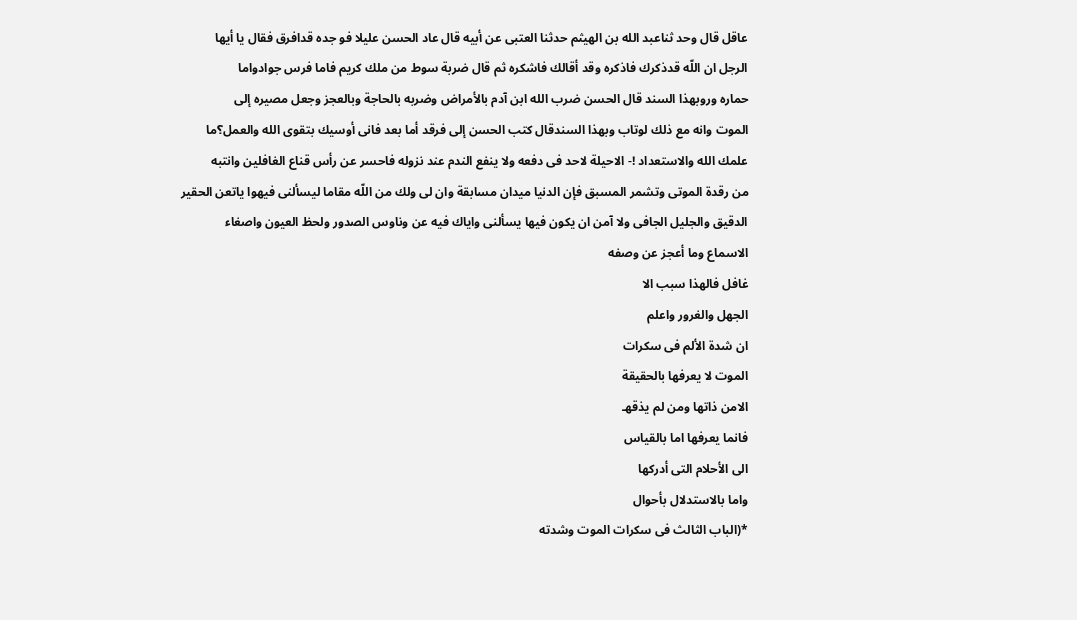عاقل قال وحد ثناعبد الله بن الهيثم حدثنا العتبى عن أبيه قال عاد الحسن عليلا فو جده قدافرق فقال يا أيها
الرجل ان اللّه قدذكرك فاذكره وقد أقالك فاشكره ثم قال ضربة سوط من ملك كريم فاما فرس جوادواما
حماره وروبهذا السند قال الحسن ضرب الله ابن آدم بالأمراض وضربه بالحاجة وبالعجز وجعل مصيره إلى
الموت وانه مع ذلك لوتاب وبهذا السندقال كتب الحسن إلى فرقد أما بعد فانى أوسيك بتقوى الله والعمل؟ما
علمك الله والاستعداد !- الاحيلة لاحد فى دفعه ولا ينفع الندم عند نزوله فاحسر عن رأس قناع الغافلين وانتبه
من رقدة الموتى وتشمر المسبق فإن الدنيا ميدان مسابقة وان لى ولك من اللّه مقاما ليسألنى فيهوا ياتعن الحقير
الدقيق والجليل الجافى ولا آمن ان يكون فيها يسألنى واياك فيه عن وناوس الصدور ولحظ العيون واصغاء
الاسماع وما أعجز عن وصفه
غافل فالهذا سبب الا
الجهل والغرور واعلم
ان شدة الألم فى سكرات
الموت لا يعرفها بالحقيقة
الامن ذاتها ومن لم يذقهـ
فانما يعرفها اما بالقياس
الى الأحلام التى أدركها
واما بالاستدلال بأحوال
*(الباب الثالث فى سكرات الموت وشدته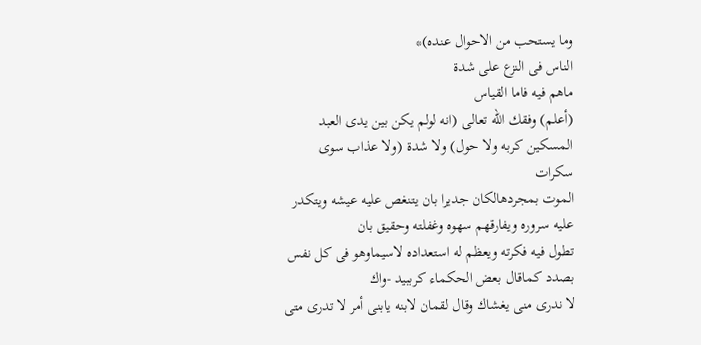وما يستحب من الاحوال عنده)*
الناس فى النزع على شدة
ماهم فيه فاما القياس
(أعلم) وفقك الله تعالى (انه لولم يكن بين يدى العبد المسكين كربه ولا حول) ولا شدة (ولا عذاب سوى سكرات
الموت بمجردهالكان جديرا بان يتنغص عليه عيشه ويتكدر عليه سروره ويفارقهم سهوه وغفلته وحقيق بان
تطول فيه فكرته ويعظم له استعداده لاسيماوهو فى كل نفس بصدد كماقال بعض الحكماء كرببيد -واك
لا ندرى منى يغشاك وقال لقمان لابنه يابنى أمر لا تدرى متى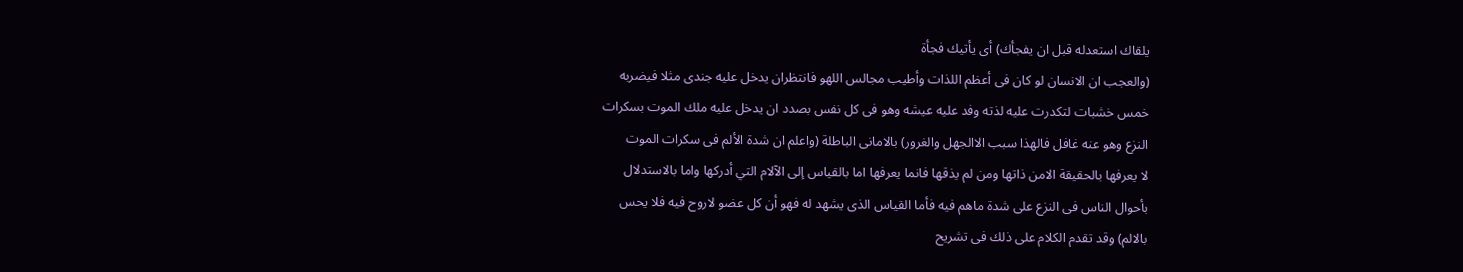يلقاك استعدله قبل ان يفجأك) أى يأتيك فجأة
(والعجب ان الانسان لو كان فى أعظم اللذات وأطيب مجالس اللهو فانتظران يدخل عليه جندى مثلا فيضربه
خمس خشبات لتكدرت عليه لذته وفد عليه عيشه وهو فى كل نفس بصدد ان يدخل عليه ملك الموت بسكرات
النزع وهو عنه غافل فالهذا سبب الاالجهل والغرور) بالامانى الباطلة (واعلم ان شدة الألم فى سكرات الموت
لا يعرفها بالحقيقة الامن ذاتها ومن لم يذقها فانما يعرفها اما بالقياس إلى الآلام التي أدركها واما بالاستدلال
بأحوال الناس فى النزع على شدة ماهم فيه فأما القياس الذى يشهد له فهو أن كل عضو لاروح فيه فلا يحس
بالالم) وقد تقدم الكلام على ذلك فى تشريح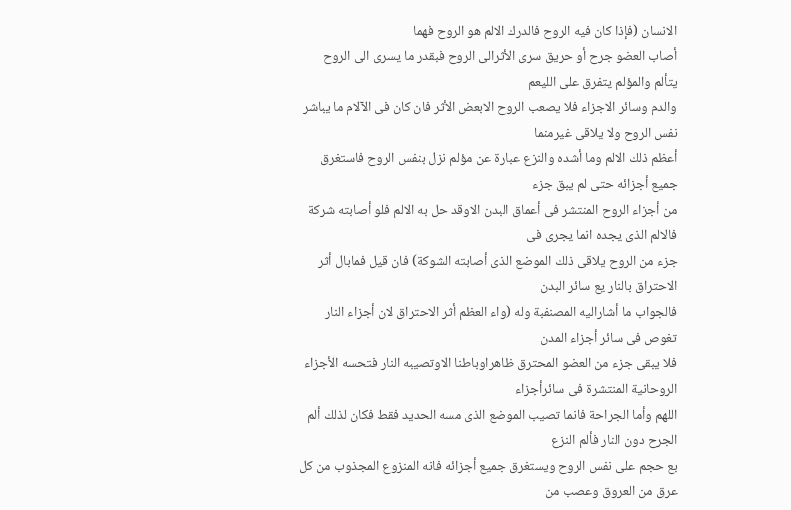الانسان (فإذا كان فيه الروح فالدرك الالم هو الروح فهما
أصاب العضو جرح أو حريق سرى الأثرالى الروح فبقدر ما يسرى الى الروح يتألم والمؤلم يتفرق على الليعم
والدم وسائر الاجزاء فلا يصعب الروح الابعض الأثر فان كان فى الآلام ما يباشر نفس الروح ولا يلاقى غيرمنما
أعظم ذلك الالم وما أشده والنزع عبارة عن مؤلم نزل بنفس الروح فاستغرق جميع أجزائه حتى لم يبق جزء
من أجزاء الروح المنتشر فى أعماق البدن الاوقد حل به الالم فلو أصابته شركة فالالم الذى يجده انما يجرى فى
جزء من الروح يلاقى ذلك الموضع الذى أصابته الشوكة) فان قيل فمابال أثر الاحتراق بالنار يع سائر البدن
فالجواب ما أشاراليه المصنفبة وله (واء العظم أثر الاحتراق لان أجزاء النار تغوص فى سائر أجزاء المدن
فلا يبقى جزء من العضو المحترق ظاهراوباطنا الاوتصيبه النار فتحسه الأجزاء الروحانية المنتشرة فى سائرأجزاء
اللهم وأما الجراحة فانما تصيب الموضع الذى مسه الحديد فقط فكان لذلك ألم الجرح دون النار فألم النزع
بع حجم على نفس الروح ويستغرق جميع أجزائه فانه المنزوع المجذوب من كل عرق من العروق وعصب من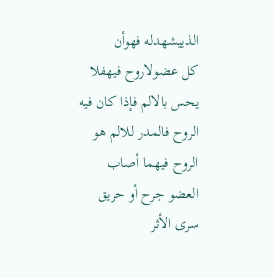الذییشهدله فهوأن
كل عضولاروح فيهفلا
يحس بالالم فإذا كان فيه
الروح فالمدر للالم هو
الروح فيهما أصاب
العضو جرح أو حريق
سرى الأثر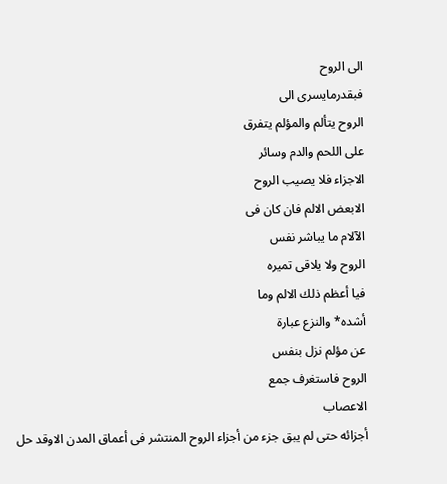الى الروح
فبقدرمایسری الى
الروح يتألم والمؤلم يتفرق
على اللحم والدم وسائر
الاجزاء فلا يصيب الروح
الابعض الالم فان كان فى
الآلام ما يباشر نفس
الروح ولا يلاقى تميره
فيا أعظم ذلك الالم وما
أشده* والنزع عبارة
عن مؤلم نزل بنفس
الروح فاستغرف جمع
الاعصاب
أجزائه حتى لم يبق جزء من أجزاء الروح المنتشر فى أعماق المدن الاوقد حل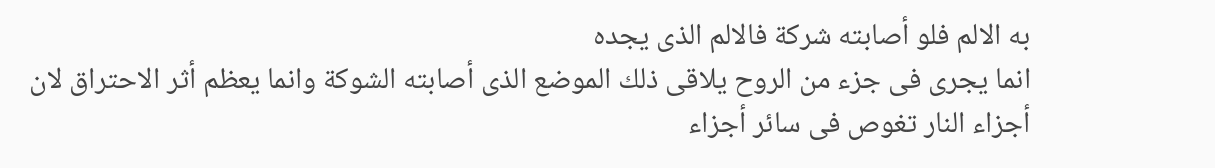به الالم فلو أصابته شركة فالالم الذى يجده
انما يجرى فى جزء من الروح يلاقى ذلك الموضع الذى أصابته الشوكة وانما يعظم أثر الاحتراق لان أجزاء النار تغوص فى سائر أجزاء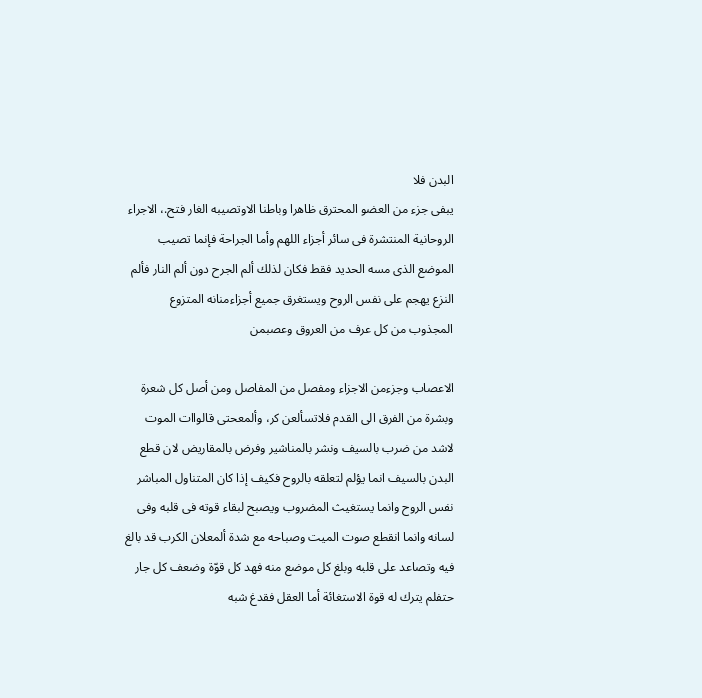البدن فلا
يبفى جزء من العضو المحترق ظاهرا وباطنا الاوتصيبه الغار فتح.، الاجراء الروحانية المنتشرة فى سائر أجزاء اللهم وأما الجراحة فإنما تصيب
الموضع الذى مسه الحديد فقط فكان لذلك ألم الجرح دون ألم النار فألم النزع يهجم على نفس الروح ويستغرق جميع أجزاءمنانه المتزوع
المجذوب من كل عرف من العروق وعصبمن

الاعصاب وجزءمن الاجزاء ومفصل من المفاصل ومن أصل كل شعرة وبشرة من الفرق الى القدم فلاتسألعن كر، وألمعحتى قالواات الموت
لاشد من ضرب بالسيف ونشر بالمناشير وفرض بالمقاريض لان قطع البدن بالسيف انما يؤلم لتعلقه بالروح فكيف إذا كان المتناول المباشر
نفس الروح وانما يستغيث المضروب ويصبح لبقاء قوته فى قلبه وفى لسانه وانما انقطع صوت الميت وصباحه مع شدة ألمعلان الكرب قد بالغ
فيه وتصاعد على قلبه وبلغ كل موضع منه فهد كل قوّة وضعف كل جار حتفلم يترك له قوة الاستغائة أما العقل فقدغ شبه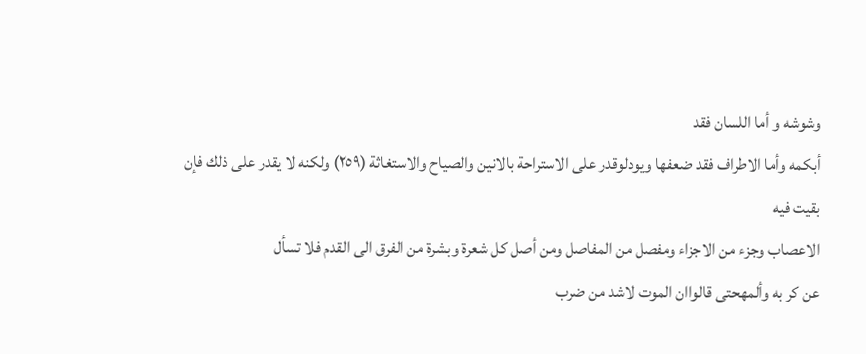وشوشه و أما اللسان فقد
أبكمه وأما الاطراف فقد ضعفها ويودلوقدر على الاستراحة بالانين والصياح والاستغاثة (٢٥٩) ولكنه لا يقدر على ذلك فإن بقيت فيه
الاعصاب وجزء من الاجزاء ومفصل من المفاصل ومن أصل كل شعرة وبشرة من الفرق الى القدم فلا تسأل
عن كر به وألمهحتى قالواان الموت لاشد من ضرب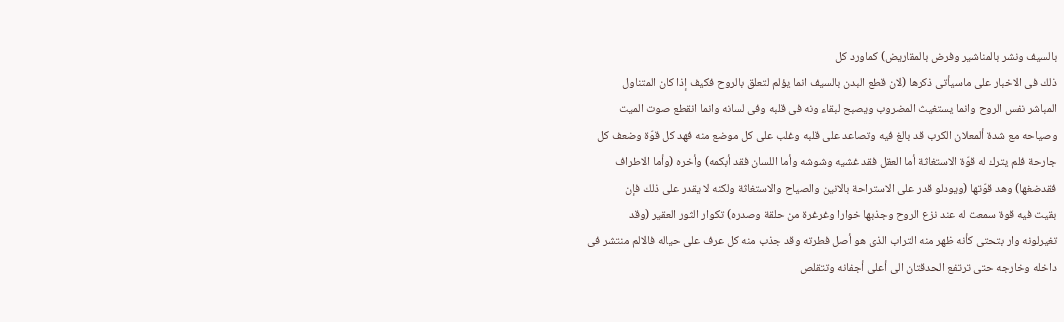بالسيف ونشر بالمناشير وفرض بالمقاريض) كماورد كل
ذلك فى الاخبار على ماسيأتى ذكرها (لان قطع البدن بالسيف انما يؤلم لتعلق بالروح فكيف إذا كان المتناول
المباشر نفس الروح وانما يستغيث المضروب ويصبح لبقاء ونه فى قلبه وفى لسانه وانما انقطع صوت الميت
وصياحه مع شدة ألمعلان الكرب قد بالغ فيه وتصاعد على قلبه وغلب على كل موضع منه فهد كل قوّة وضعف كل
جارحة فلم يترك له قوّة الاستغاثة أما العقل فقد غشيه وشوشه وأما اللسان فقد أبكمه) وأخره (وأما الاطراف
فقدضغها) وهد قوّتها (ويودلو قدر على الاستراحة بالانين والصياح والاستغاثة ولكنه لا يقدر على ذلك فإن
بقيت فيه قوة سمعت له عند نزع الروح وجذبها خوارا وغرغرة من حلقة وصدره) تكوار الثور العقير (وقد
تغيرلونه وار بتحتى كأنه ظهر منه التراب الذى هو أصل فطرته وقد جذب منه كل عرف على حياله فالالم منتشر فى
داخله وخارجه حتى ترتفع الحدقتان الى أعلى أجفانه وتتقلص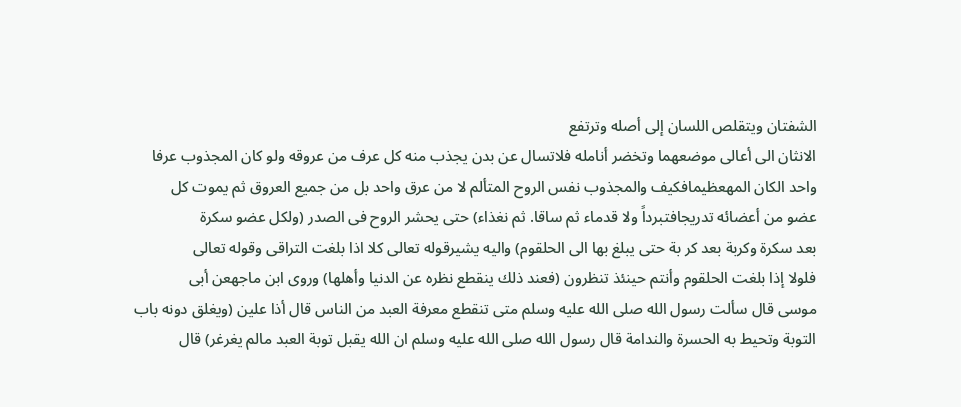الشفتان ويتقلص اللسان إلى أصله وترتفع
الانثان الى أعالى موضعهما وتخضر أنامله فلاتسال عن بدن يجذب منه كل عرف من عروقه ولو كان المجذوب عرفا
واحد الكان المهعظيمافكيف والمجذوب نفس الروح المتألم لا من عرق واحد بل من جميع العروق ثم يموت كل
عضو من أعضائه تدريجافتبرداً ولا قدماء ثم ساقا. ثم نغذاء) حتى يحشر الروح فى الصدر (ولكل عضو سكرة
بعد سكرة وكربة بعد كر بة حتى يبلغ بها الى الحلقوم) واليه يشيرقوله تعالى كلا اذا بلغت التراقى وقوله تعالى
فلولا إذا بلغت الحلقوم وأنتم حينئذ تنظرون (فعند ذلك ينقطع نظره عن الدنيا وأهلها) وروى ابن ماجهعن أبى
موسى قال سألت رسول الله صلى الله عليه وسلم متى تنقطع معرفة العبد من الناس قال أذا علين (ويغلق دونه باب
التوبة وتحيط به الحسرة والندامة قال رسول الله صلى الله عليه وسلم ان الله يقبل توبة العبد مالم يغرغر) قال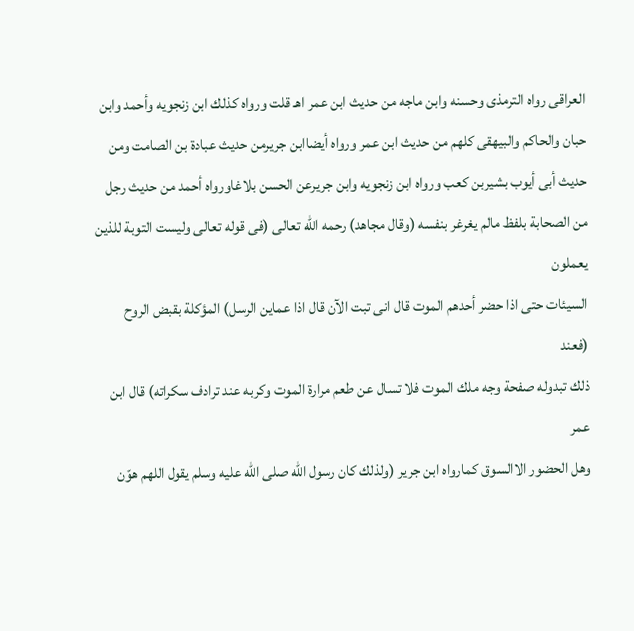العراقى رواه الترمذى وحسنه وابن ماجه من حديث ابن عمر اهـ قلت ورواه كذلك ابن زنجويه وأحمد وابن
حبان والحاكم والبيهقى كلهم من حديث ابن عمر ورواه أيضاابن جريرمن حديث عبادة بن الصامت ومن
حديث أبى أيوب بشيربن كعب ورواه ابن زنجويه وابن جريرعن الحسن بلاغاورواه أحمد من حديث رجل
من الصحابة بلفظ مالم يغرغر بنفسه (وقال مجاهد) رحمه الله تعالى (فى قوله تعالى وليست التوبة للذين يعملون
السيئات حتى اذا حضر أحدهم الموت قال انى تبت الآن قال اذا عماين الرسل) المؤكلة بقبض الروح (فعند
ذلك تبدوله صفحة وجه ملك الموت فلا تسال عن طعم مرارة الموت وكربه عند ترادف سكراته) قال ابن عمر
وهل الحضور الاالسوق كمارواه ابن جرير (ولذلك كان رسول الله صلى الله عليه وسلم يقول اللهم هوّن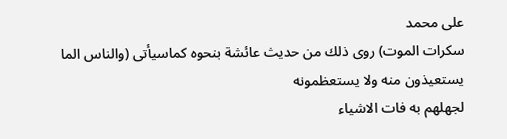على محمد
سكرات الموت) روى ذلك من حديث عائشة بنحوه كماسيأتى (والناس الما يستعيذون منه ولا يستعظمونه
لجهلهم به فات الاشياء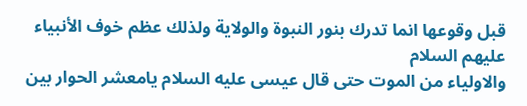قبل وقوعها انما تدرك بنور النبوة والولاية ولذلك عظم خوف الأنبياء عليهم السلام
والاولياء من الموت حتى قال عيسى عليه السلام يامعشر الحوار بين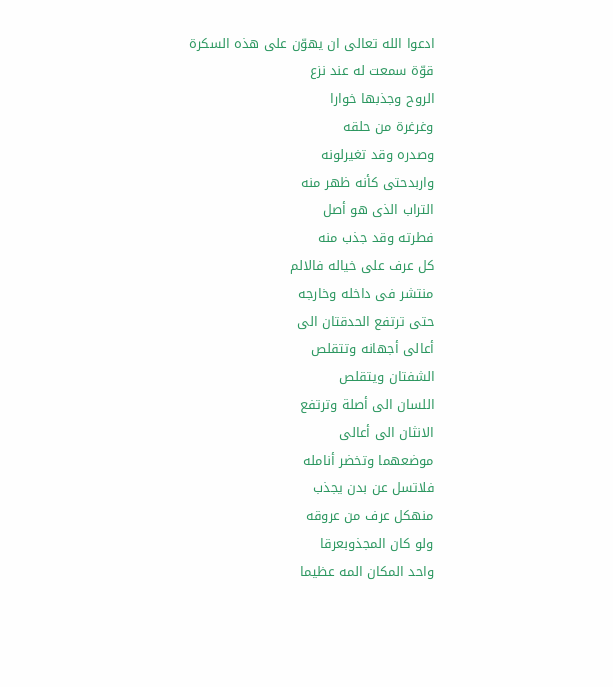ادعوا الله تعالى ان يهوّن على هذه السكرة
قوّة سمعت له عند نزع
الروح وجذبها خوارا
وغرغرة من حلقه
وصدره وقد تغيرلونه
واربدحتى كأنه ظهر منه
التراب الذى هو أصل
فطرته وقد جذب منه
كل عرف على خياله فالالم
منتشر فى داخله وخارجه
حتى ترتفع الحدقتان الى
أعالى أجهانه وتتقلص
الشفتان ويتقلص
اللسان الى أصلة وترتفع
الانثان الى أعالى
موضعهما وتخضر أنامله
فلاتسل عن بدن يجذب
منهكل عرف من عروقه
ولو كان المجذوبعرقا
واحد المكان المه عظيما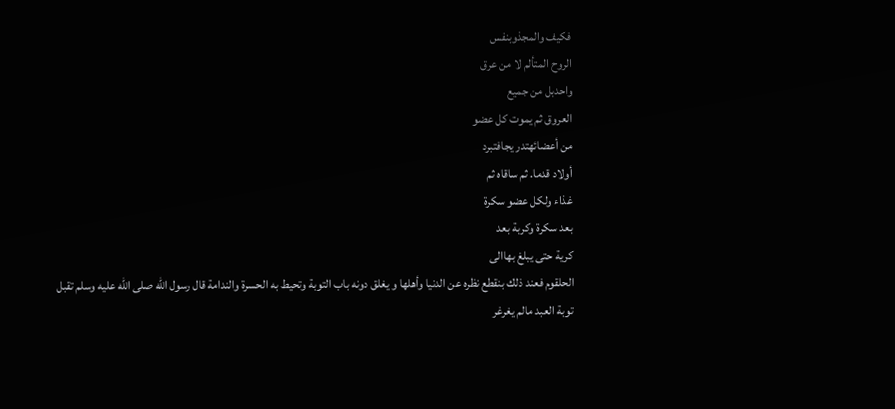فکیف والمجذوبنفس
الروح المتألم لا من عرق
واحدبل من جميع
العروق ثم يموت كل عضو
من أعضائهتدر يجافتبرد
أولاد قدما. ثم ساقاه ثم
غذاء ولكل عضو سكرة
بعد سكرة وكربة بعد
کریة حتى يبلغ بهاالى
الحلقوم فعند ذلك بنقطع نظره عن الدنيا وأهلها و يغلق دونه باب التوبة وتحيط به الحسرة والندامة قال رسول الله صلى الله عليه وسلم تقبل
توبة العبد مالم يغرغر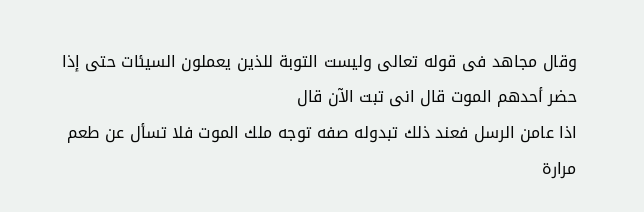وقال مجاهد فى قوله تعالى وليست التوبة للذين يعملون السيئات حتى إذا حضر أحدهم الموت قال انى تبت الآن قال
اذا عامن الرسل فعند ذلك تبدوله صفه توجه ملك الموت فلا تسأل عن طعم مرارة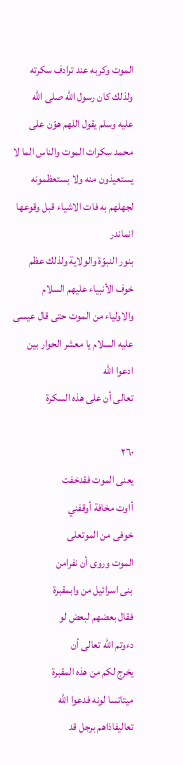الموت وكربه عند ترادف سكرته ولذلك كان رسول الله صلى الله
عليه وسلم يقول اللهم هوّن على محمد سكرات الموت والناس الما لا يستعيذون منه ولا بستعظمونه لجهلهم به فات الاشياء قبل وقوعها انماندر
بنور النبوّة والولاية ولذلك عظم خوف الأنبياء عليهم السلام والاولياء من الموت حتى قال عيسى عليه السلام يا معشر الحوار بين ادعوا الله
تعالى أن على هذه السكرة

٢٦٠
يعنى الموت فقدخفت
أاوت مخافة أوقفني
خوفى من الموتعلى
الموت وروى أن نفرامن
بنى اسرائيل من وابمقبرة
فقال بعضهم لبعض لو
دءوتم الله تعالى أن
يخرج لكم من هذه المقبرة
ميتاتسا لونه فدعوا الله
تعالیفاذاهم برجل قد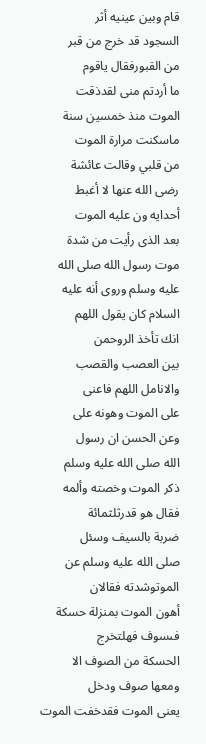قام وبين عينيه أثر
السجود قد خرج من قبر
من القبورفقال ياقوم
ما أردتم منى لقدذقت
الموت منذ خمسين سنة
ماسكنت مرارة الموت
من قلبي وقالت عائشة
رضى الله عنها لا أغبط
أحدايه ون عليه الموت
بعد الذى رأيت من شدة
موت رسول الله صلى الله
عليه وسلم وروى أنه عليه
السلام كان يقول اللهم
انك تأخذ الروحمن
بين العصب والقصب
والانامل اللهم فاعنى
على الموت وهونه على
وعن الحسن ان رسول
الله صلى الله عليه وسلم
ذكر الموت وخصته وألمه
فقال هو قدرثلثمائة
ضربة بالسيف وسئل
صلى الله عليه وسلم عن
الموتوشدته فقالان
أهون الموت بمنزلة حسكة
فىسوف فهلتخرج
الحسكة من الصوف الا
ومعها صوف ودخل
يعنى الموت فقدخفت الموت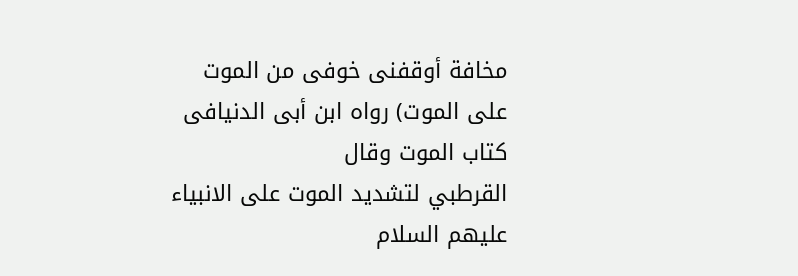مخافة أوقفنى خوفى من الموت على الموت) رواه ابن أبى الدنيافى كتاب الموت وقال
القرطبي لتشديد الموت على الانبياء عليهم السلام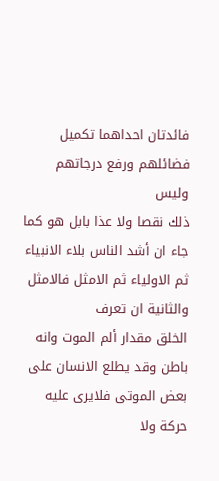فائدتان احداهما تكميل فضائلهم ورفع درجاتهم وليس
ذلك نقصا ولا عذا بابل هو كما جاء ان أشد الناس بلاء الانبياء ثم الاولياء ثم الامثل فالامثل والثانية ان تعرف
الخلق مقدار ألم الموت وانه باطن وقد يطلع الانسان على بعض الموتى فلايرى عليه حركة ولا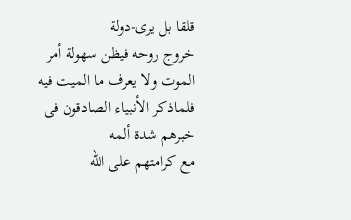قلقا بل يرى-دولة
خروج روحه فيظن سهولة أمر الموت ولا يعرف ما الميت فيه فلماذكر الأنبياء الصادقون فى خبرهم شدة ألمه
مع كرامتهم على الله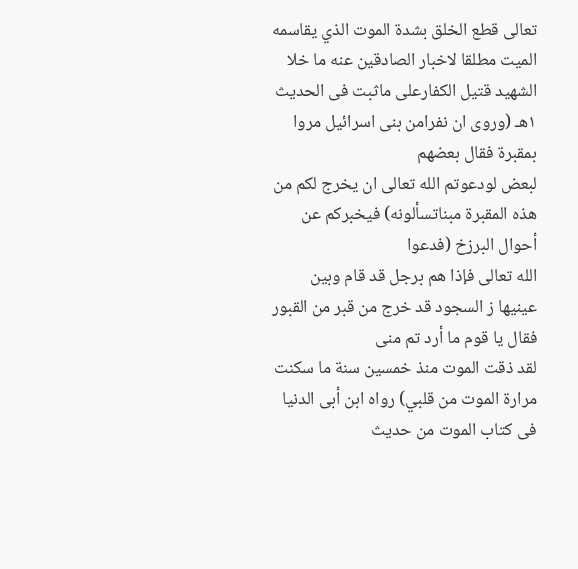تعالى قطع الخلق بشدة الموت الذي يقاسمه الميت مطلقا لاخبار الصادقين عنه ما خلا
الشهيد قتيل الكفارعلى ماثبت فى الحديث ١هـ (وروى ان نفرامن بنى اسرائيل مروا بمقبرة فقال بعضهم
لبعض لودعوتم الله تعالى ان يخرج لكم من هذه المقبرة مبناتسألونه) فيخبركم عن أحوال البرزخ (فدعوا
الله تعالى فإذا هم برجل قد قام وبين عينيها ز السجود قد خرج من قبر من القبور فقال يا قوم ما أرد تم منى
لقد ذقت الموت منذ خمسين سنة ما سكنت مرارة الموت من قلبي) رواه ابن أبى الدنيا فى كتاب الموت من حديث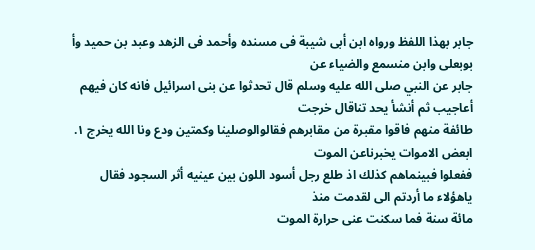جابر بهذا اللفظ ورواه ابن أبى شيبة فى مسنده وأحمد فى الزهد وعبد بن حميد وأ بوبعلى وابن منسمع والضياء عن
جابر عن النبي صلى الله عليه وسلم قال تحدثوا عن بنى اسرائيل فانه كان فيهم أعاجيب ثم أنشأ يحد تناقال خرجت
طائفة منهم فاقوا مقبرة من مقابرهم فقالوالوصلينا وكمتين ودع ونا الله يخرج ١. ابعض الاموات يخبرناعن الموت
ففعلوا فبينماهم كذلك اذ طلع رجل أسود اللون بين عينيه أثر السجود فقال ياهؤلاء ما أردتم الى لقدمت منذ
مائة سنة فما سكنت عنى حرارة الموت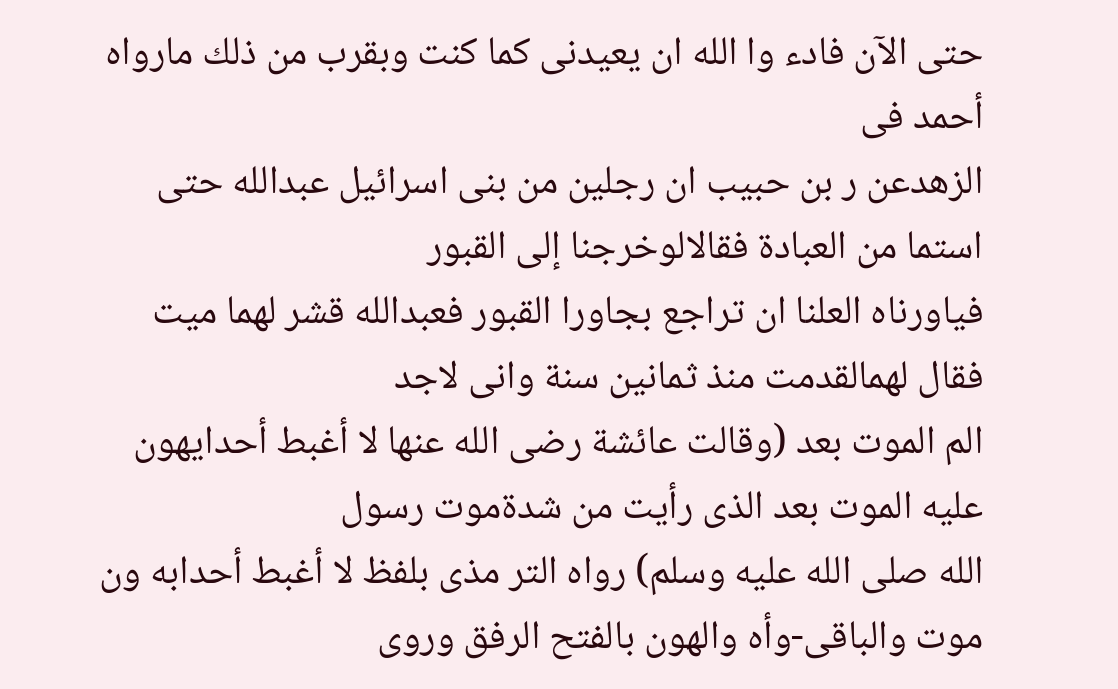حتى الآن فادء وا الله ان يعيدنى كما كنت وبقرب من ذلك مارواه أحمد فى
الزهدعن ر بن حبيب ان رجلين من بنى اسرائيل عبدالله حتى استما من العبادة فقالالوخرجنا إلى القبور
فياورناه العلنا ان تراجع بجاورا القبور فعبدالله قشر لهما ميت فقال لهمالقدمت منذ ثمانين سنة وانى لاجد
الم الموت بعد (وقالت عائشة رضى الله عنها لا أغبط أحدايهون عليه الموت بعد الذى رأيت من شدةموت رسول
الله صلى الله عليه وسلم) رواه التر مذى بلفظ لا أغبط أحدابه ون موت والباقى-وأه والهون بالفتح الرفق وروى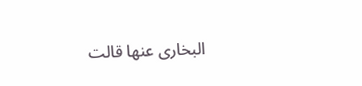البخارى عنها قالت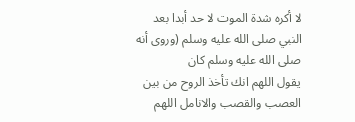لا أكره شدة الموت لا حد أبدا بعد النبي صلى الله عليه وسلم (وروى أنه صلى الله عليه وسلم كان
يقول اللهم انك تأخذ الروح من بين العصب والقصب والانامل اللهم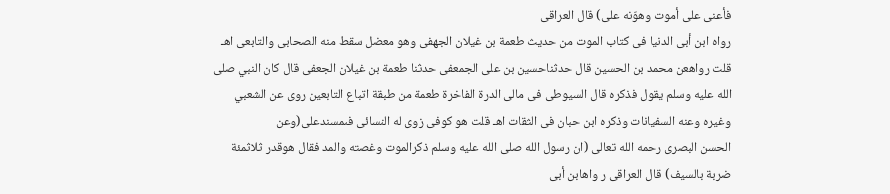فأعنى على أموت وهوّنه على) قال العراقى
رواه ابن أبى الدنيا فى كتاب الموت من حديث طعمة بن غيلان الجهفى وهو معضل سقط منه الصحابى والتابعى اهـ
قلت رواهعن محمد بن الحسين قال حدثناحسين بن على الجمعفى حدثنا طعمة بن غيلان الجعفى قال كان النبي صلى
الله عليه وسلم يقول فذكره قال السيوطى فى مالى الدرة الفاخرة طعمة من طبقة اتباع التابعين روى عن الشعبي
وغيره وعنه السفيانات وذكره ابن حبان فى الثقات اهـ قلت هو كوفى زوى له النسائى فىمسندعلى(وعن
الحسن البصرى رحمه الله تعالى (ان رسول الله صلى الله عليه وسلم ذكرالموت وغصته والمد فقال هوقدر ثلاثمئة
ضربة بالسيف) قال العراقى ر واهابن أبى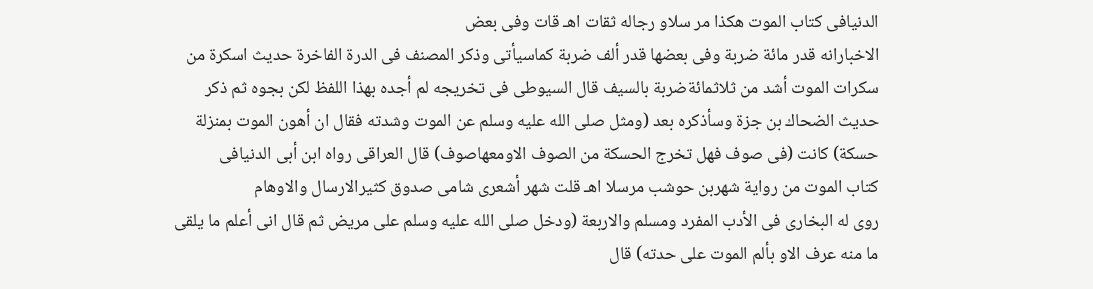الدنيافى كتاب الموت هكذا مر سلاو رجاله ثقات اهـ قات وفى بعض
الاخبارانه قدر مائة ضربة وفى بعضها قدر ألف ضربة كماسيأتى وذكر المصنف فى الدرة الفاخرة حديث اسكرة من
سكرات الموت أشد من ثلاثمائةضربة بالسيف قال السيوطى فى تخريجه لم أجده بهذا اللفظ لكن بجوه ثم ذكر
حديث الضحاك بن جزة وسأذكره بعد (ومثل صلى الله عليه وسلم عن الموت وشدته فقال ان أهون الموت بمنزلة
حسكة) كانت (فى صوف فهل تخرج الحسكة من الصوف الاومعهاصوف) قال العراقى رواه ابن أبى الدنيافى
كتاب الموت من رواية شهربن حوشب مرسلا اهـ قلت شهر أشعرى شامى صدوق كثيرالارسال والاوهام
روى له البخارى فى الأدب المفرد ومسلم والاربعة (ودخل صلى الله عليه وسلم على مريض ثم قال انى أعلم ما يلقى
ما منه عرف الاو بألم الموت على حدته) قال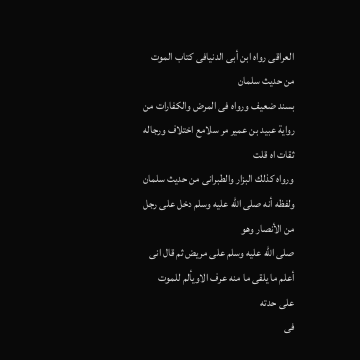العراقى رواه ابن أبى الدنيافى كتاب الموت من حديث سلمان
بسند ضعيف ورواه فى المرض والكفارات من رواية عبيد بن عمير مر سلامع اختلاف ورجاله ثقات اه قلت
ورواه كذلك البزار والطبرانى من حديث سلمان ولفظه أنه صلى الله عليه وسلم دخل على رجل من الأنصار وهو
صلى الله عليه وسلم على مريض ثم قال انى أعلم ما يلقى ما منه عرف الاويألم للموت على حدته
فی